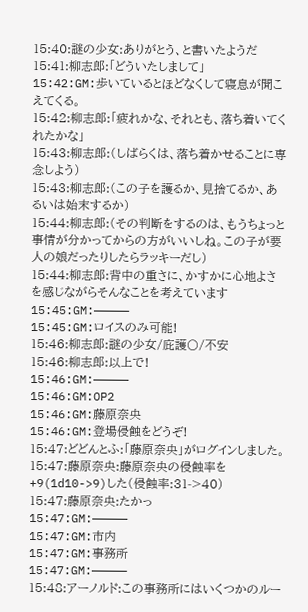15:40:謎の少女:ありがとう、と書いたようだ
15:41:柳志郎:「どういたしまして」
15:42:GM:歩いているとほどなくして寝息が聞こえてくる。
15:42:柳志郎:「疲れかな、それとも、落ち着いてくれたかな」
15:43:柳志郎:(しばらくは、落ち着かせることに専念しよう)
15:43:柳志郎:(この子を護るか、見捨てるか、あるいは始末するか)
15:44:柳志郎:(その判断をするのは、もうちょっと事情が分かってからの方がいいしね。この子が要人の娘だったりしたらラッキーだし)
15:44:柳志郎:背中の重さに、かすかに心地よさを感じながらそんなことを考えています
15:45:GM:—————
15:45:GM:ロイスのみ可能!
15:46:柳志郎:謎の少女/庇護〇/不安
15:46:柳志郎:以上で!
15:46:GM:—————
15:46:GM:OP2
15:46:GM:藤原奈央
15:46:GM:登場侵蝕をどうぞ!
15:47:どどんとふ:「藤原奈央」がログインしました。
15:47:藤原奈央:藤原奈央の侵蝕率を+9(1d10->9)した(侵蝕率:31->40)
15:47:藤原奈央:たかっ
15:47:GM:—————
15:47:GM:市内
15:47:GM:事務所
15:47:GM:—————
15:48:アーノルド:この事務所にはいくつかのルー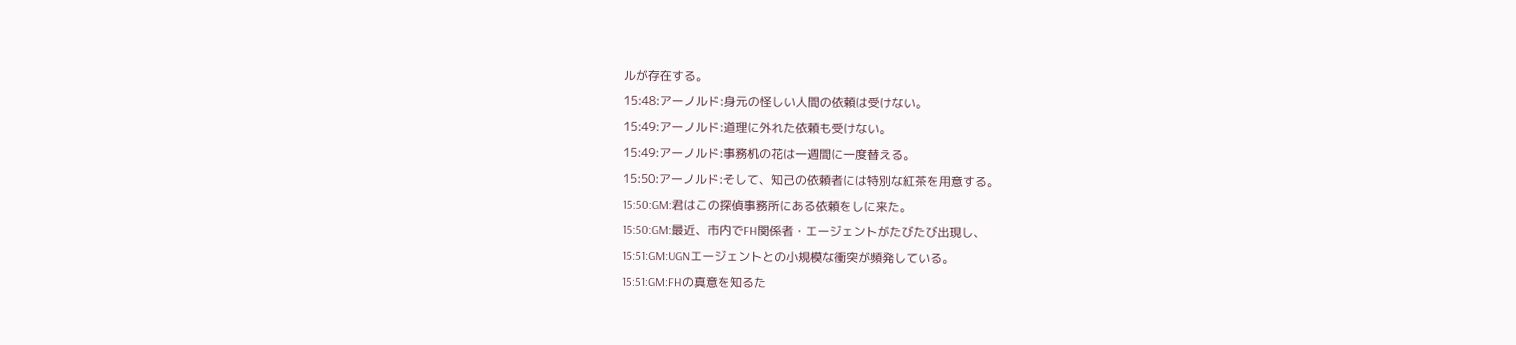ルが存在する。
15:48:アーノルド:身元の怪しい人間の依頼は受けない。
15:49:アーノルド:道理に外れた依頼も受けない。
15:49:アーノルド:事務机の花は一週間に一度替える。
15:50:アーノルド:そして、知己の依頼者には特別な紅茶を用意する。
15:50:GM:君はこの探偵事務所にある依頼をしに来た。
15:50:GM:最近、市内でFH関係者・エージェントがたびたび出現し、
15:51:GM:UGNエージェントとの小規模な衝突が頻発している。
15:51:GM:FHの真意を知るた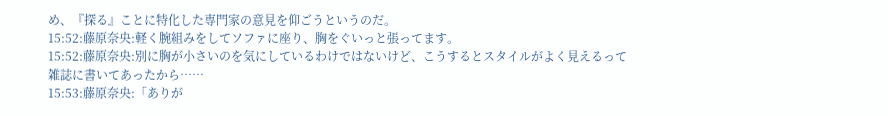め、『探る』ことに特化した専門家の意見を仰ごうというのだ。
15:52:藤原奈央:軽く腕組みをしてソファに座り、胸をぐいっと張ってます。
15:52:藤原奈央:別に胸が小さいのを気にしているわけではないけど、こうするとスタイルがよく見えるって雑誌に書いてあったから……
15:53:藤原奈央:「ありが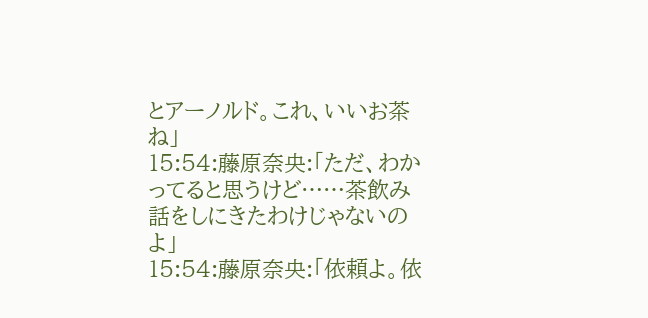とアーノルド。これ、いいお茶ね」
15:54:藤原奈央:「ただ、わかってると思うけど……茶飲み話をしにきたわけじゃないのよ」
15:54:藤原奈央:「依頼よ。依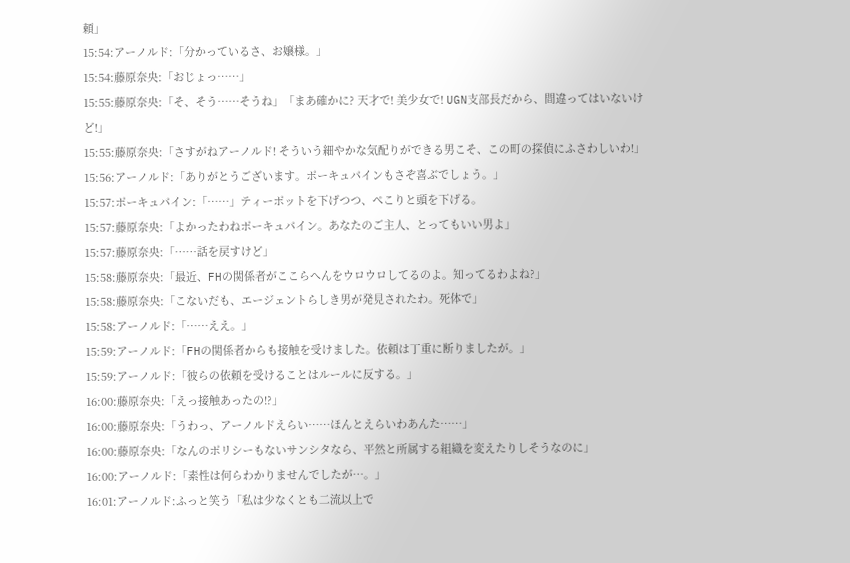頼」
15:54:アーノルド:「分かっているさ、お嬢様。」
15:54:藤原奈央:「おじょっ……」
15:55:藤原奈央:「そ、そう……そうね」「まあ確かに? 天才で! 美少女で! UGN支部長だから、間違ってはいないけど!」
15:55:藤原奈央:「さすがねアーノルド! そういう細やかな気配りができる男こそ、この町の探偵にふさわしいわ!」
15:56:アーノルド:「ありがとうございます。ポーキュパインもさぞ喜ぶでしょう。」
15:57:ポーキュパイン:「……」ティーポットを下げつつ、ぺこりと頭を下げる。
15:57:藤原奈央:「よかったわねポーキュパイン。あなたのご主人、とってもいい男よ」
15:57:藤原奈央:「……話を戻すけど」
15:58:藤原奈央:「最近、FHの関係者がここらへんをウロウロしてるのよ。知ってるわよね?」
15:58:藤原奈央:「こないだも、エージェントらしき男が発見されたわ。死体で」
15:58:アーノルド:「……ええ。」
15:59:アーノルド:「FHの関係者からも接触を受けました。依頼は丁重に断りましたが。」
15:59:アーノルド:「彼らの依頼を受けることはルールに反する。」
16:00:藤原奈央:「えっ接触あったの!?」
16:00:藤原奈央:「うわっ、アーノルドえらい……ほんとえらいわあんた……」
16:00:藤原奈央:「なんのポリシーもないサンシタなら、平然と所属する組織を変えたりしそうなのに」
16:00:アーノルド:「素性は何らわかりませんでしたが…。」
16:01:アーノルド:ふっと笑う「私は少なくとも二流以上で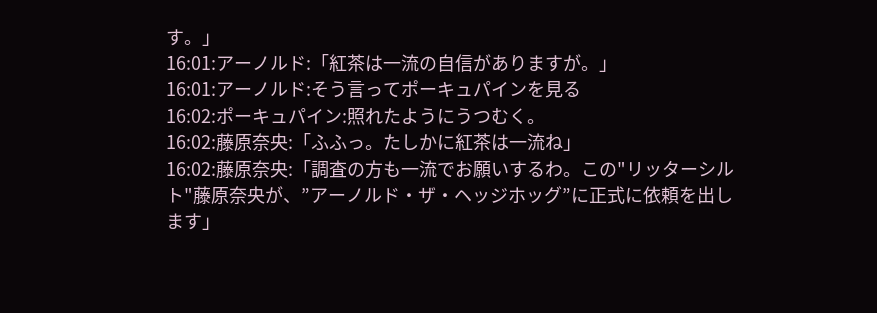す。」
16:01:アーノルド:「紅茶は一流の自信がありますが。」
16:01:アーノルド:そう言ってポーキュパインを見る
16:02:ポーキュパイン:照れたようにうつむく。
16:02:藤原奈央:「ふふっ。たしかに紅茶は一流ね」
16:02:藤原奈央:「調査の方も一流でお願いするわ。この"リッターシルト"藤原奈央が、”アーノルド・ザ・ヘッジホッグ”に正式に依頼を出します」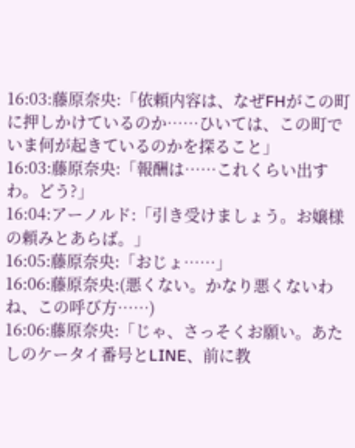16:03:藤原奈央:「依頼内容は、なぜFHがこの町に押しかけているのか……ひいては、この町でいま何が起きているのかを探ること」
16:03:藤原奈央:「報酬は……これくらい出すわ。どう?」
16:04:アーノルド:「引き受けましょう。お嬢様の頼みとあらば。」
16:05:藤原奈央:「おじょ……」
16:06:藤原奈央:(悪くない。かなり悪くないわね、この呼び方……)
16:06:藤原奈央:「じゃ、さっそくお願い。あたしのケータイ番号とLINE、前に教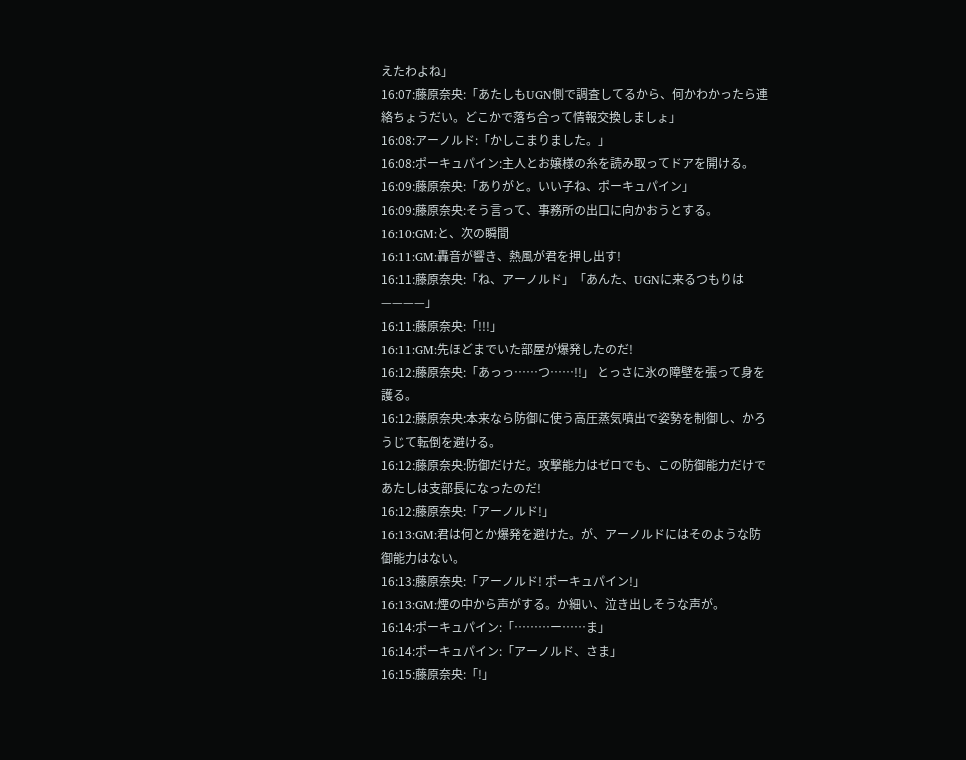えたわよね」
16:07:藤原奈央:「あたしもUGN側で調査してるから、何かわかったら連絡ちょうだい。どこかで落ち合って情報交換しましょ」
16:08:アーノルド:「かしこまりました。」
16:08:ポーキュパイン:主人とお嬢様の糸を読み取ってドアを開ける。
16:09:藤原奈央:「ありがと。いい子ね、ポーキュパイン」
16:09:藤原奈央:そう言って、事務所の出口に向かおうとする。
16:10:GM:と、次の瞬間
16:11:GM:轟音が響き、熱風が君を押し出す!
16:11:藤原奈央:「ね、アーノルド」「あんた、UGNに来るつもりは————」
16:11:藤原奈央:「!!!」
16:11:GM:先ほどまでいた部屋が爆発したのだ!
16:12:藤原奈央:「あっっ……つ……!!」 とっさに氷の障壁を張って身を護る。
16:12:藤原奈央:本来なら防御に使う高圧蒸気噴出で姿勢を制御し、かろうじて転倒を避ける。
16:12:藤原奈央:防御だけだ。攻撃能力はゼロでも、この防御能力だけであたしは支部長になったのだ!
16:12:藤原奈央:「アーノルド!」
16:13:GM:君は何とか爆発を避けた。が、アーノルドにはそのような防御能力はない。
16:13:藤原奈央:「アーノルド! ポーキュパイン!」
16:13:GM:煙の中から声がする。か細い、泣き出しそうな声が。
16:14:ポーキュパイン:「………ー……ま」
16:14:ポーキュパイン:「アーノルド、さま」
16:15:藤原奈央:「!」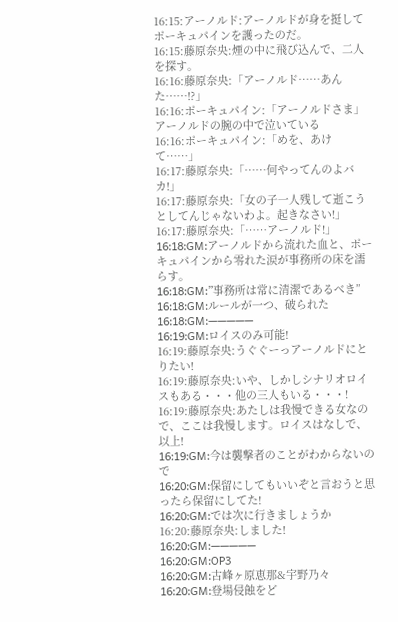16:15:アーノルド:アーノルドが身を挺してポーキュパインを護ったのだ。
16:15:藤原奈央:煙の中に飛び込んで、二人を探す。
16:16:藤原奈央:「アーノルド……あんた……!?」
16:16:ポーキュパイン:「アーノルドさま」アーノルドの腕の中で泣いている
16:16:ポーキュパイン:「めを、あけて……」
16:17:藤原奈央:「……何やってんのよバカ!」
16:17:藤原奈央:「女の子一人残して逝こうとしてんじゃないわよ。起きなさい!」
16:17:藤原奈央:「……アーノルド!」
16:18:GM:アーノルドから流れた血と、ポーキュパインから零れた涙が事務所の床を濡らす。
16:18:GM:”事務所は常に清潔であるべき”
16:18:GM:ルールが一つ、破られた
16:18:GM:—————
16:19:GM:ロイスのみ可能!
16:19:藤原奈央:うぐぐーっアーノルドにとりたい!
16:19:藤原奈央:いや、しかしシナリオロイスもある・・・他の三人もいる・・・!
16:19:藤原奈央:あたしは我慢できる女なので、ここは我慢します。ロイスはなしで、以上!
16:19:GM:今は襲撃者のことがわからないので
16:20:GM:保留にしてもいいぞと言おうと思ったら保留にしてた!
16:20:GM:では次に行きましょうか
16:20:藤原奈央:しました!
16:20:GM:—————
16:20:GM:OP3
16:20:GM:古峰ヶ原恵那&宇野乃々
16:20:GM:登場侵蝕をど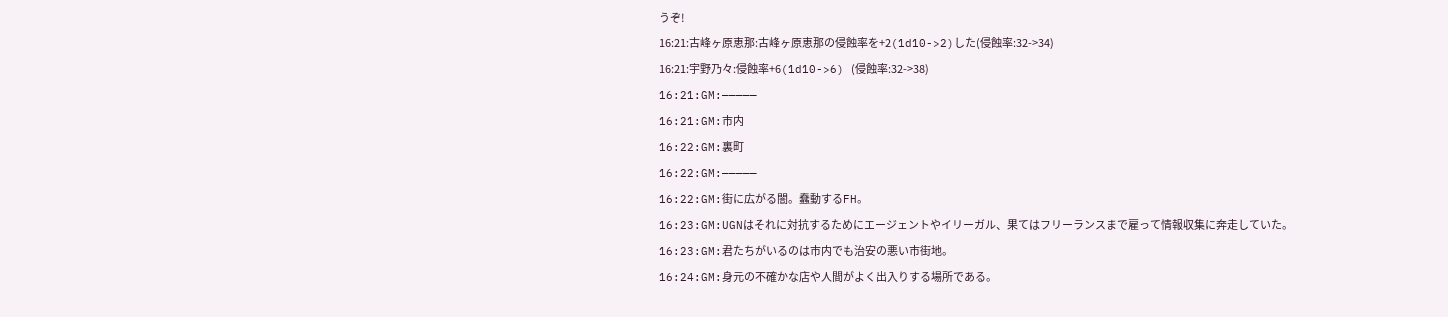うぞ!
16:21:古峰ヶ原恵那:古峰ヶ原恵那の侵蝕率を+2(1d10->2)した(侵蝕率:32->34)
16:21:宇野乃々:侵蝕率+6(1d10->6) (侵蝕率:32->38)
16:21:GM:—————
16:21:GM:市内
16:22:GM:裏町
16:22:GM:—————
16:22:GM:街に広がる闇。蠢動するFH。
16:23:GM:UGNはそれに対抗するためにエージェントやイリーガル、果てはフリーランスまで雇って情報収集に奔走していた。
16:23:GM:君たちがいるのは市内でも治安の悪い市街地。
16:24:GM:身元の不確かな店や人間がよく出入りする場所である。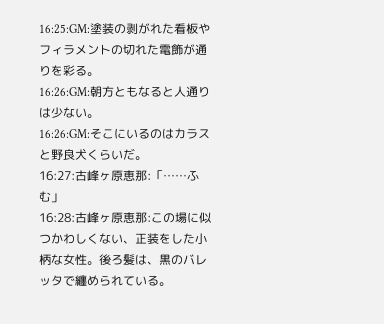16:25:GM:塗装の剥がれた看板やフィラメントの切れた電飾が通りを彩る。
16:26:GM:朝方ともなると人通りは少ない。
16:26:GM:そこにいるのはカラスと野良犬くらいだ。
16:27:古峰ヶ原恵那:「……ふむ」
16:28:古峰ヶ原恵那:この場に似つかわしくない、正装をした小柄な女性。後ろ髪は、黒のバレッタで纏められている。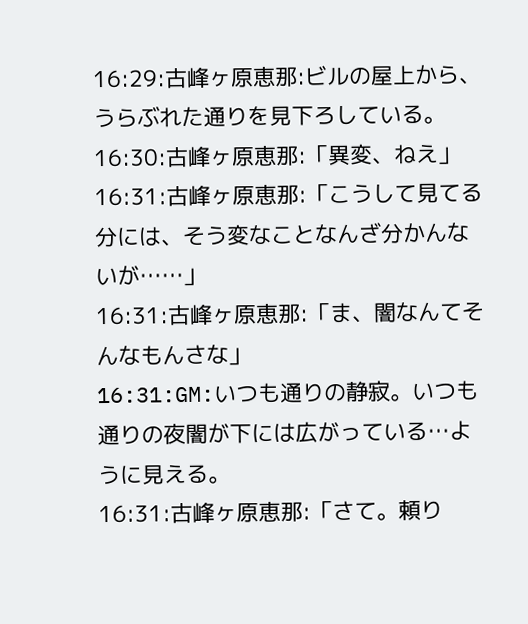16:29:古峰ヶ原恵那:ビルの屋上から、うらぶれた通りを見下ろしている。
16:30:古峰ヶ原恵那:「異変、ねえ」
16:31:古峰ヶ原恵那:「こうして見てる分には、そう変なことなんざ分かんないが……」
16:31:古峰ヶ原恵那:「ま、闇なんてそんなもんさな」
16:31:GM:いつも通りの静寂。いつも通りの夜闇が下には広がっている…ように見える。
16:31:古峰ヶ原恵那:「さて。頼り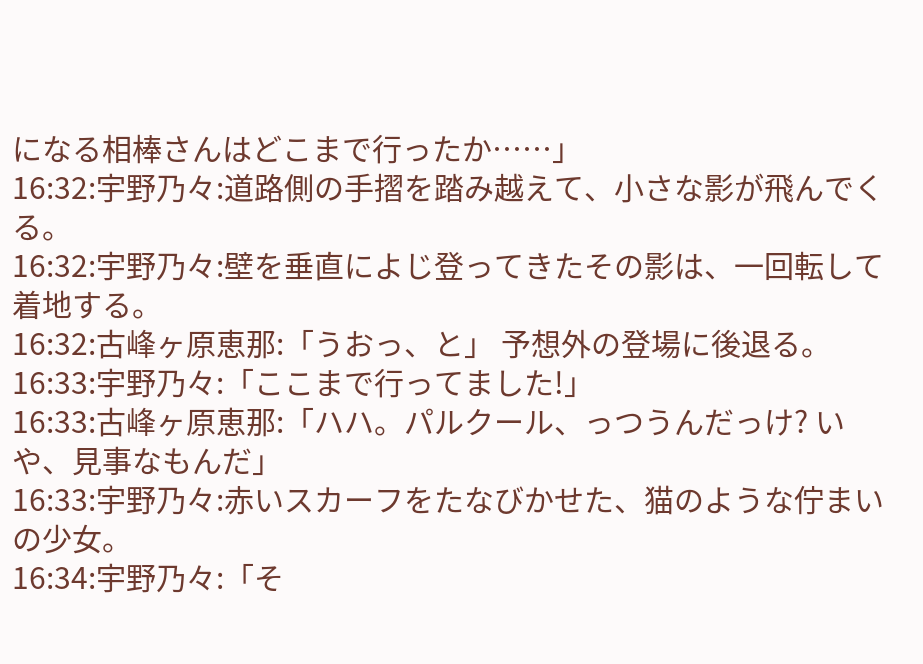になる相棒さんはどこまで行ったか……」
16:32:宇野乃々:道路側の手摺を踏み越えて、小さな影が飛んでくる。
16:32:宇野乃々:壁を垂直によじ登ってきたその影は、一回転して着地する。
16:32:古峰ヶ原恵那:「うおっ、と」 予想外の登場に後退る。
16:33:宇野乃々:「ここまで行ってました!」
16:33:古峰ヶ原恵那:「ハハ。パルクール、っつうんだっけ? いや、見事なもんだ」
16:33:宇野乃々:赤いスカーフをたなびかせた、猫のような佇まいの少女。
16:34:宇野乃々:「そ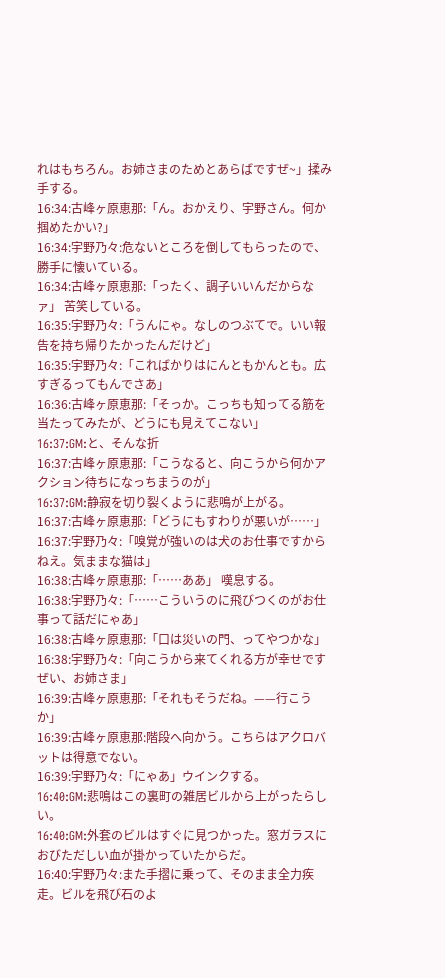れはもちろん。お姉さまのためとあらばですぜ~」揉み手する。
16:34:古峰ヶ原恵那:「ん。おかえり、宇野さん。何か掴めたかい?」
16:34:宇野乃々:危ないところを倒してもらったので、勝手に懐いている。
16:34:古峰ヶ原恵那:「ったく、調子いいんだからなァ」 苦笑している。
16:35:宇野乃々:「うんにゃ。なしのつぶてで。いい報告を持ち帰りたかったんだけど」
16:35:宇野乃々:「こればかりはにんともかんとも。広すぎるってもんでさあ」
16:36:古峰ヶ原恵那:「そっか。こっちも知ってる筋を当たってみたが、どうにも見えてこない」
16:37:GM:と、そんな折
16:37:古峰ヶ原恵那:「こうなると、向こうから何かアクション待ちになっちまうのが」
16:37:GM:静寂を切り裂くように悲鳴が上がる。
16:37:古峰ヶ原恵那:「どうにもすわりが悪いが……」
16:37:宇野乃々:「嗅覚が強いのは犬のお仕事ですからねえ。気ままな猫は」
16:38:古峰ヶ原恵那:「……ああ」 嘆息する。
16:38:宇野乃々:「……こういうのに飛びつくのがお仕事って話だにゃあ」
16:38:古峰ヶ原恵那:「口は災いの門、ってやつかな」
16:38:宇野乃々:「向こうから来てくれる方が幸せですぜい、お姉さま」
16:39:古峰ヶ原恵那:「それもそうだね。——行こうか」
16:39:古峰ヶ原恵那:階段へ向かう。こちらはアクロバットは得意でない。
16:39:宇野乃々:「にゃあ」ウインクする。
16:40:GM:悲鳴はこの裏町の雑居ビルから上がったらしい。
16:40:GM:外套のビルはすぐに見つかった。窓ガラスにおびただしい血が掛かっていたからだ。
16:40:宇野乃々:また手摺に乗って、そのまま全力疾走。ビルを飛び石のよ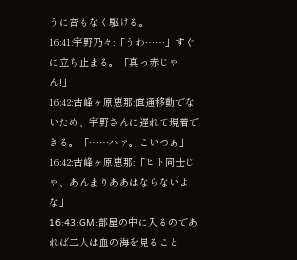うに音もなく駆ける。
16:41:宇野乃々:「うわ……」すぐに立ち止まる。「真っ赤じゃん!」
16:42:古峰ヶ原恵那:直通移動でないため、宇野さんに遅れて現着できる。「……ハァ。こいつぁ」
16:42:古峰ヶ原恵那:「ヒト同士じゃ、あんまりああはならないよな」
16:43:GM:部屋の中に入るのであれば二人は血の海を見ること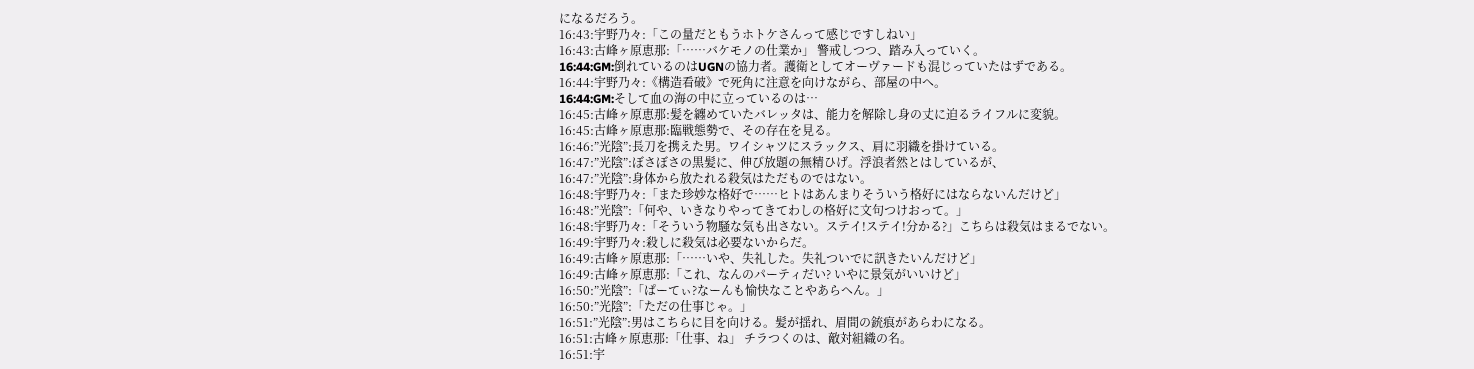になるだろう。
16:43:宇野乃々:「この量だともうホトケさんって感じですしねい」
16:43:古峰ヶ原恵那:「……バケモノの仕業か」 警戒しつつ、踏み入っていく。
16:44:GM:倒れているのはUGNの協力者。護衛としてオーヴァードも混じっていたはずである。
16:44:宇野乃々:《構造看破》で死角に注意を向けながら、部屋の中へ。
16:44:GM:そして血の海の中に立っているのは…
16:45:古峰ヶ原恵那:髪を纏めていたバレッタは、能力を解除し身の丈に迫るライフルに変貌。
16:45:古峰ヶ原恵那:臨戦態勢で、その存在を見る。
16:46:”光陰”:長刀を携えた男。ワイシャツにスラックス、肩に羽織を掛けている。
16:47:”光陰”:ぼさぼさの黒髪に、伸び放題の無精ひげ。浮浪者然とはしているが、
16:47:”光陰”:身体から放たれる殺気はただものではない。
16:48:宇野乃々:「また珍妙な格好で……ヒトはあんまりそういう格好にはならないんだけど」
16:48:”光陰”:「何や、いきなりやってきてわしの格好に文句つけおって。」
16:48:宇野乃々:「そういう物騒な気も出さない。ステイ!ステイ!分かる?」こちらは殺気はまるでない。
16:49:宇野乃々:殺しに殺気は必要ないからだ。
16:49:古峰ヶ原恵那:「……いや、失礼した。失礼ついでに訊きたいんだけど」
16:49:古峰ヶ原恵那:「これ、なんのパーティだい? いやに景気がいいけど」
16:50:”光陰”:「ぱーてぃ?なーんも愉快なことやあらへん。」
16:50:”光陰”:「ただの仕事じゃ。」
16:51:”光陰”:男はこちらに目を向ける。髪が揺れ、眉間の銃痕があらわになる。
16:51:古峰ヶ原恵那:「仕事、ね」 チラつくのは、敵対組織の名。
16:51:宇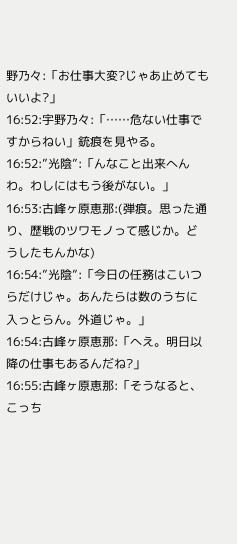野乃々:「お仕事大変?じゃあ止めてもいいよ?」
16:52:宇野乃々:「……危ない仕事ですからねい」銃痕を見やる。
16:52:”光陰”:「んなこと出来へんわ。わしにはもう後がない。」
16:53:古峰ヶ原恵那:(弾痕。思った通り、歴戦のツワモノって感じか。どうしたもんかな)
16:54:”光陰”:「今日の任務はこいつらだけじゃ。あんたらは数のうちに入っとらん。外道じゃ。」
16:54:古峰ヶ原恵那:「へえ。明日以降の仕事もあるんだね?」
16:55:古峰ヶ原恵那:「そうなると、こっち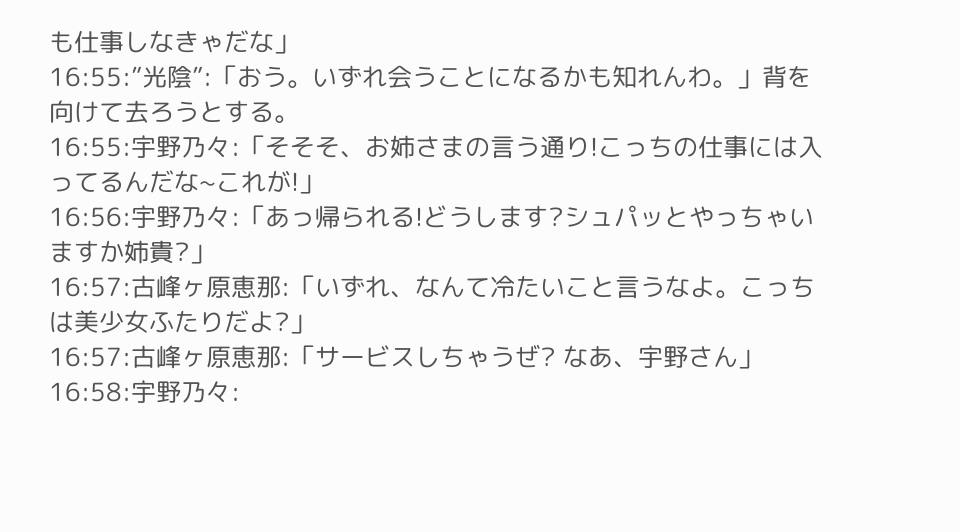も仕事しなきゃだな」
16:55:”光陰”:「おう。いずれ会うことになるかも知れんわ。」背を向けて去ろうとする。
16:55:宇野乃々:「そそそ、お姉さまの言う通り!こっちの仕事には入ってるんだな~これが!」
16:56:宇野乃々:「あっ帰られる!どうします?シュパッとやっちゃいますか姉貴?」
16:57:古峰ヶ原恵那:「いずれ、なんて冷たいこと言うなよ。こっちは美少女ふたりだよ?」
16:57:古峰ヶ原恵那:「サービスしちゃうぜ? なあ、宇野さん」
16:58:宇野乃々: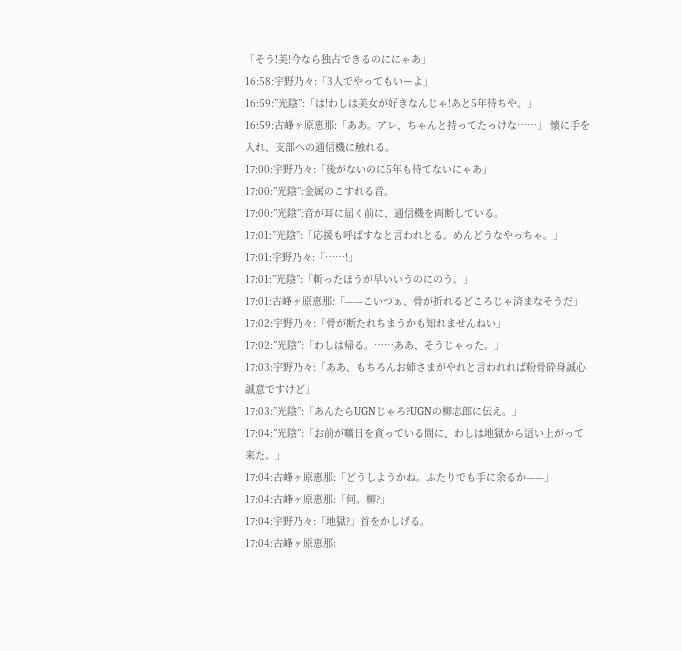「そう!美!今なら独占できるのににゃあ」
16:58:宇野乃々:「3人でやってもいーよ」
16:59:”光陰”:「は!わしは美女が好きなんじゃ!あと5年待ちや。」
16:59:古峰ヶ原恵那:「ああ。アレ、ちゃんと持ってたっけな……」 懐に手を入れ、支部への通信機に触れる。
17:00:宇野乃々:「後がないのに5年も待てないにゃあ」
17:00:”光陰”:金属のこすれる音。
17:00:”光陰”:音が耳に届く前に、通信機を両断している。
17:01:”光陰”:「応援も呼ばすなと言われとる。めんどうなやっちゃ。」
17:01:宇野乃々:「……!」
17:01:”光陰”:「斬ったほうが早いいうのにのう。」
17:01:古峰ヶ原恵那:「——こいつぁ、骨が折れるどころじゃ済まなそうだ」
17:02:宇野乃々:「骨が断たれちまうかも知れませんねい」
17:02:”光陰”:「わしは帰る。……ああ、そうじゃった。」
17:03:宇野乃々:「ああ、もちろんお姉さまがやれと言われれば粉骨砕身誠心誠意ですけど」
17:03:”光陰”:「あんたらUGNじゃろ?UGNの柳志郎に伝え。」
17:04:”光陰”:「お前が曠日を貪っている間に、わしは地獄から這い上がって来た。」
17:04:古峰ヶ原恵那:「どうしようかね。ふたりでも手に余るか——」
17:04:古峰ヶ原恵那:「何。柳?」
17:04:宇野乃々:「地獄?」首をかしげる。
17:04:古峰ヶ原恵那: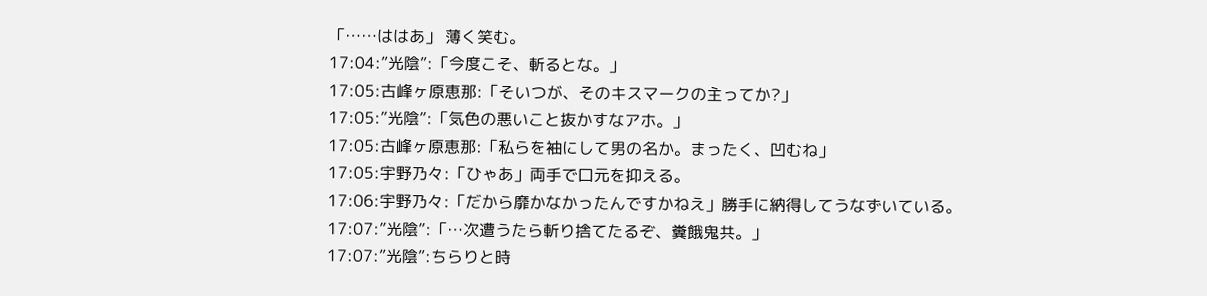「……ははあ」 薄く笑む。
17:04:”光陰”:「今度こそ、斬るとな。」
17:05:古峰ヶ原恵那:「そいつが、そのキスマークの主ってか?」
17:05:”光陰”:「気色の悪いこと抜かすなアホ。」
17:05:古峰ヶ原恵那:「私らを袖にして男の名か。まったく、凹むね」
17:05:宇野乃々:「ひゃあ」両手で口元を抑える。
17:06:宇野乃々:「だから靡かなかったんですかねえ」勝手に納得してうなずいている。
17:07:”光陰”:「…次遭うたら斬り捨てたるぞ、糞餓鬼共。」
17:07:”光陰”:ちらりと時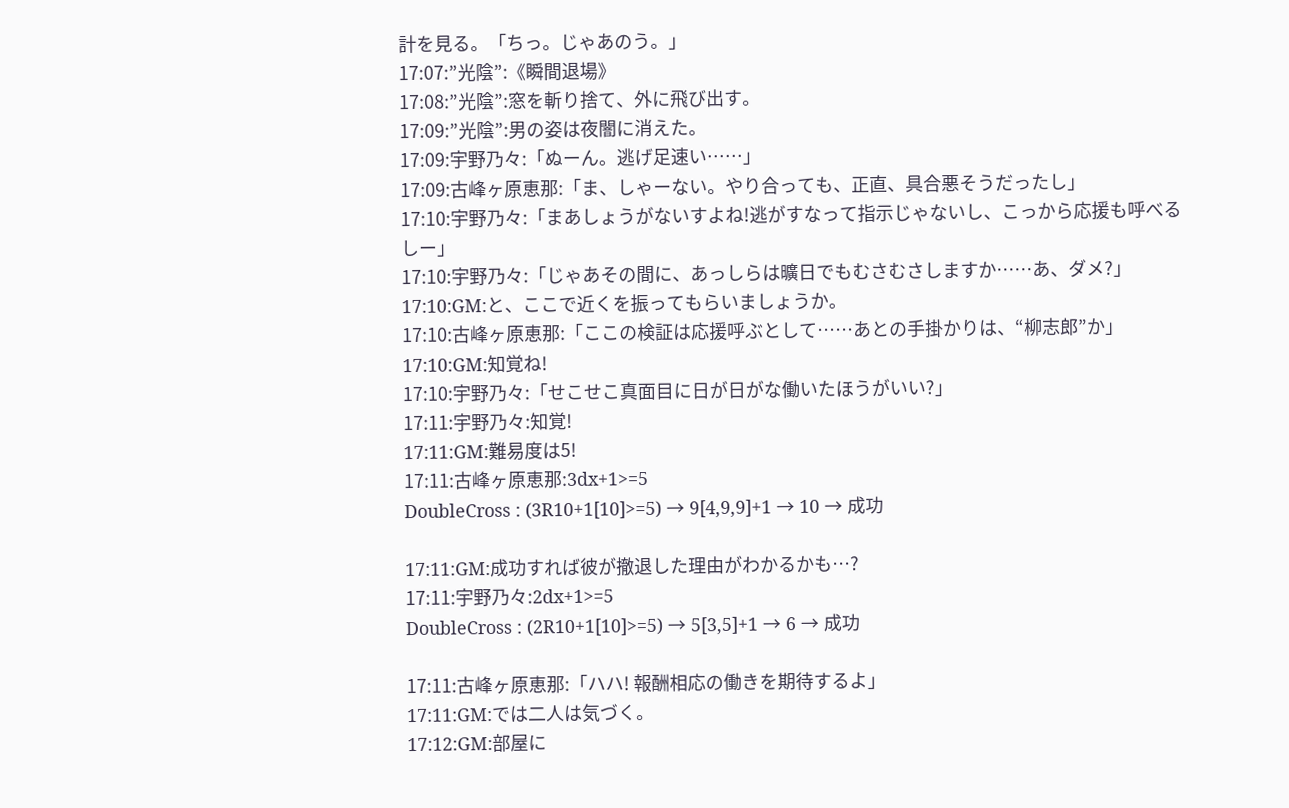計を見る。「ちっ。じゃあのう。」
17:07:”光陰”:《瞬間退場》
17:08:”光陰”:窓を斬り捨て、外に飛び出す。
17:09:”光陰”:男の姿は夜闇に消えた。
17:09:宇野乃々:「ぬーん。逃げ足速い……」
17:09:古峰ヶ原恵那:「ま、しゃーない。やり合っても、正直、具合悪そうだったし」
17:10:宇野乃々:「まあしょうがないすよね!逃がすなって指示じゃないし、こっから応援も呼べるしー」
17:10:宇野乃々:「じゃあその間に、あっしらは曠日でもむさむさしますか……あ、ダメ?」
17:10:GM:と、ここで近くを振ってもらいましょうか。
17:10:古峰ヶ原恵那:「ここの検証は応援呼ぶとして……あとの手掛かりは、“柳志郎”か」
17:10:GM:知覚ね!
17:10:宇野乃々:「せこせこ真面目に日が日がな働いたほうがいい?」
17:11:宇野乃々:知覚!
17:11:GM:難易度は5!
17:11:古峰ヶ原恵那:3dx+1>=5
DoubleCross : (3R10+1[10]>=5) → 9[4,9,9]+1 → 10 → 成功

17:11:GM:成功すれば彼が撤退した理由がわかるかも…?
17:11:宇野乃々:2dx+1>=5
DoubleCross : (2R10+1[10]>=5) → 5[3,5]+1 → 6 → 成功

17:11:古峰ヶ原恵那:「ハハ! 報酬相応の働きを期待するよ」
17:11:GM:では二人は気づく。
17:12:GM:部屋に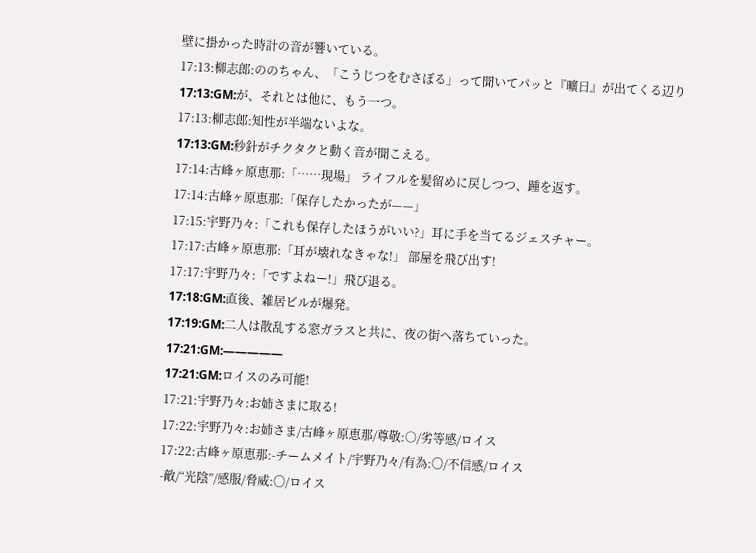壁に掛かった時計の音が響いている。
17:13:柳志郎:ののちゃん、「こうじつをむさぼる」って聞いてパッと『曠日』が出てくる辺り
17:13:GM:が、それとは他に、もう一つ。
17:13:柳志郎:知性が半端ないよな。
17:13:GM:秒針がチクタクと動く音が聞こえる。
17:14:古峰ヶ原恵那:「……現場」 ライフルを髪留めに戻しつつ、踵を返す。
17:14:古峰ヶ原恵那:「保存したかったが——」
17:15:宇野乃々:「これも保存したほうがいい?」耳に手を当てるジェスチャー。
17:17:古峰ヶ原恵那:「耳が壊れなきゃな!」 部屋を飛び出す!
17:17:宇野乃々:「ですよねー!」飛び退る。
17:18:GM:直後、雑居ビルが爆発。
17:19:GM:二人は散乱する窓ガラスと共に、夜の街へ落ちていった。
17:21:GM:—————
17:21:GM:ロイスのみ可能!
17:21:宇野乃々:お姉さまに取る!
17:22:宇野乃々:お姉さま/古峰ヶ原恵那/尊敬:○/劣等感/ロイス
17:22:古峰ヶ原恵那:-チームメイト/宇野乃々/有為:〇/不信感/ロイス
-敵/“光陰”/感服/脅威:〇/ロイス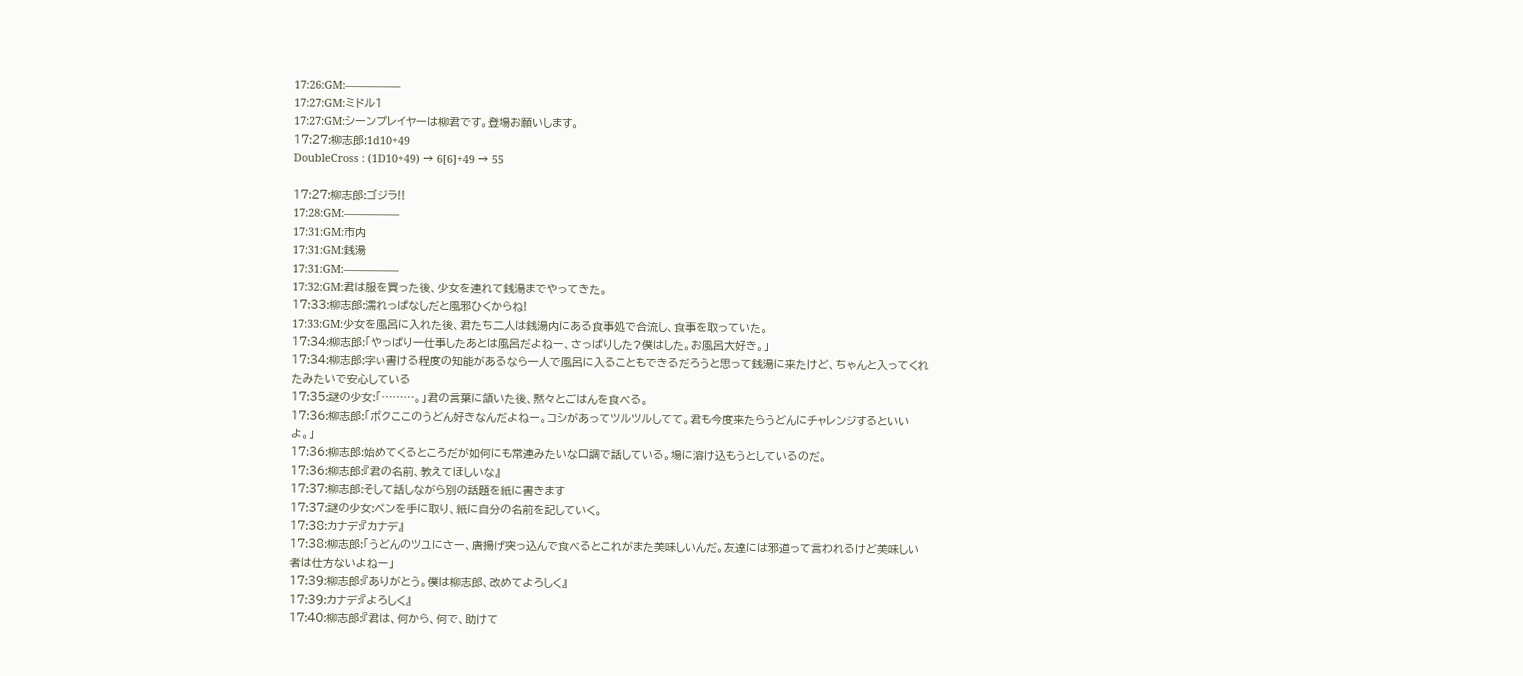17:26:GM:—————
17:27:GM:ミドル1
17:27:GM:シーンプレイヤーは柳君です。登場お願いします。
17:27:柳志郎:1d10+49
DoubleCross : (1D10+49) → 6[6]+49 → 55

17:27:柳志郎:ゴジラ!!
17:28:GM:—————
17:31:GM:市内
17:31:GM:銭湯
17:31:GM:—————
17:32:GM:君は服を買った後、少女を連れて銭湯までやってきた。
17:33:柳志郎:濡れっぱなしだと風邪ひくからね!
17:33:GM:少女を風呂に入れた後、君たち二人は銭湯内にある食事処で合流し、食事を取っていた。
17:34:柳志郎:「やっぱり一仕事したあとは風呂だよねー、さっぱりした?僕はした。お風呂大好き。」
17:34:柳志郎:字ぃ書ける程度の知能があるなら一人で風呂に入ることもできるだろうと思って銭湯に来たけど、ちゃんと入ってくれたみたいで安心している
17:35:謎の少女:「………。」君の言葉に頷いた後、黙々とごはんを食べる。
17:36:柳志郎:「ボクここのうどん好きなんだよねー。コシがあってツルツルしてて。君も今度来たらうどんにチャレンジするといいよ。」
17:36:柳志郎:始めてくるところだが如何にも常連みたいな口調で話している。場に溶け込もうとしているのだ。
17:36:柳志郎:『君の名前、教えてほしいな』
17:37:柳志郎:そして話しながら別の話題を紙に書きます
17:37:謎の少女:ペンを手に取り、紙に自分の名前を記していく。
17:38:カナデ:『カナデ』
17:38:柳志郎:「うどんのツユにさー、唐揚げ突っ込んで食べるとこれがまた美味しいんだ。友達には邪道って言われるけど美味しい者は仕方ないよねー」
17:39:柳志郎:『ありがとう。僕は柳志郎、改めてよろしく』
17:39:カナデ:『よろしく』
17:40:柳志郎:『君は、何から、何で、助けて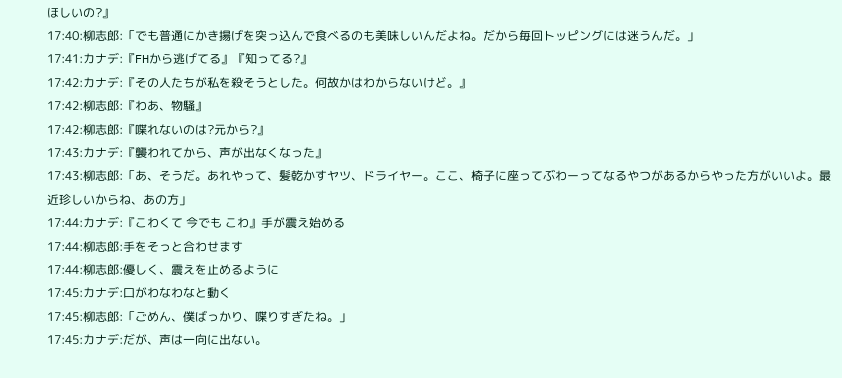ほしいの?』
17:40:柳志郎:「でも普通にかき揚げを突っ込んで食べるのも美味しいんだよね。だから毎回トッピングには迷うんだ。」
17:41:カナデ:『FHから逃げてる』『知ってる?』
17:42:カナデ:『その人たちが私を殺そうとした。何故かはわからないけど。』
17:42:柳志郎:『わあ、物騒』
17:42:柳志郎:『喋れないのは?元から?』
17:43:カナデ:『襲われてから、声が出なくなった』
17:43:柳志郎:「あ、そうだ。あれやって、髪乾かすヤツ、ドライヤー。ここ、椅子に座ってぶわーってなるやつがあるからやった方がいいよ。最近珍しいからね、あの方」
17:44:カナデ:『こわくて 今でも こわ』手が震え始める
17:44:柳志郎:手をそっと合わせます
17:44:柳志郎:優しく、震えを止めるように
17:45:カナデ:口がわなわなと動く
17:45:柳志郎:「ごめん、僕ばっかり、喋りすぎたね。」
17:45:カナデ:だが、声は一向に出ない。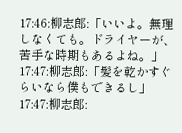17:46:柳志郎:「いいよ。無理しなくても。ドライヤーが、苦手な時期もあるよね。」
17:47:柳志郎:「髪を乾かすぐらいなら僕もできるし」
17:47:柳志郎: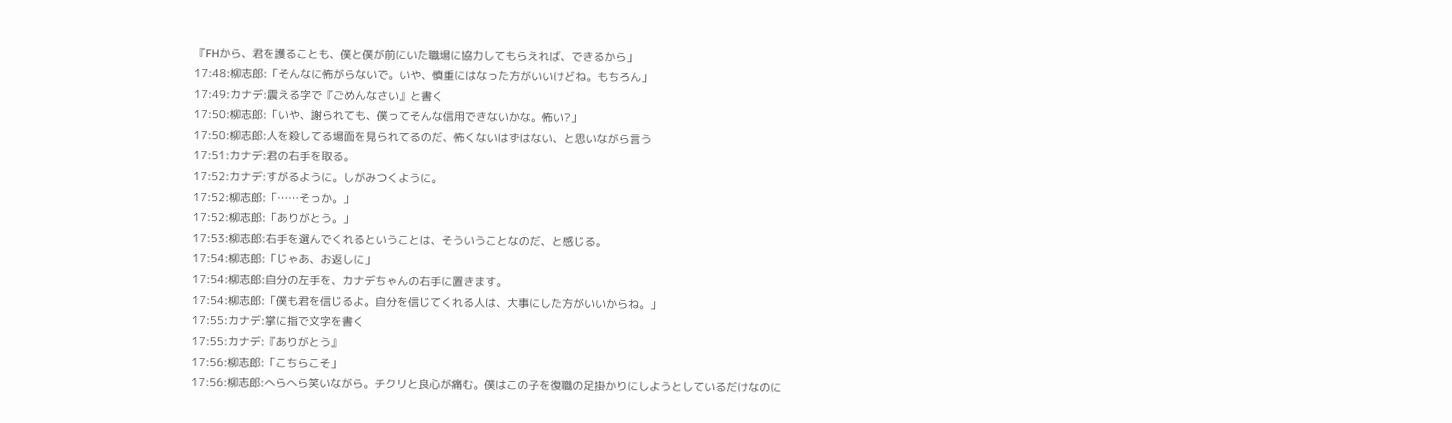『FHから、君を護ることも、僕と僕が前にいた職場に協力してもらえれば、できるから」
17:48:柳志郎:「そんなに怖がらないで。いや、慎重にはなった方がいいけどね。もちろん」
17:49:カナデ:震える字で『ごめんなさい』と書く
17:50:柳志郎:「いや、謝られても、僕ってそんな信用できないかな。怖い?」
17:50:柳志郎:人を殺してる場面を見られてるのだ、怖くないはずはない、と思いながら言う
17:51:カナデ:君の右手を取る。
17:52:カナデ:すがるように。しがみつくように。
17:52:柳志郎:「……そっか。」
17:52:柳志郎:「ありがとう。」
17:53:柳志郎:右手を選んでくれるということは、そういうことなのだ、と感じる。
17:54:柳志郎:「じゃあ、お返しに」
17:54:柳志郎:自分の左手を、カナデちゃんの右手に置きます。
17:54:柳志郎:「僕も君を信じるよ。自分を信じてくれる人は、大事にした方がいいからね。」
17:55:カナデ:掌に指で文字を書く
17:55:カナデ:『ありがとう』
17:56:柳志郎:「こちらこそ」
17:56:柳志郎:へらへら笑いながら。チクリと良心が痛む。僕はこの子を復職の足掛かりにしようとしているだけなのに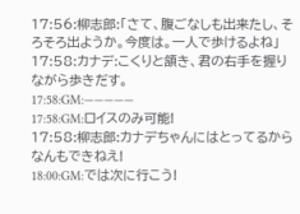17:56:柳志郎:「さて、腹ごなしも出来たし、そろそろ出ようか。今度は。一人で歩けるよね」
17:58:カナデ:こくりと頷き、君の右手を握りながら歩きだす。
17:58:GM:—————
17:58:GM:ロイスのみ可能!
17:58:柳志郎:カナデちゃんにはとってるからなんもできねえ!
18:00:GM:では次に行こう!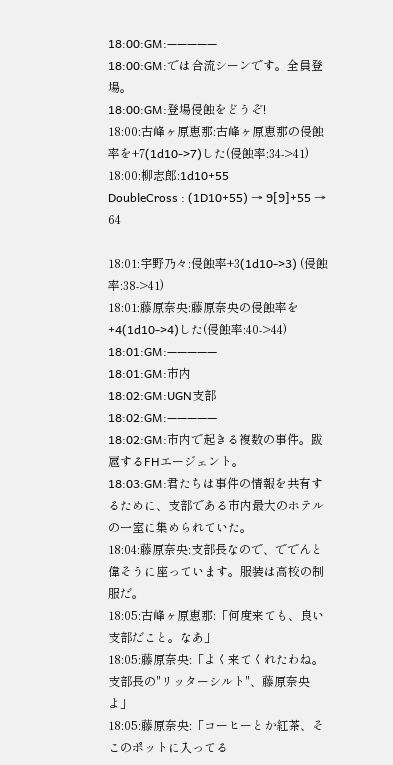18:00:GM:—————
18:00:GM:では合流シーンです。全員登場。
18:00:GM:登場侵蝕をどうぞ!
18:00:古峰ヶ原恵那:古峰ヶ原恵那の侵蝕率を+7(1d10->7)した(侵蝕率:34->41)
18:00:柳志郎:1d10+55
DoubleCross : (1D10+55) → 9[9]+55 → 64

18:01:宇野乃々:侵蝕率+3(1d10->3) (侵蝕率:38->41)
18:01:藤原奈央:藤原奈央の侵蝕率を+4(1d10->4)した(侵蝕率:40->44)
18:01:GM:—————
18:01:GM:市内
18:02:GM:UGN支部
18:02:GM:—————
18:02:GM:市内で起きる複数の事件。跋扈するFHエージェント。
18:03:GM:君たちは事件の情報を共有するために、支部である市内最大のホテルの一室に集められていた。
18:04:藤原奈央:支部長なので、ででんと偉そうに座っています。服装は高校の制服だ。
18:05:古峰ヶ原恵那:「何度来ても、良い支部だこと。なあ」
18:05:藤原奈央:「よく来てくれたわね。支部長の"リッターシルト"、藤原奈央よ」
18:05:藤原奈央:「コーヒーとか紅茶、そこのポットに入ってる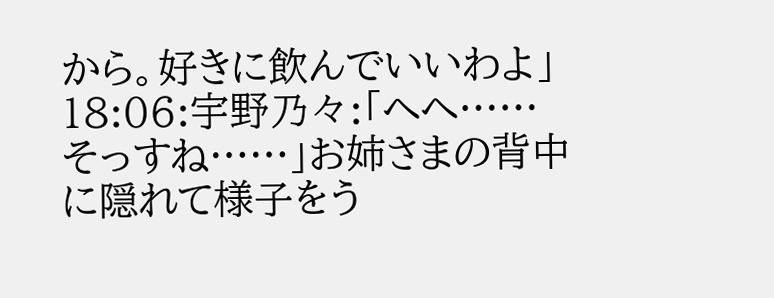から。好きに飲んでいいわよ」
18:06:宇野乃々:「へへ……そっすね……」お姉さまの背中に隠れて様子をう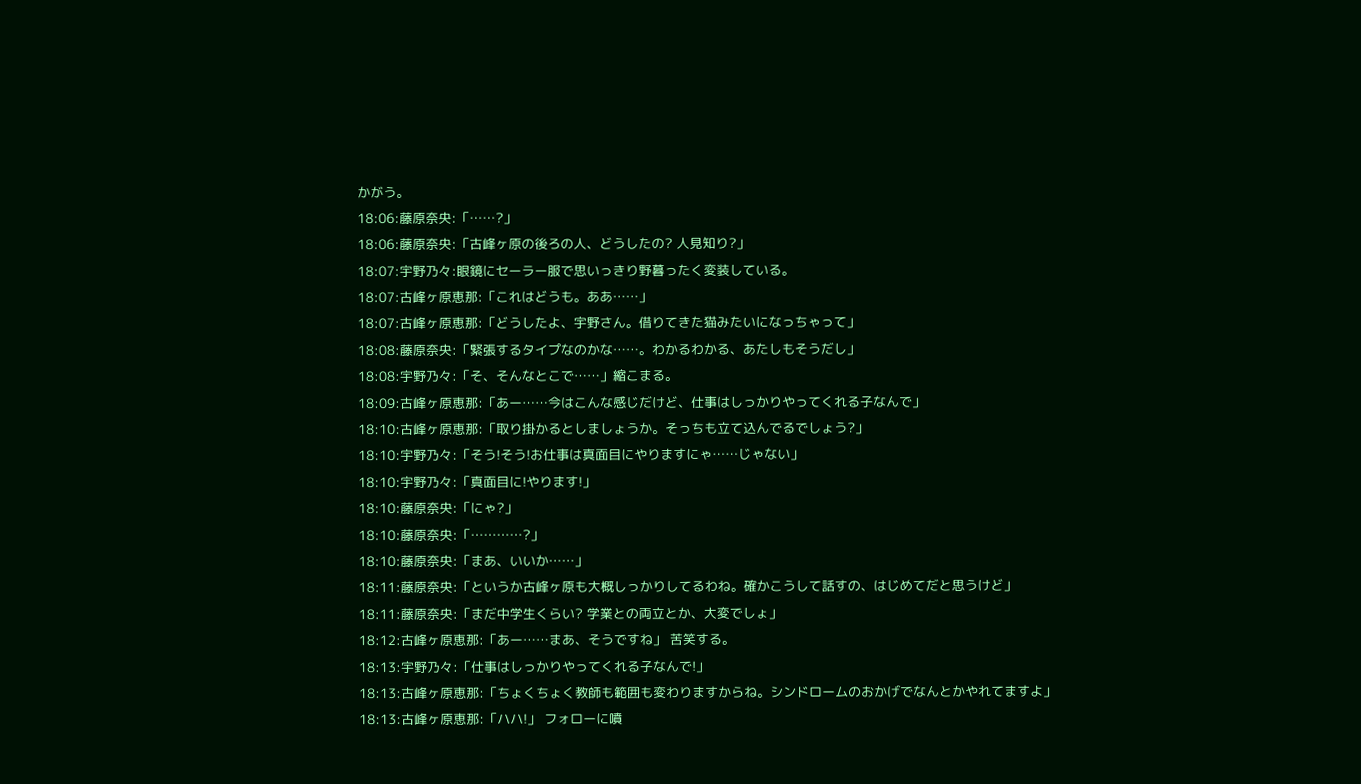かがう。
18:06:藤原奈央:「……?」
18:06:藤原奈央:「古峰ヶ原の後ろの人、どうしたの? 人見知り?」
18:07:宇野乃々:眼鏡にセーラー服で思いっきり野暮ったく変装している。
18:07:古峰ヶ原恵那:「これはどうも。ああ……」
18:07:古峰ヶ原恵那:「どうしたよ、宇野さん。借りてきた猫みたいになっちゃって」
18:08:藤原奈央:「緊張するタイプなのかな……。わかるわかる、あたしもそうだし」
18:08:宇野乃々:「そ、そんなとこで……」縮こまる。
18:09:古峰ヶ原恵那:「あー……今はこんな感じだけど、仕事はしっかりやってくれる子なんで」
18:10:古峰ヶ原恵那:「取り掛かるとしましょうか。そっちも立て込んでるでしょう?」
18:10:宇野乃々:「そう!そう!お仕事は真面目にやりますにゃ……じゃない」
18:10:宇野乃々:「真面目に!やります!」
18:10:藤原奈央:「にゃ?」
18:10:藤原奈央:「…………?」
18:10:藤原奈央:「まあ、いいか……」
18:11:藤原奈央:「というか古峰ヶ原も大概しっかりしてるわね。確かこうして話すの、はじめてだと思うけど」
18:11:藤原奈央:「まだ中学生くらい? 学業との両立とか、大変でしょ」
18:12:古峰ヶ原恵那:「あー……まあ、そうですね」 苦笑する。
18:13:宇野乃々:「仕事はしっかりやってくれる子なんで!」
18:13:古峰ヶ原恵那:「ちょくちょく教師も範囲も変わりますからね。シンドロームのおかげでなんとかやれてますよ」
18:13:古峰ヶ原恵那:「ハハ!」 フォローに噴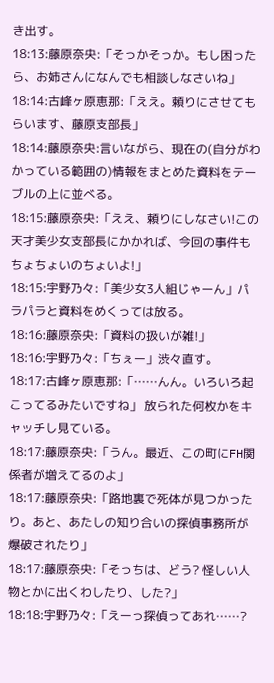き出す。
18:13:藤原奈央:「そっかそっか。もし困ったら、お姉さんになんでも相談しなさいね」
18:14:古峰ヶ原恵那:「ええ。頼りにさせてもらいます、藤原支部長」
18:14:藤原奈央:言いながら、現在の(自分がわかっている範囲の)情報をまとめた資料をテーブルの上に並べる。
18:15:藤原奈央:「ええ、頼りにしなさい!この天才美少女支部長にかかれば、今回の事件もちょちょいのちょいよ!」
18:15:宇野乃々:「美少女3人組じゃーん」パラパラと資料をめくっては放る。
18:16:藤原奈央:「資料の扱いが雑!」
18:16:宇野乃々:「ちぇー」渋々直す。
18:17:古峰ヶ原恵那:「……んん。いろいろ起こってるみたいですね」 放られた何枚かをキャッチし見ている。
18:17:藤原奈央:「うん。最近、この町にFH関係者が増えてるのよ」
18:17:藤原奈央:「路地裏で死体が見つかったり。あと、あたしの知り合いの探偵事務所が爆破されたり」
18:17:藤原奈央:「そっちは、どう? 怪しい人物とかに出くわしたり、した?」
18:18:宇野乃々:「えーっ探偵ってあれ……?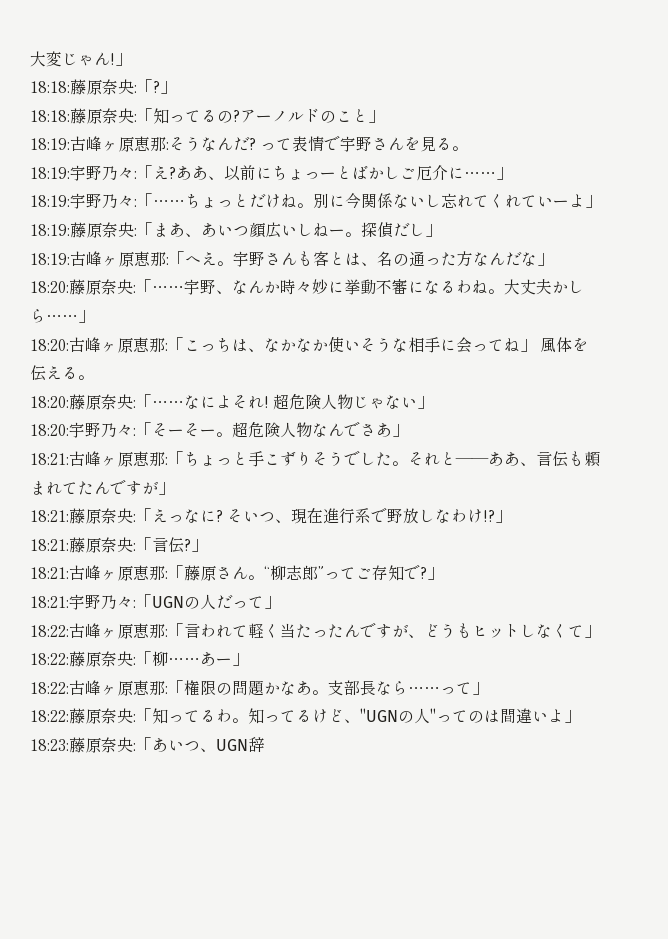大変じゃん!」
18:18:藤原奈央:「?」
18:18:藤原奈央:「知ってるの?アーノルドのこと」
18:19:古峰ヶ原恵那:そうなんだ? って表情で宇野さんを見る。
18:19:宇野乃々:「え?ああ、以前にちょっーとばかしご厄介に……」
18:19:宇野乃々:「……ちょっとだけね。別に今関係ないし忘れてくれていーよ」
18:19:藤原奈央:「まあ、あいつ顔広いしねー。探偵だし」
18:19:古峰ヶ原恵那:「へえ。宇野さんも客とは、名の通った方なんだな」
18:20:藤原奈央:「……宇野、なんか時々妙に挙動不審になるわね。大丈夫かしら……」
18:20:古峰ヶ原恵那:「こっちは、なかなか使いそうな相手に会ってね」 風体を伝える。
18:20:藤原奈央:「……なによそれ! 超危険人物じゃない」
18:20:宇野乃々:「そーそー。超危険人物なんでさあ」
18:21:古峰ヶ原恵那:「ちょっと手こずりそうでした。それと——ああ、言伝も頼まれてたんですが」
18:21:藤原奈央:「えっなに? そいつ、現在進行系で野放しなわけ!?」
18:21:藤原奈央:「言伝?」
18:21:古峰ヶ原恵那:「藤原さん。“柳志郎”ってご存知で?」
18:21:宇野乃々:「UGNの人だって」
18:22:古峰ヶ原恵那:「言われて軽く当たったんですが、どうもヒットしなくて」
18:22:藤原奈央:「柳……あー」
18:22:古峰ヶ原恵那:「権限の問題かなあ。支部長なら……って」
18:22:藤原奈央:「知ってるわ。知ってるけど、"UGNの人"ってのは間違いよ」
18:23:藤原奈央:「あいつ、UGN辞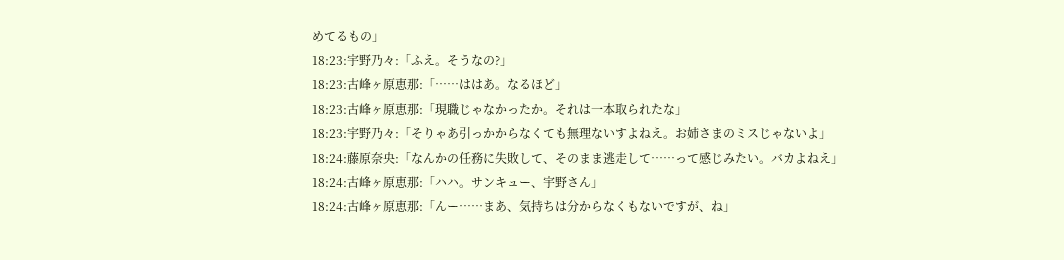めてるもの」
18:23:宇野乃々:「ふえ。そうなの?」
18:23:古峰ヶ原恵那:「……ははあ。なるほど」
18:23:古峰ヶ原恵那:「現職じゃなかったか。それは一本取られたな」
18:23:宇野乃々:「そりゃあ引っかからなくても無理ないすよねえ。お姉さまのミスじゃないよ」
18:24:藤原奈央:「なんかの任務に失敗して、そのまま逃走して……って感じみたい。バカよねえ」
18:24:古峰ヶ原恵那:「ハハ。サンキュー、宇野さん」
18:24:古峰ヶ原恵那:「んー……まあ、気持ちは分からなくもないですが、ね」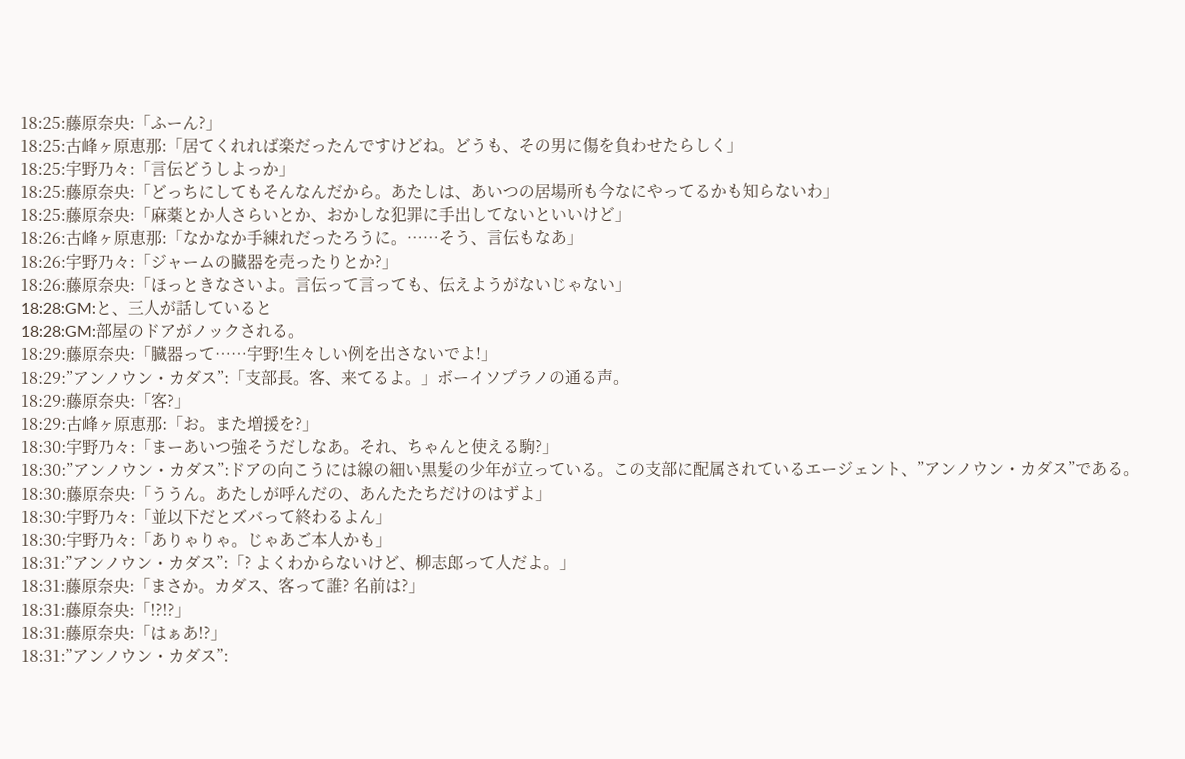18:25:藤原奈央:「ふーん?」
18:25:古峰ヶ原恵那:「居てくれれば楽だったんですけどね。どうも、その男に傷を負わせたらしく」
18:25:宇野乃々:「言伝どうしよっか」
18:25:藤原奈央:「どっちにしてもそんなんだから。あたしは、あいつの居場所も今なにやってるかも知らないわ」
18:25:藤原奈央:「麻薬とか人さらいとか、おかしな犯罪に手出してないといいけど」
18:26:古峰ヶ原恵那:「なかなか手練れだったろうに。……そう、言伝もなあ」
18:26:宇野乃々:「ジャームの臓器を売ったりとか?」
18:26:藤原奈央:「ほっときなさいよ。言伝って言っても、伝えようがないじゃない」
18:28:GM:と、三人が話していると
18:28:GM:部屋のドアがノックされる。
18:29:藤原奈央:「臓器って……宇野!生々しい例を出さないでよ!」
18:29:”アンノウン・カダス”:「支部長。客、来てるよ。」ボーイソプラノの通る声。
18:29:藤原奈央:「客?」
18:29:古峰ヶ原恵那:「お。また増援を?」
18:30:宇野乃々:「まーあいつ強そうだしなあ。それ、ちゃんと使える駒?」
18:30:”アンノウン・カダス”:ドアの向こうには線の細い黒髪の少年が立っている。この支部に配属されているエージェント、”アンノウン・カダス”である。
18:30:藤原奈央:「ううん。あたしが呼んだの、あんたたちだけのはずよ」
18:30:宇野乃々:「並以下だとズバって終わるよん」
18:30:宇野乃々:「ありゃりゃ。じゃあご本人かも」
18:31:”アンノウン・カダス”:「? よくわからないけど、柳志郎って人だよ。」
18:31:藤原奈央:「まさか。カダス、客って誰? 名前は?」
18:31:藤原奈央:「!?!?」
18:31:藤原奈央:「はぁあ!?」
18:31:”アンノウン・カダス”: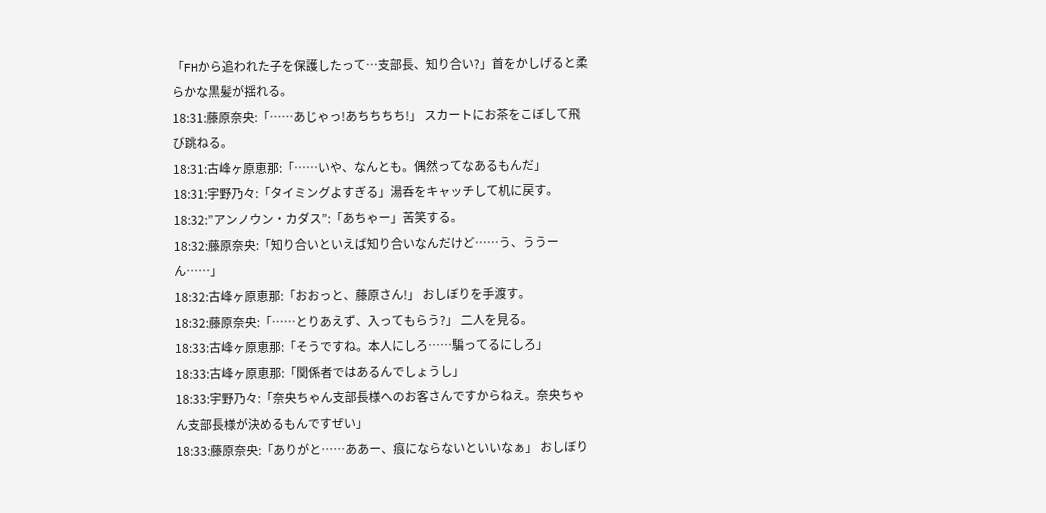「FHから追われた子を保護したって…支部長、知り合い?」首をかしげると柔らかな黒髪が揺れる。
18:31:藤原奈央:「……あじゃっ!あちちちち!」 スカートにお茶をこぼして飛び跳ねる。
18:31:古峰ヶ原恵那:「……いや、なんとも。偶然ってなあるもんだ」
18:31:宇野乃々:「タイミングよすぎる」湯呑をキャッチして机に戻す。
18:32:”アンノウン・カダス”:「あちゃー」苦笑する。
18:32:藤原奈央:「知り合いといえば知り合いなんだけど……う、ううーん……」
18:32:古峰ヶ原恵那:「おおっと、藤原さん!」 おしぼりを手渡す。
18:32:藤原奈央:「……とりあえず、入ってもらう?」 二人を見る。
18:33:古峰ヶ原恵那:「そうですね。本人にしろ……騙ってるにしろ」
18:33:古峰ヶ原恵那:「関係者ではあるんでしょうし」
18:33:宇野乃々:「奈央ちゃん支部長様へのお客さんですからねえ。奈央ちゃん支部長様が決めるもんですぜい」
18:33:藤原奈央:「ありがと……ああー、痕にならないといいなぁ」 おしぼり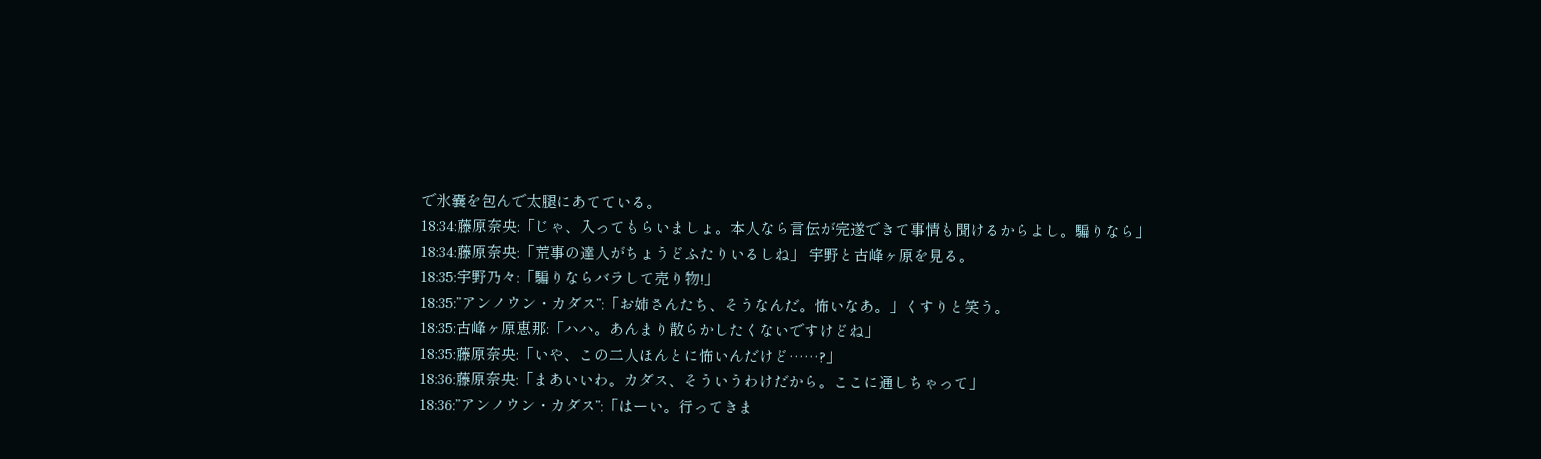で氷嚢を包んで太腿にあてている。
18:34:藤原奈央:「じゃ、入ってもらいましょ。本人なら言伝が完遂できて事情も聞けるからよし。騙りなら」
18:34:藤原奈央:「荒事の達人がちょうどふたりいるしね」 宇野と古峰ヶ原を見る。
18:35:宇野乃々:「騙りならバラして売り物!」
18:35:”アンノウン・カダス”:「お姉さんたち、そうなんだ。怖いなあ。」くすりと笑う。
18:35:古峰ヶ原恵那:「ハハ。あんまり散らかしたくないですけどね」
18:35:藤原奈央:「いや、この二人ほんとに怖いんだけど……?」
18:36:藤原奈央:「まあいいわ。カダス、そういうわけだから。ここに通しちゃって」
18:36:”アンノウン・カダス”:「はーい。行ってきま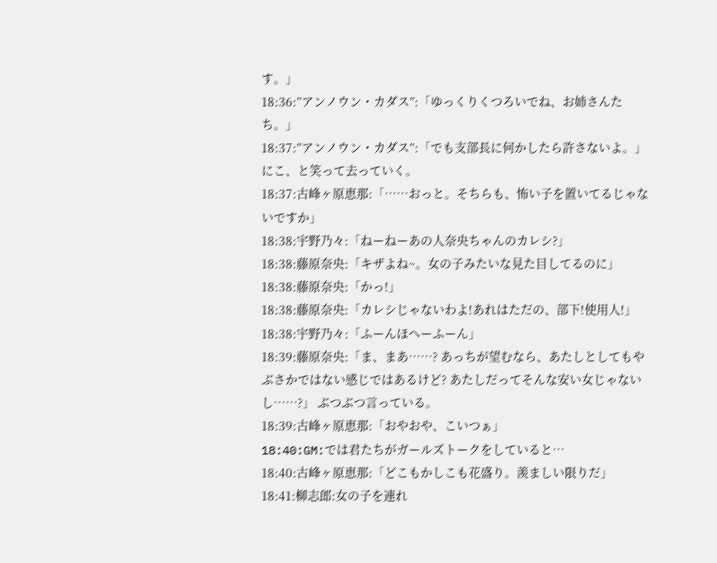す。」
18:36:”アンノウン・カダス”:「ゆっくりくつろいでね、お姉さんたち。」
18:37:”アンノウン・カダス”:「でも支部長に何かしたら許さないよ。」にこ、と笑って去っていく。
18:37:古峰ヶ原恵那:「……おっと。そちらも、怖い子を置いてるじゃないですか」
18:38:宇野乃々:「ねーねーあの人奈央ちゃんのカレシ?」
18:38:藤原奈央:「キザよね~。女の子みたいな見た目してるのに」
18:38:藤原奈央:「かっ!」
18:38:藤原奈央:「カレシじゃないわよ!あれはただの、部下!使用人!」
18:38:宇野乃々:「ふーんほへーふーん」
18:39:藤原奈央:「ま、まあ……? あっちが望むなら、あたしとしてもやぶさかではない感じではあるけど? あたしだってそんな安い女じゃないし……?」 ぶつぶつ言っている。
18:39:古峰ヶ原恵那:「おやおや、こいつぁ」
18:40:GM:では君たちがガールズトークをしていると…
18:40:古峰ヶ原恵那:「どこもかしこも花盛り。羨ましい限りだ」
18:41:柳志郎:女の子を連れ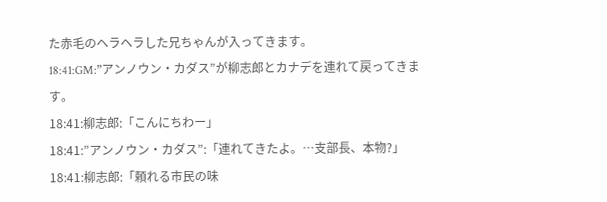た赤毛のヘラヘラした兄ちゃんが入ってきます。
18:41:GM:”アンノウン・カダス”が柳志郎とカナデを連れて戻ってきます。
18:41:柳志郎:「こんにちわー」
18:41:”アンノウン・カダス”:「連れてきたよ。…支部長、本物?」
18:41:柳志郎:「頼れる市民の味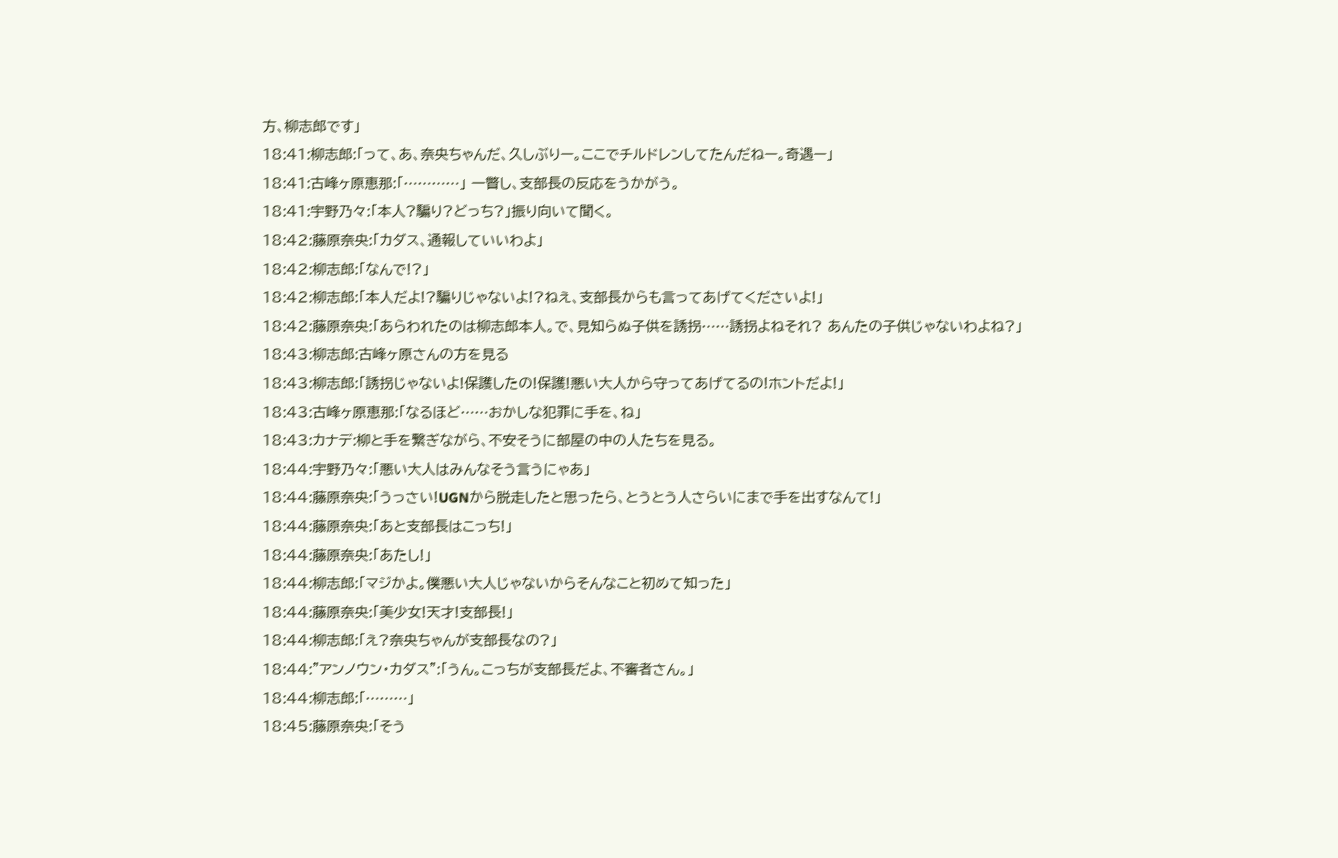方、柳志郎です」
18:41:柳志郎:「って、あ、奈央ちゃんだ、久しぶりー。ここでチルドレンしてたんだねー。奇遇ー」
18:41:古峰ヶ原恵那:「…………」 一瞥し、支部長の反応をうかがう。
18:41:宇野乃々:「本人?騙り?どっち?」振り向いて聞く。
18:42:藤原奈央:「カダス、通報していいわよ」
18:42:柳志郎:「なんで!?」
18:42:柳志郎:「本人だよ!?騙りじゃないよ!?ねえ、支部長からも言ってあげてくださいよ!」
18:42:藤原奈央:「あらわれたのは柳志郎本人。で、見知らぬ子供を誘拐……誘拐よねそれ? あんたの子供じゃないわよね?」
18:43:柳志郎:古峰ヶ原さんの方を見る
18:43:柳志郎:「誘拐じゃないよ!保護したの!保護!悪い大人から守ってあげてるの!ホントだよ!」
18:43:古峰ヶ原恵那:「なるほど……おかしな犯罪に手を、ね」
18:43:カナデ:柳と手を繋ぎながら、不安そうに部屋の中の人たちを見る。
18:44:宇野乃々:「悪い大人はみんなそう言うにゃあ」
18:44:藤原奈央:「うっさい!UGNから脱走したと思ったら、とうとう人さらいにまで手を出すなんて!」
18:44:藤原奈央:「あと支部長はこっち!」
18:44:藤原奈央:「あたし!」
18:44:柳志郎:「マジかよ。僕悪い大人じゃないからそんなこと初めて知った」
18:44:藤原奈央:「美少女!天才!支部長!」
18:44:柳志郎:「え?奈央ちゃんが支部長なの?」
18:44:”アンノウン・カダス”:「うん。こっちが支部長だよ、不審者さん。」
18:44:柳志郎:「………」
18:45:藤原奈央:「そう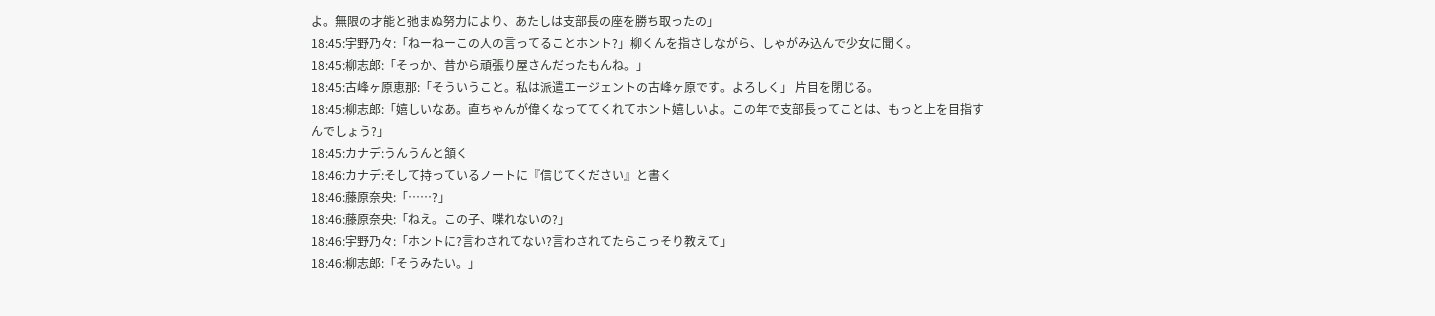よ。無限の才能と弛まぬ努力により、あたしは支部長の座を勝ち取ったの」
18:45:宇野乃々:「ねーねーこの人の言ってることホント?」柳くんを指さしながら、しゃがみ込んで少女に聞く。
18:45:柳志郎:「そっか、昔から頑張り屋さんだったもんね。」
18:45:古峰ヶ原恵那:「そういうこと。私は派遣エージェントの古峰ヶ原です。よろしく」 片目を閉じる。
18:45:柳志郎:「嬉しいなあ。直ちゃんが偉くなっててくれてホント嬉しいよ。この年で支部長ってことは、もっと上を目指すんでしょう?」
18:45:カナデ:うんうんと頷く
18:46:カナデ:そして持っているノートに『信じてください』と書く
18:46:藤原奈央:「……?」
18:46:藤原奈央:「ねえ。この子、喋れないの?」
18:46:宇野乃々:「ホントに?言わされてない?言わされてたらこっそり教えて」
18:46:柳志郎:「そうみたい。」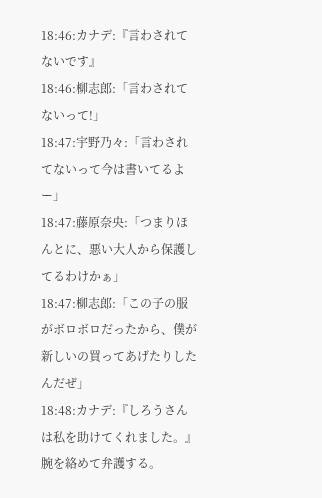18:46:カナデ:『言わされてないです』
18:46:柳志郎:「言わされてないって!」
18:47:宇野乃々:「言わされてないって今は書いてるよー」
18:47:藤原奈央:「つまりほんとに、悪い大人から保護してるわけかぁ」
18:47:柳志郎:「この子の服がボロボロだったから、僕が新しいの買ってあげたりしたんだぜ」
18:48:カナデ:『しろうさんは私を助けてくれました。』腕を絡めて弁護する。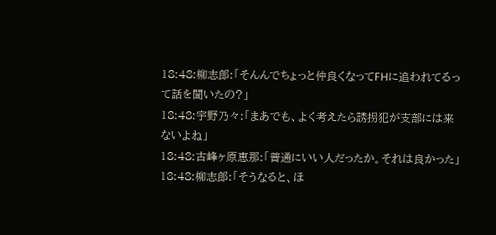18:48:柳志郎:「そんんでちょっと仲良くなってFHに追われてるって話を聞いたの?」
18:48:宇野乃々:「まあでも、よく考えたら誘拐犯が支部には来ないよね」
18:48:古峰ヶ原恵那:「普通にいい人だったか。それは良かった」
18:48:柳志郎:「そうなると、ほ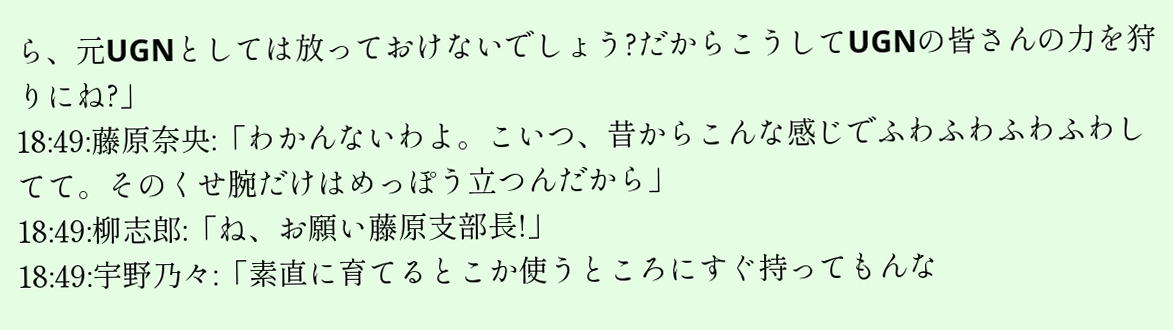ら、元UGNとしては放っておけないでしょう?だからこうしてUGNの皆さんの力を狩りにね?」
18:49:藤原奈央:「わかんないわよ。こいつ、昔からこんな感じでふわふわふわふわしてて。そのくせ腕だけはめっぽう立つんだから」
18:49:柳志郎:「ね、お願い藤原支部長!」
18:49:宇野乃々:「素直に育てるとこか使うところにすぐ持ってもんな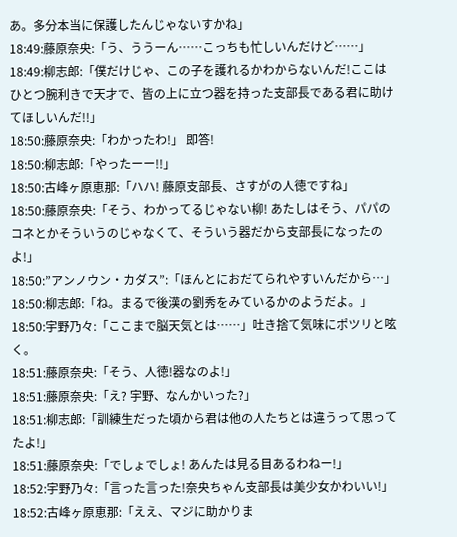あ。多分本当に保護したんじゃないすかね」
18:49:藤原奈央:「う、ううーん……こっちも忙しいんだけど……」
18:49:柳志郎:「僕だけじゃ、この子を護れるかわからないんだ!ここはひとつ腕利きで天才で、皆の上に立つ器を持った支部長である君に助けてほしいんだ!!」
18:50:藤原奈央:「わかったわ!」 即答!
18:50:柳志郎:「やったーー!!」
18:50:古峰ヶ原恵那:「ハハ! 藤原支部長、さすがの人徳ですね」
18:50:藤原奈央:「そう、わかってるじゃない柳! あたしはそう、パパのコネとかそういうのじゃなくて、そういう器だから支部長になったのよ!」
18:50:”アンノウン・カダス”:「ほんとにおだてられやすいんだから…」
18:50:柳志郎:「ね。まるで後漢の劉秀をみているかのようだよ。」
18:50:宇野乃々:「ここまで脳天気とは……」吐き捨て気味にポツリと呟く。
18:51:藤原奈央:「そう、人徳!器なのよ!」
18:51:藤原奈央:「え? 宇野、なんかいった?」
18:51:柳志郎:「訓練生だった頃から君は他の人たちとは違うって思ってたよ!」
18:51:藤原奈央:「でしょでしょ! あんたは見る目あるわねー!」
18:52:宇野乃々:「言った言った!奈央ちゃん支部長は美少女かわいい!」
18:52:古峰ヶ原恵那:「ええ、マジに助かりま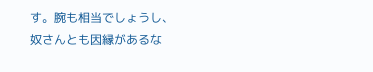す。腕も相当でしょうし、奴さんとも因縁があるな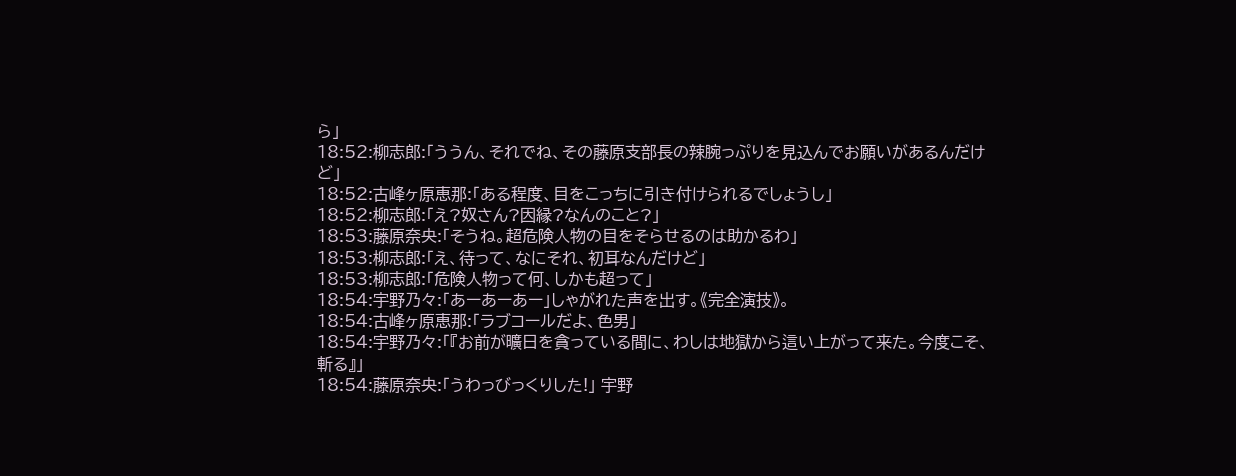ら」
18:52:柳志郎:「ううん、それでね、その藤原支部長の辣腕っぷりを見込んでお願いがあるんだけど」
18:52:古峰ヶ原恵那:「ある程度、目をこっちに引き付けられるでしょうし」
18:52:柳志郎:「え?奴さん?因縁?なんのこと?」
18:53:藤原奈央:「そうね。超危険人物の目をそらせるのは助かるわ」
18:53:柳志郎:「え、待って、なにそれ、初耳なんだけど」
18:53:柳志郎:「危険人物って何、しかも超って」
18:54:宇野乃々:「あーあーあー」しゃがれた声を出す。《完全演技》。
18:54:古峰ヶ原恵那:「ラブコールだよ、色男」
18:54:宇野乃々:「『お前が曠日を貪っている間に、わしは地獄から這い上がって来た。今度こそ、斬る』」
18:54:藤原奈央:「うわっびっくりした!」 宇野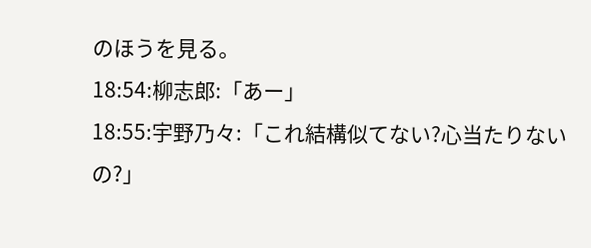のほうを見る。
18:54:柳志郎:「あー」
18:55:宇野乃々:「これ結構似てない?心当たりないの?」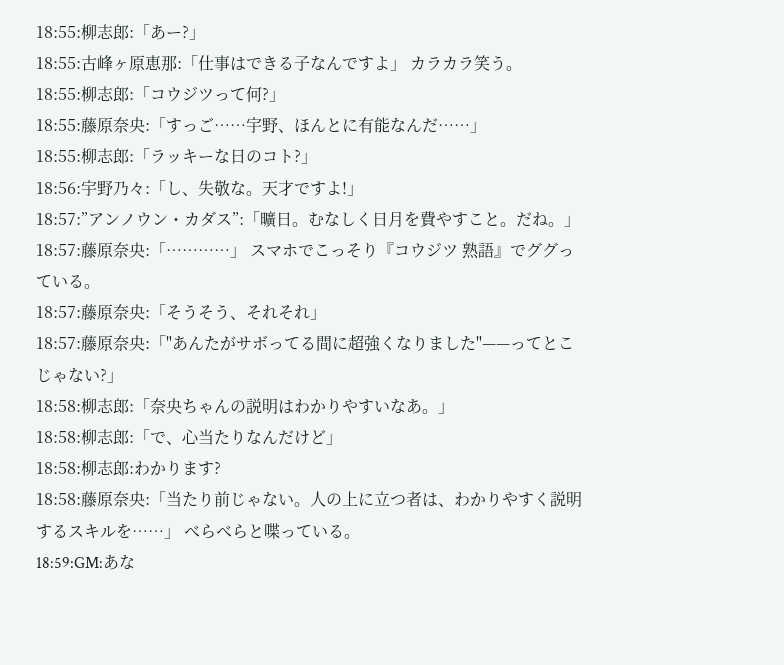18:55:柳志郎:「あー?」
18:55:古峰ヶ原恵那:「仕事はできる子なんですよ」 カラカラ笑う。
18:55:柳志郎:「コウジツって何?」
18:55:藤原奈央:「すっご……宇野、ほんとに有能なんだ……」
18:55:柳志郎:「ラッキーな日のコト?」
18:56:宇野乃々:「し、失敬な。天才ですよ!」
18:57:”アンノウン・カダス”:「曠日。むなしく日月を費やすこと。だね。」
18:57:藤原奈央:「…………」 スマホでこっそり『コウジツ 熟語』でググっている。
18:57:藤原奈央:「そうそう、それそれ」
18:57:藤原奈央:「"あんたがサボってる間に超強くなりました"——ってとこじゃない?」
18:58:柳志郎:「奈央ちゃんの説明はわかりやすいなあ。」
18:58:柳志郎:「で、心当たりなんだけど」
18:58:柳志郎:わかります?
18:58:藤原奈央:「当たり前じゃない。人の上に立つ者は、わかりやすく説明するスキルを……」 べらべらと喋っている。
18:59:GM:あな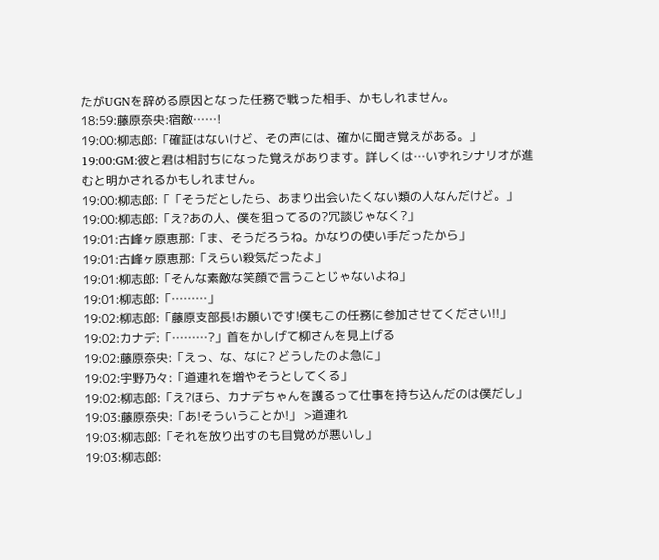たがUGNを辞める原因となった任務で戦った相手、かもしれません。
18:59:藤原奈央:宿敵……!
19:00:柳志郎:「確証はないけど、その声には、確かに聞き覚えがある。」
19:00:GM:彼と君は相討ちになった覚えがあります。詳しくは…いずれシナリオが進むと明かされるかもしれません。
19:00:柳志郎:「「そうだとしたら、あまり出会いたくない類の人なんだけど。」
19:00:柳志郎:「え?あの人、僕を狙ってるの?冗談じゃなく?」
19:01:古峰ヶ原恵那:「ま、そうだろうね。かなりの使い手だったから」
19:01:古峰ヶ原恵那:「えらい殺気だったよ」
19:01:柳志郎:「そんな素敵な笑顔で言うことじゃないよね」
19:01:柳志郎:「………」
19:02:柳志郎:「藤原支部長!お願いです!僕もこの任務に参加させてください!!」
19:02:カナデ:「………?」首をかしげて柳さんを見上げる
19:02:藤原奈央:「えっ、な、なに? どうしたのよ急に」
19:02:宇野乃々:「道連れを増やそうとしてくる」
19:02:柳志郎:「え?ほら、カナデちゃんを護るって仕事を持ち込んだのは僕だし」
19:03:藤原奈央:「あ!そういうことか!」 >道連れ
19:03:柳志郎:「それを放り出すのも目覚めが悪いし」
19:03:柳志郎: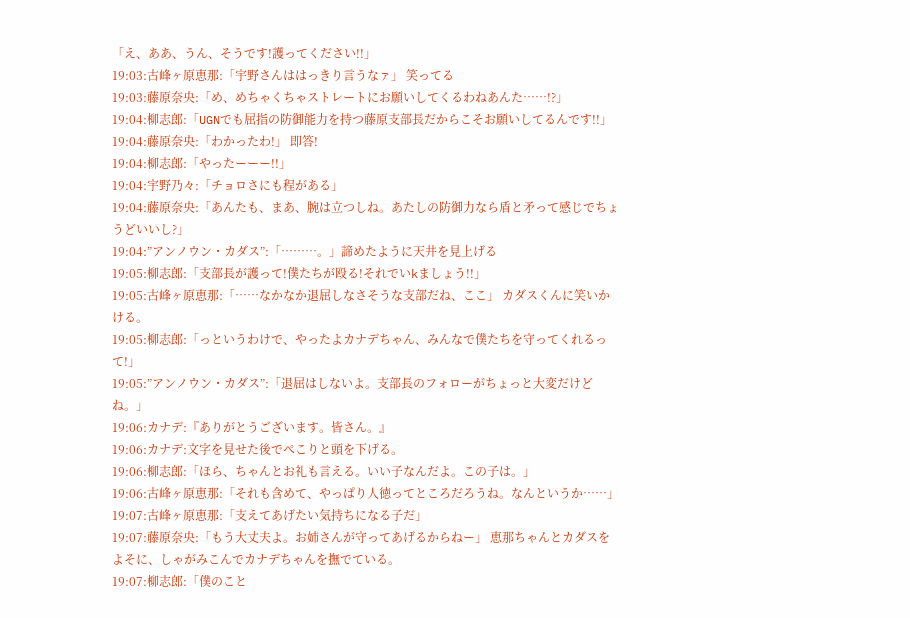「え、ああ、うん、そうです!護ってください!!」
19:03:古峰ヶ原恵那:「宇野さんははっきり言うなァ」 笑ってる
19:03:藤原奈央:「め、めちゃくちゃストレートにお願いしてくるわねあんた……!?」
19:04:柳志郎:「UGNでも屈指の防御能力を持つ藤原支部長だからこそお願いしてるんです!!」
19:04:藤原奈央:「わかったわ!」 即答!
19:04:柳志郎:「やったーーー!!」
19:04:宇野乃々:「チョロさにも程がある」
19:04:藤原奈央:「あんたも、まあ、腕は立つしね。あたしの防御力なら盾と矛って感じでちょうどいいし?」
19:04:”アンノウン・カダス”:「………。」諦めたように天井を見上げる
19:05:柳志郎:「支部長が護って!僕たちが殴る!それでいkましょう!!」
19:05:古峰ヶ原恵那:「……なかなか退屈しなさそうな支部だね、ここ」 カダスくんに笑いかける。
19:05:柳志郎:「っというわけで、やったよカナデちゃん、みんなで僕たちを守ってくれるって!」
19:05:”アンノウン・カダス”:「退屈はしないよ。支部長のフォローがちょっと大変だけどね。」
19:06:カナデ:『ありがとうございます。皆さん。』
19:06:カナデ:文字を見せた後でぺこりと頭を下げる。
19:06:柳志郎:「ほら、ちゃんとお礼も言える。いい子なんだよ。この子は。」
19:06:古峰ヶ原恵那:「それも含めて、やっぱり人徳ってところだろうね。なんというか……」
19:07:古峰ヶ原恵那:「支えてあげたい気持ちになる子だ」
19:07:藤原奈央:「もう大丈夫よ。お姉さんが守ってあげるからねー」 恵那ちゃんとカダスをよそに、しゃがみこんでカナデちゃんを撫でている。
19:07:柳志郎:「僕のこと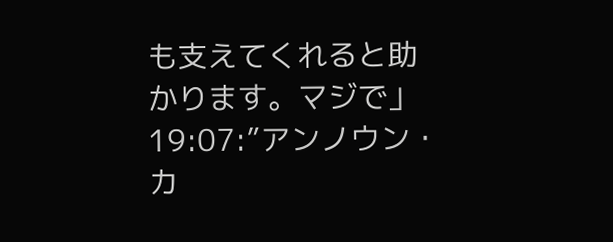も支えてくれると助かります。マジで」
19:07:”アンノウン・カ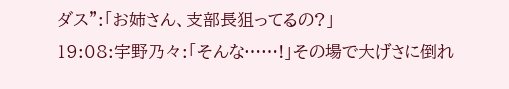ダス”:「お姉さん、支部長狙ってるの?」
19:08:宇野乃々:「そんな……!」その場で大げさに倒れ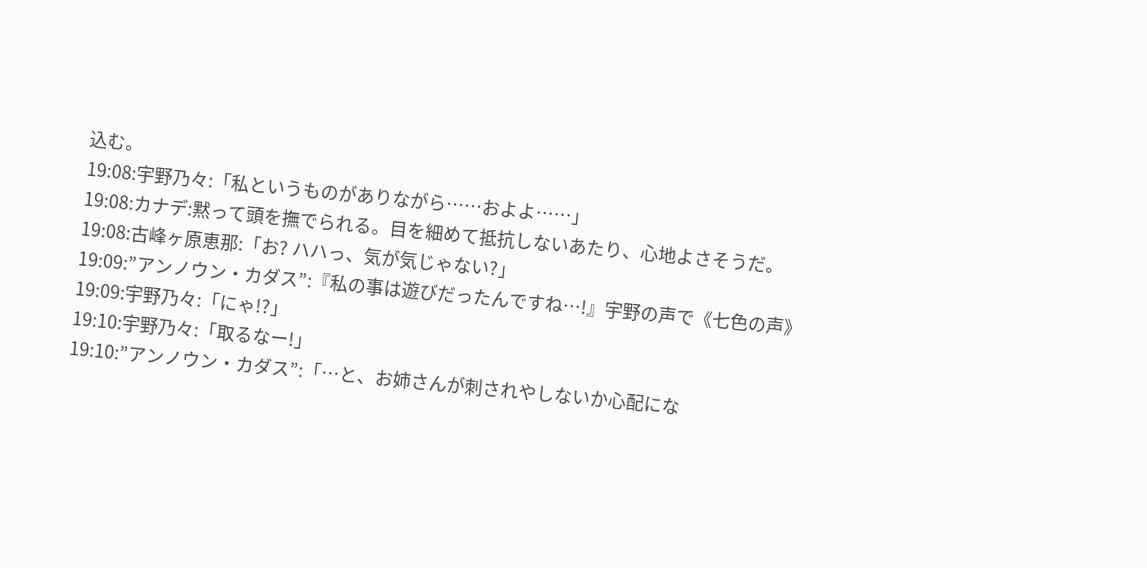込む。
19:08:宇野乃々:「私というものがありながら……およよ……」
19:08:カナデ:黙って頭を撫でられる。目を細めて抵抗しないあたり、心地よさそうだ。
19:08:古峰ヶ原恵那:「お? ハハっ、気が気じゃない?」
19:09:”アンノウン・カダス”:『私の事は遊びだったんですね…!』宇野の声で《七色の声》
19:09:宇野乃々:「にゃ!?」
19:10:宇野乃々:「取るなー!」
19:10:”アンノウン・カダス”:「…と、お姉さんが刺されやしないか心配にな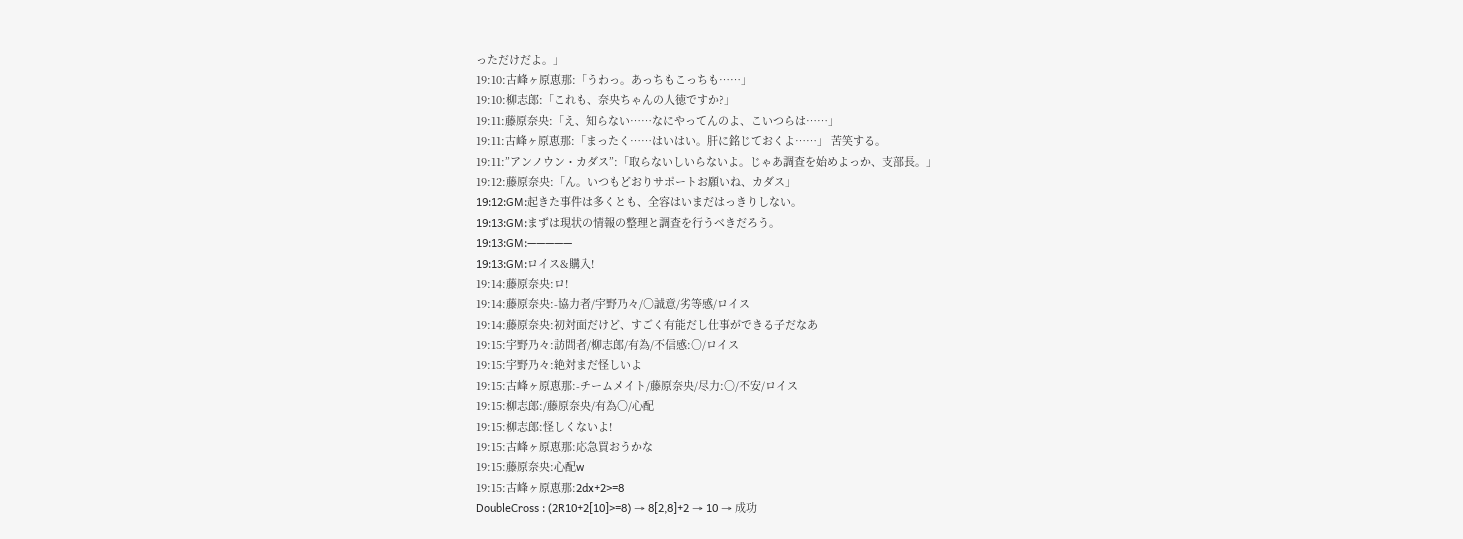っただけだよ。」
19:10:古峰ヶ原恵那:「うわっ。あっちもこっちも……」
19:10:柳志郎:「これも、奈央ちゃんの人徳ですか?」
19:11:藤原奈央:「え、知らない……なにやってんのよ、こいつらは……」
19:11:古峰ヶ原恵那:「まったく……はいはい。肝に銘じておくよ……」 苦笑する。
19:11:”アンノウン・カダス”:「取らないしいらないよ。じゃあ調査を始めよっか、支部長。」
19:12:藤原奈央:「ん。いつもどおりサポートお願いね、カダス」
19:12:GM:起きた事件は多くとも、全容はいまだはっきりしない。
19:13:GM:まずは現状の情報の整理と調査を行うべきだろう。
19:13:GM:—————
19:13:GM:ロイス&購入!
19:14:藤原奈央:ロ!
19:14:藤原奈央:-協力者/宇野乃々/○誠意/劣等感/ロイス
19:14:藤原奈央:初対面だけど、すごく有能だし仕事ができる子だなあ
19:15:宇野乃々:訪問者/柳志郎/有為/不信感:○/ロイス
19:15:宇野乃々:絶対まだ怪しいよ
19:15:古峰ヶ原恵那:-チームメイト/藤原奈央/尽力:〇/不安/ロイス
19:15:柳志郎:/藤原奈央/有為〇/心配
19:15:柳志郎:怪しくないよ!
19:15:古峰ヶ原恵那:応急買おうかな
19:15:藤原奈央:心配w
19:15:古峰ヶ原恵那:2dx+2>=8
DoubleCross : (2R10+2[10]>=8) → 8[2,8]+2 → 10 → 成功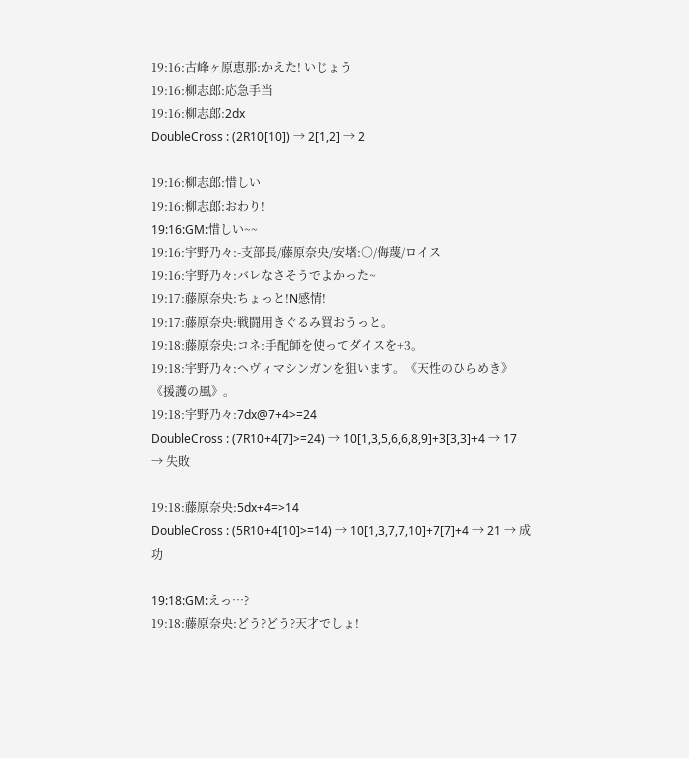19:16:古峰ヶ原恵那:かえた! いじょう
19:16:柳志郎:応急手当
19:16:柳志郎:2dx
DoubleCross : (2R10[10]) → 2[1,2] → 2

19:16:柳志郎:惜しい
19:16:柳志郎:おわり!
19:16:GM:惜しい~~
19:16:宇野乃々:-支部長/藤原奈央/安堵:○/侮蔑/ロイス
19:16:宇野乃々:バレなさそうでよかった~
19:17:藤原奈央:ちょっと!N感情!
19:17:藤原奈央:戦闘用きぐるみ買おうっと。
19:18:藤原奈央:コネ:手配師を使ってダイスを+3。
19:18:宇野乃々:ヘヴィマシンガンを狙います。《天性のひらめき》《援護の風》。
19:18:宇野乃々:7dx@7+4>=24
DoubleCross : (7R10+4[7]>=24) → 10[1,3,5,6,6,8,9]+3[3,3]+4 → 17 → 失敗

19:18:藤原奈央:5dx+4=>14
DoubleCross : (5R10+4[10]>=14) → 10[1,3,7,7,10]+7[7]+4 → 21 → 成功

19:18:GM:えっ…?
19:18:藤原奈央:どう?どう?天才でしょ!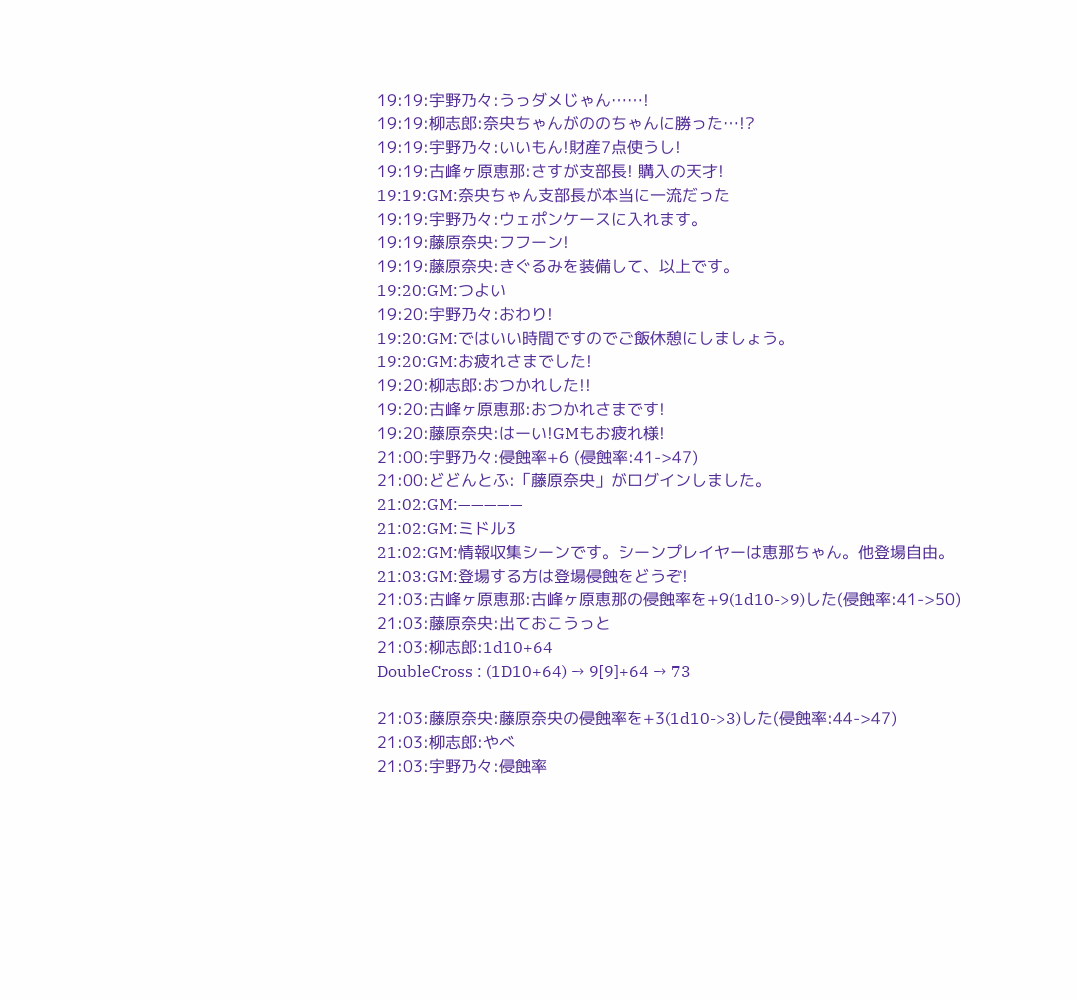19:19:宇野乃々:うっダメじゃん……!
19:19:柳志郎:奈央ちゃんがののちゃんに勝った…!?
19:19:宇野乃々:いいもん!財産7点使うし!
19:19:古峰ヶ原恵那:さすが支部長! 購入の天才!
19:19:GM:奈央ちゃん支部長が本当に一流だった
19:19:宇野乃々:ウェポンケースに入れます。
19:19:藤原奈央:フフーン!
19:19:藤原奈央:きぐるみを装備して、以上です。
19:20:GM:つよい
19:20:宇野乃々:おわり!
19:20:GM:ではいい時間ですのでご飯休憩にしましょう。
19:20:GM:お疲れさまでした!
19:20:柳志郎:おつかれした!!
19:20:古峰ヶ原恵那:おつかれさまです!
19:20:藤原奈央:はーい!GMもお疲れ様!
21:00:宇野乃々:侵蝕率+6 (侵蝕率:41->47)
21:00:どどんとふ:「藤原奈央」がログインしました。
21:02:GM:—————
21:02:GM:ミドル3
21:02:GM:情報収集シーンです。シーンプレイヤーは恵那ちゃん。他登場自由。
21:03:GM:登場する方は登場侵蝕をどうぞ!
21:03:古峰ヶ原恵那:古峰ヶ原恵那の侵蝕率を+9(1d10->9)した(侵蝕率:41->50)
21:03:藤原奈央:出ておこうっと
21:03:柳志郎:1d10+64
DoubleCross : (1D10+64) → 9[9]+64 → 73

21:03:藤原奈央:藤原奈央の侵蝕率を+3(1d10->3)した(侵蝕率:44->47)
21:03:柳志郎:やべ
21:03:宇野乃々:侵蝕率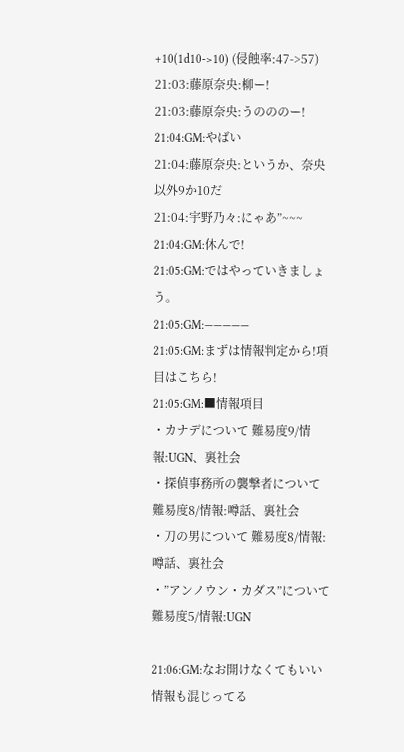+10(1d10->10) (侵蝕率:47->57)
21:03:藤原奈央:柳ー!
21:03:藤原奈央:うのののー!
21:04:GM:やばい
21:04:藤原奈央:というか、奈央以外9か10だ
21:04:宇野乃々:にゃあ”~~~
21:04:GM:休んで!
21:05:GM:ではやっていきましょう。
21:05:GM:—————
21:05:GM:まずは情報判定から!項目はこちら!
21:05:GM:■情報項目
・カナデについて 難易度9/情報:UGN、裏社会
・探偵事務所の襲撃者について 難易度8/情報:噂話、裏社会
・刀の男について 難易度8/情報:噂話、裏社会
・”アンノウン・カダス”について 難易度5/情報:UGN

21:06:GM:なお開けなくてもいい情報も混じってる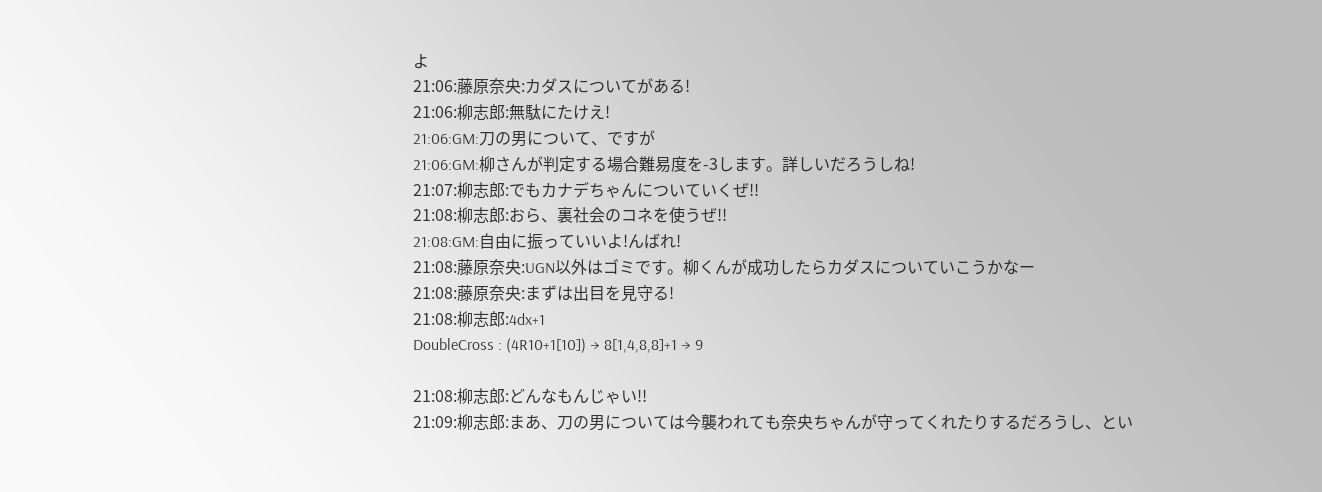よ
21:06:藤原奈央:カダスについてがある!
21:06:柳志郎:無駄にたけえ!
21:06:GM:刀の男について、ですが
21:06:GM:柳さんが判定する場合難易度を-3します。詳しいだろうしね!
21:07:柳志郎:でもカナデちゃんについていくぜ!!
21:08:柳志郎:おら、裏社会のコネを使うぜ!!
21:08:GM:自由に振っていいよ!んばれ!
21:08:藤原奈央:UGN以外はゴミです。柳くんが成功したらカダスについていこうかなー
21:08:藤原奈央:まずは出目を見守る!
21:08:柳志郎:4dx+1
DoubleCross : (4R10+1[10]) → 8[1,4,8,8]+1 → 9

21:08:柳志郎:どんなもんじゃい!!
21:09:柳志郎:まあ、刀の男については今襲われても奈央ちゃんが守ってくれたりするだろうし、とい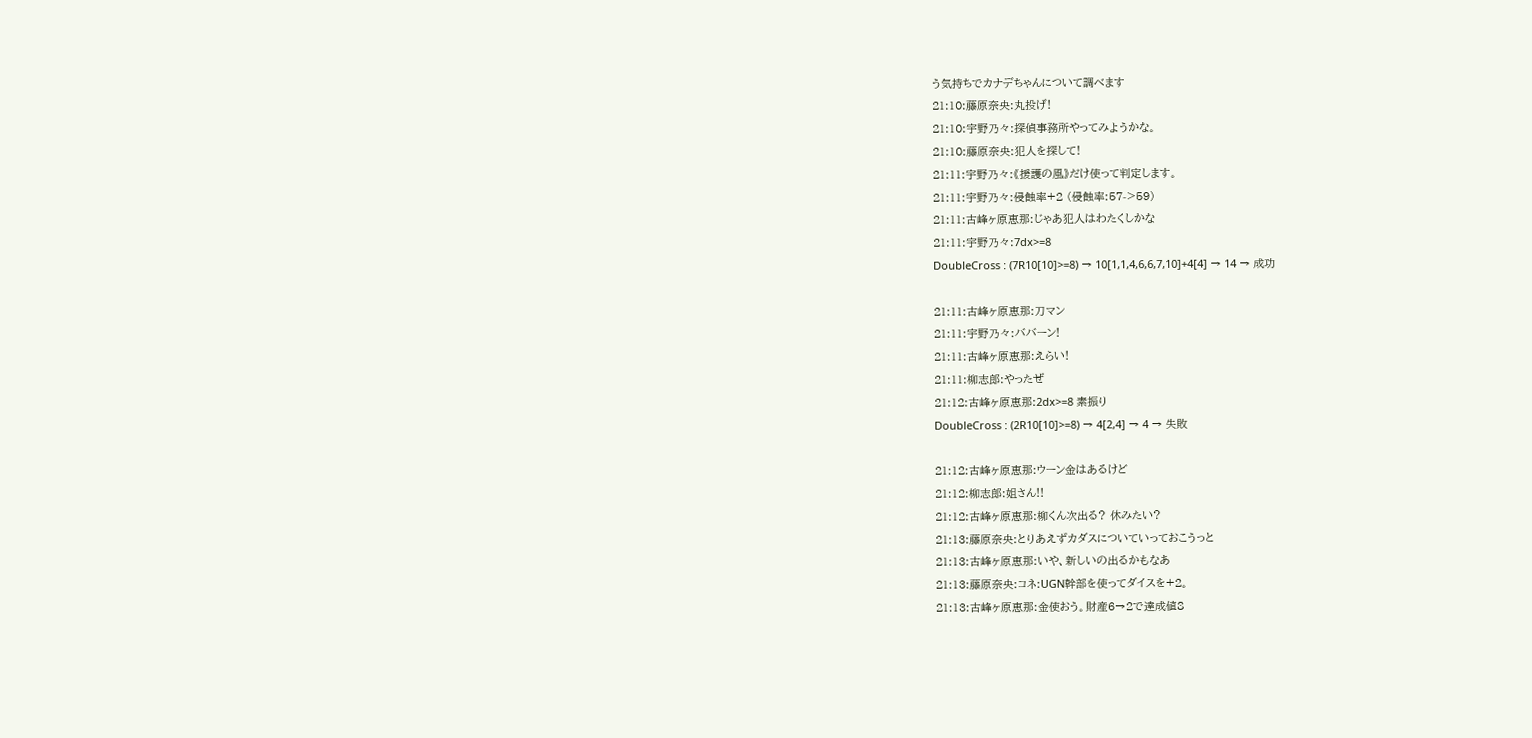う気持ちでカナデちゃんについて調べます
21:10:藤原奈央:丸投げ!
21:10:宇野乃々:探偵事務所やってみようかな。
21:10:藤原奈央:犯人を探して!
21:11:宇野乃々:《援護の風》だけ使って判定します。
21:11:宇野乃々:侵蝕率+2 (侵蝕率:57->59)
21:11:古峰ヶ原恵那:じゃあ犯人はわたくしかな
21:11:宇野乃々:7dx>=8
DoubleCross : (7R10[10]>=8) → 10[1,1,4,6,6,7,10]+4[4] → 14 → 成功

21:11:古峰ヶ原恵那:刀マン
21:11:宇野乃々:ババーン!
21:11:古峰ヶ原恵那:えらい!
21:11:柳志郎:やったぜ
21:12:古峰ヶ原恵那:2dx>=8 素振り
DoubleCross : (2R10[10]>=8) → 4[2,4] → 4 → 失敗

21:12:古峰ヶ原恵那:ウーン金はあるけど
21:12:柳志郎:姐さん!!
21:12:古峰ヶ原恵那:柳くん次出る? 休みたい?
21:13:藤原奈央:とりあえずカダスについていっておこうっと
21:13:古峰ヶ原恵那:いや、新しいの出るかもなあ
21:13:藤原奈央:コネ:UGN幹部を使ってダイスを+2。
21:13:古峰ヶ原恵那:金使おう。財産6→2で達成値8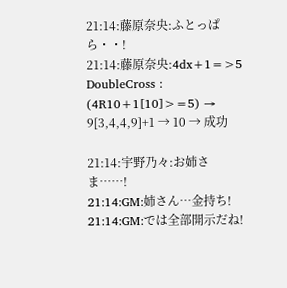21:14:藤原奈央:ふとっぱら・・!
21:14:藤原奈央:4dx+1=>5
DoubleCross : (4R10+1[10]>=5) → 9[3,4,4,9]+1 → 10 → 成功

21:14:宇野乃々:お姉さま……!
21:14:GM:姉さん…金持ち!
21:14:GM:では全部開示だね!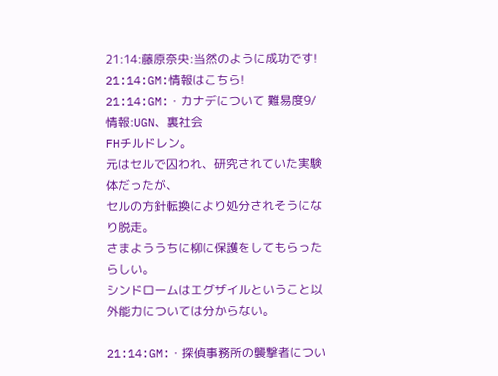21:14:藤原奈央:当然のように成功です!
21:14:GM:情報はこちら!
21:14:GM:・カナデについて 難易度9/情報:UGN、裏社会
FHチルドレン。
元はセルで囚われ、研究されていた実験体だったが、
セルの方針転換により処分されそうになり脱走。
さまよううちに柳に保護をしてもらったらしい。
シンドロームはエグザイルということ以外能力については分からない。

21:14:GM:・探偵事務所の襲撃者につい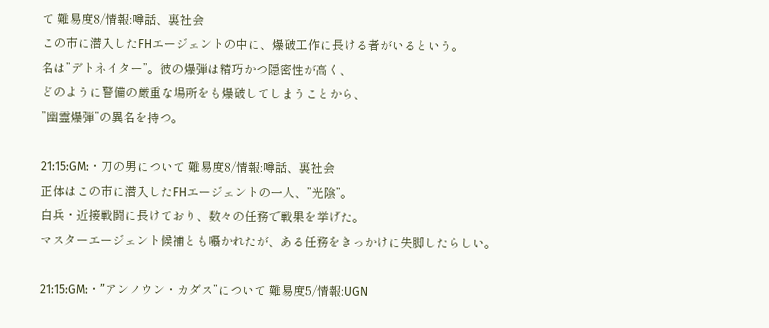て 難易度8/情報:噂話、裏社会
この市に潜入したFHエージェントの中に、爆破工作に長ける者がいるという。
名は”デトネイター”。彼の爆弾は精巧かつ隠密性が高く、
どのように警備の厳重な場所をも爆破してしまうことから、
”幽霊爆弾”の異名を持つ。

21:15:GM:・刀の男について 難易度8/情報:噂話、裏社会
正体はこの市に潜入したFHエージェントの一人、”光陰”。
白兵・近接戦闘に長けており、数々の任務で戦果を挙げた。
マスターエージェント候補とも囁かれたが、ある任務をきっかけに失脚したらしい。

21:15:GM:・”アンノウン・カダス”について 難易度5/情報:UGN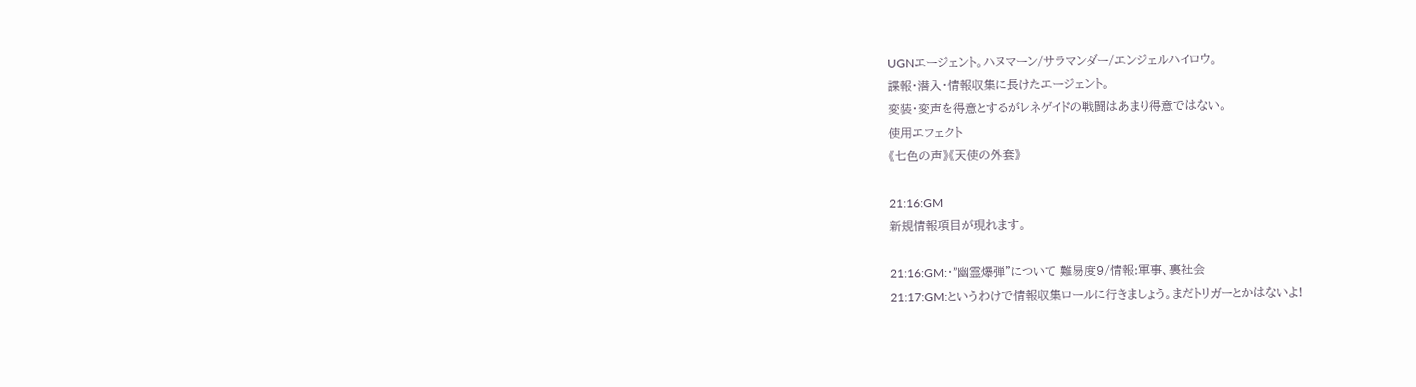UGNエージェント。ハヌマーン/サラマンダー/エンジェルハイロウ。
諜報・潜入・情報収集に長けたエージェント。
変装・変声を得意とするがレネゲイドの戦闘はあまり得意ではない。
使用エフェクト
《七色の声》《天使の外套》

21:16:GM
新規情報項目が現れます。

21:16:GM:・”幽霊爆弾”について 難易度9/情報:軍事、裏社会
21:17:GM:というわけで情報収集ロールに行きましょう。まだトリガーとかはないよ!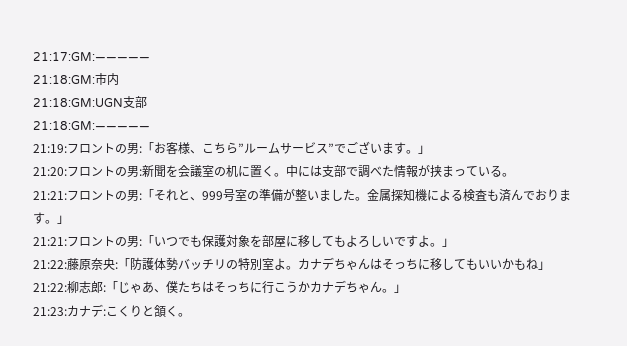21:17:GM:—————
21:18:GM:市内
21:18:GM:UGN支部
21:18:GM:—————
21:19:フロントの男:「お客様、こちら”ルームサービス”でございます。」
21:20:フロントの男:新聞を会議室の机に置く。中には支部で調べた情報が挟まっている。
21:21:フロントの男:「それと、999号室の準備が整いました。金属探知機による検査も済んでおります。」
21:21:フロントの男:「いつでも保護対象を部屋に移してもよろしいですよ。」
21:22:藤原奈央:「防護体勢バッチリの特別室よ。カナデちゃんはそっちに移してもいいかもね」
21:22:柳志郎:「じゃあ、僕たちはそっちに行こうかカナデちゃん。」
21:23:カナデ:こくりと頷く。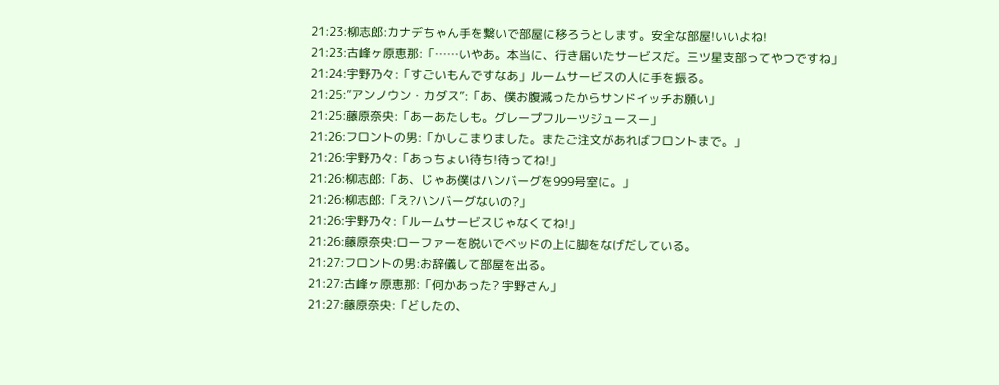21:23:柳志郎:カナデちゃん手を繋いで部屋に移ろうとします。安全な部屋!いいよね!
21:23:古峰ヶ原恵那:「……いやあ。本当に、行き届いたサービスだ。三ツ星支部ってやつですね」
21:24:宇野乃々:「すごいもんですなあ」ルームサービスの人に手を振る。
21:25:”アンノウン・カダス”:「あ、僕お腹減ったからサンドイッチお願い」
21:25:藤原奈央:「あーあたしも。グレープフルーツジュースー」
21:26:フロントの男:「かしこまりました。またご注文があればフロントまで。」
21:26:宇野乃々:「あっちょい待ち!待ってね!」
21:26:柳志郎:「あ、じゃあ僕はハンバーグを999号室に。」
21:26:柳志郎:「え?ハンバーグないの?」
21:26:宇野乃々:「ルームサービスじゃなくてね!」
21:26:藤原奈央:ローファーを脱いでベッドの上に脚をなげだしている。
21:27:フロントの男:お辞儀して部屋を出る。
21:27:古峰ヶ原恵那:「何かあった? 宇野さん」
21:27:藤原奈央:「どしたの、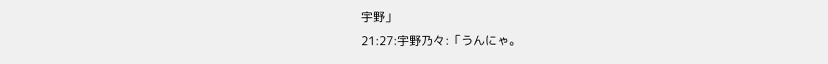宇野」
21:27:宇野乃々:「うんにゃ。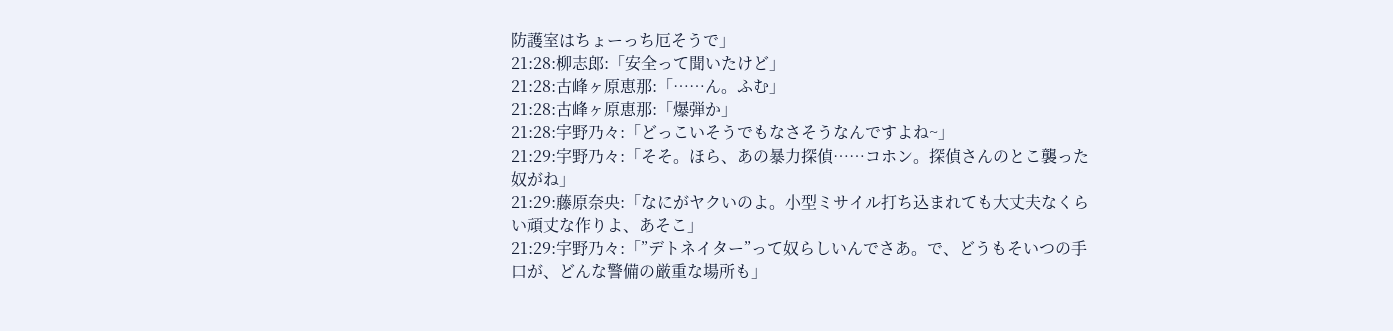防護室はちょーっち厄そうで」
21:28:柳志郎:「安全って聞いたけど」
21:28:古峰ヶ原恵那:「……ん。ふむ」
21:28:古峰ヶ原恵那:「爆弾か」
21:28:宇野乃々:「どっこいそうでもなさそうなんですよね~」
21:29:宇野乃々:「そそ。ほら、あの暴力探偵……コホン。探偵さんのとこ襲った奴がね」
21:29:藤原奈央:「なにがヤクいのよ。小型ミサイル打ち込まれても大丈夫なくらい頑丈な作りよ、あそこ」
21:29:宇野乃々:「”デトネイター”って奴らしいんでさあ。で、どうもそいつの手口が、どんな警備の厳重な場所も」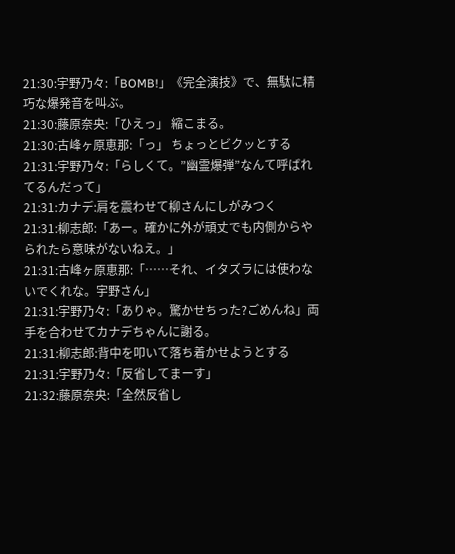21:30:宇野乃々:「BOMB!」《完全演技》で、無駄に精巧な爆発音を叫ぶ。
21:30:藤原奈央:「ひえっ」 縮こまる。
21:30:古峰ヶ原恵那:「っ」 ちょっとビクッとする
21:31:宇野乃々:「らしくて。”幽霊爆弾”なんて呼ばれてるんだって」
21:31:カナデ:肩を震わせて柳さんにしがみつく
21:31:柳志郎:「あー。確かに外が頑丈でも内側からやられたら意味がないねえ。」
21:31:古峰ヶ原恵那:「……それ、イタズラには使わないでくれな。宇野さん」
21:31:宇野乃々:「ありゃ。驚かせちった?ごめんね」両手を合わせてカナデちゃんに謝る。
21:31:柳志郎:背中を叩いて落ち着かせようとする
21:31:宇野乃々:「反省してまーす」
21:32:藤原奈央:「全然反省し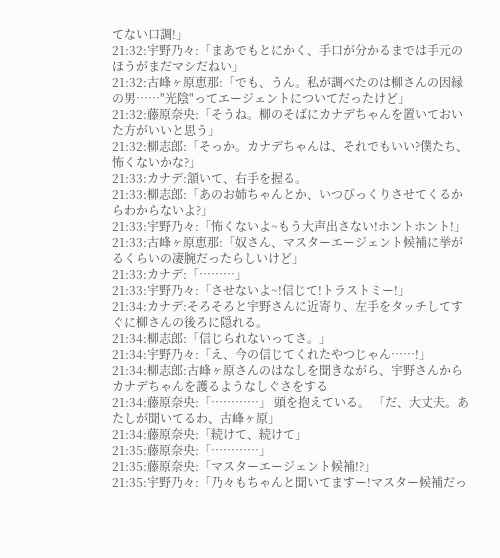てない口調!」
21:32:宇野乃々:「まあでもとにかく、手口が分かるまでは手元のほうがまだマシだねい」
21:32:古峰ヶ原恵那:「でも、うん。私が調べたのは柳さんの因縁の男……"光陰"ってエージェントについてだったけど」
21:32:藤原奈央:「そうね。柳のそばにカナデちゃんを置いておいた方がいいと思う」
21:32:柳志郎:「そっか。カナデちゃんは、それでもいい?僕たち、怖くないかな?」
21:33:カナデ:頷いて、右手を握る。
21:33:柳志郎:「あのお姉ちゃんとか、いつびっくりさせてくるからわからないよ?」
21:33:宇野乃々:「怖くないよ~もう大声出さない!ホントホント!」
21:33:古峰ヶ原恵那:「奴さん、マスターエージェント候補に挙がるくらいの凄腕だったらしいけど」
21:33:カナデ:「………」
21:33:宇野乃々:「させないよ~!信じて!トラストミー!」
21:34:カナデ:そろそろと宇野さんに近寄り、左手をタッチしてすぐに柳さんの後ろに隠れる。
21:34:柳志郎:「信じられないってさ。」
21:34:宇野乃々:「え、今の信じてくれたやつじゃん……!」
21:34:柳志郎:古峰ヶ原さんのはなしを聞きながら、宇野さんからカナデちゃんを護るようなしぐさをする
21:34:藤原奈央:「…………」 頭を抱えている。 「だ、大丈夫。あたしが聞いてるわ、古峰ヶ原」
21:34:藤原奈央:「続けて、続けて」
21:35:藤原奈央:「…………」
21:35:藤原奈央:「マスターエージェント候補!?」
21:35:宇野乃々:「乃々もちゃんと聞いてますー!マスター候補だっ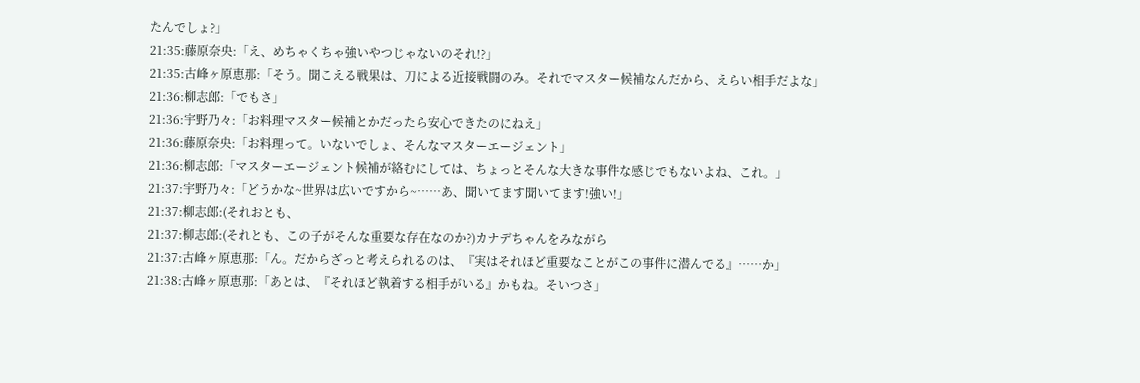たんでしょ?」
21:35:藤原奈央:「え、めちゃくちゃ強いやつじゃないのそれ!?」
21:35:古峰ヶ原恵那:「そう。聞こえる戦果は、刀による近接戦闘のみ。それでマスター候補なんだから、えらい相手だよな」
21:36:柳志郎:「でもさ」
21:36:宇野乃々:「お料理マスター候補とかだったら安心できたのにねえ」
21:36:藤原奈央:「お料理って。いないでしょ、そんなマスターエージェント」
21:36:柳志郎:「マスターエージェント候補が絡むにしては、ちょっとそんな大きな事件な感じでもないよね、これ。」
21:37:宇野乃々:「どうかな~世界は広いですから~……あ、聞いてます聞いてます!強い!」
21:37:柳志郎:(それおとも、
21:37:柳志郎:(それとも、この子がそんな重要な存在なのか?)カナデちゃんをみながら
21:37:古峰ヶ原恵那:「ん。だからざっと考えられるのは、『実はそれほど重要なことがこの事件に潜んでる』……か」
21:38:古峰ヶ原恵那:「あとは、『それほど執着する相手がいる』かもね。そいつさ」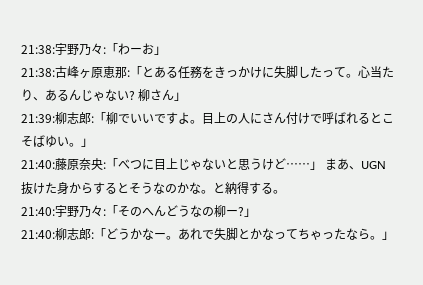21:38:宇野乃々:「わーお」
21:38:古峰ヶ原恵那:「とある任務をきっかけに失脚したって。心当たり、あるんじゃない? 柳さん」
21:39:柳志郎:「柳でいいですよ。目上の人にさん付けで呼ばれるとこそばゆい。」
21:40:藤原奈央:「べつに目上じゃないと思うけど……」 まあ、UGN抜けた身からするとそうなのかな。と納得する。
21:40:宇野乃々:「そのへんどうなの柳ー?」
21:40:柳志郎:「どうかなー。あれで失脚とかなってちゃったなら。」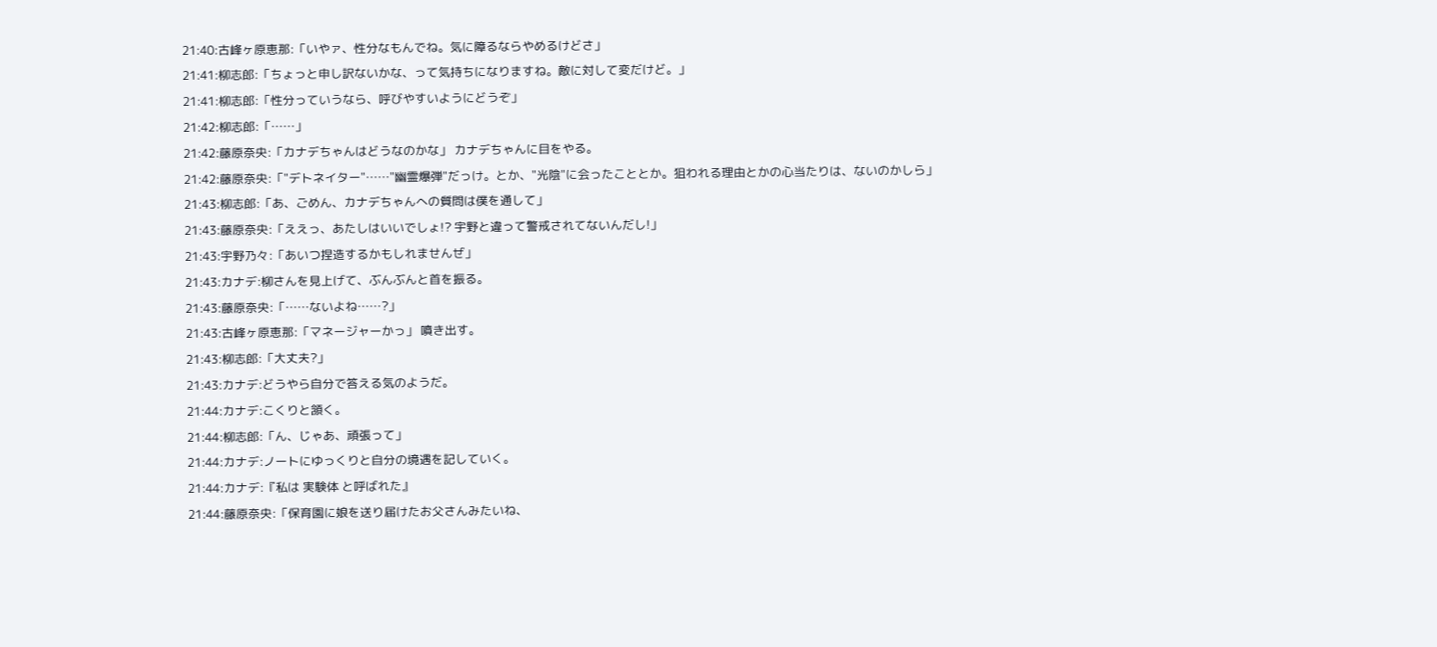21:40:古峰ヶ原恵那:「いやァ、性分なもんでね。気に障るならやめるけどさ」
21:41:柳志郎:「ちょっと申し訳ないかな、って気持ちになりますね。敵に対して変だけど。」
21:41:柳志郎:「性分っていうなら、呼びやすいようにどうぞ」
21:42:柳志郎:「……」
21:42:藤原奈央:「カナデちゃんはどうなのかな」 カナデちゃんに目をやる。
21:42:藤原奈央:「"デトネイター"……"幽霊爆弾"だっけ。とか、"光陰"に会ったこととか。狙われる理由とかの心当たりは、ないのかしら」
21:43:柳志郎:「あ、ごめん、カナデちゃんへの質問は僕を通して」
21:43:藤原奈央:「ええっ、あたしはいいでしょ!? 宇野と違って警戒されてないんだし!」
21:43:宇野乃々:「あいつ捏造するかもしれませんぜ」
21:43:カナデ:柳さんを見上げて、ぶんぶんと首を振る。
21:43:藤原奈央:「……ないよね……?」
21:43:古峰ヶ原恵那:「マネージャーかっ」 噴き出す。
21:43:柳志郎:「大丈夫?」
21:43:カナデ:どうやら自分で答える気のようだ。
21:44:カナデ:こくりと頷く。
21:44:柳志郎:「ん、じゃあ、頑張って」
21:44:カナデ:ノートにゆっくりと自分の境遇を記していく。
21:44:カナデ:『私は 実験体 と呼ばれた』
21:44:藤原奈央:「保育園に娘を送り届けたお父さんみたいね、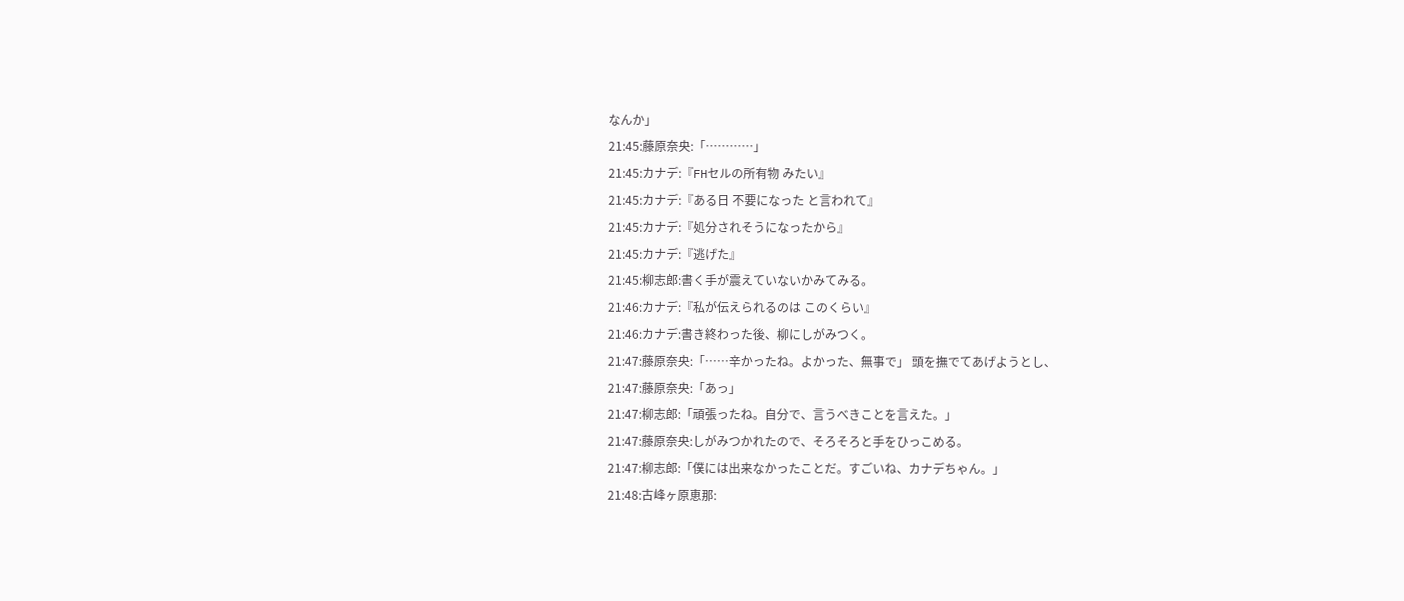なんか」
21:45:藤原奈央:「…………」
21:45:カナデ:『FHセルの所有物 みたい』
21:45:カナデ:『ある日 不要になった と言われて』
21:45:カナデ:『処分されそうになったから』
21:45:カナデ:『逃げた』
21:45:柳志郎:書く手が震えていないかみてみる。
21:46:カナデ:『私が伝えられるのは このくらい』
21:46:カナデ:書き終わった後、柳にしがみつく。
21:47:藤原奈央:「……辛かったね。よかった、無事で」 頭を撫でてあげようとし、
21:47:藤原奈央:「あっ」
21:47:柳志郎:「頑張ったね。自分で、言うべきことを言えた。」
21:47:藤原奈央:しがみつかれたので、そろそろと手をひっこめる。
21:47:柳志郎:「僕には出来なかったことだ。すごいね、カナデちゃん。」
21:48:古峰ヶ原恵那: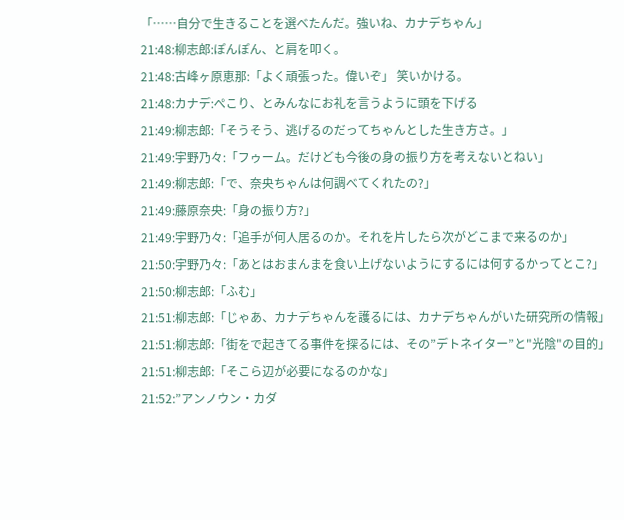「……自分で生きることを選べたんだ。強いね、カナデちゃん」
21:48:柳志郎:ぽんぽん、と肩を叩く。
21:48:古峰ヶ原恵那:「よく頑張った。偉いぞ」 笑いかける。
21:48:カナデ:ぺこり、とみんなにお礼を言うように頭を下げる
21:49:柳志郎:「そうそう、逃げるのだってちゃんとした生き方さ。」
21:49:宇野乃々:「フゥーム。だけども今後の身の振り方を考えないとねい」
21:49:柳志郎:「で、奈央ちゃんは何調べてくれたの?」
21:49:藤原奈央:「身の振り方?」
21:49:宇野乃々:「追手が何人居るのか。それを片したら次がどこまで来るのか」
21:50:宇野乃々:「あとはおまんまを食い上げないようにするには何するかってとこ?」
21:50:柳志郎:「ふむ」
21:51:柳志郎:「じゃあ、カナデちゃんを護るには、カナデちゃんがいた研究所の情報」
21:51:柳志郎:「街をで起きてる事件を探るには、その”デトネイター”と"光陰"の目的」
21:51:柳志郎:「そこら辺が必要になるのかな」
21:52:”アンノウン・カダ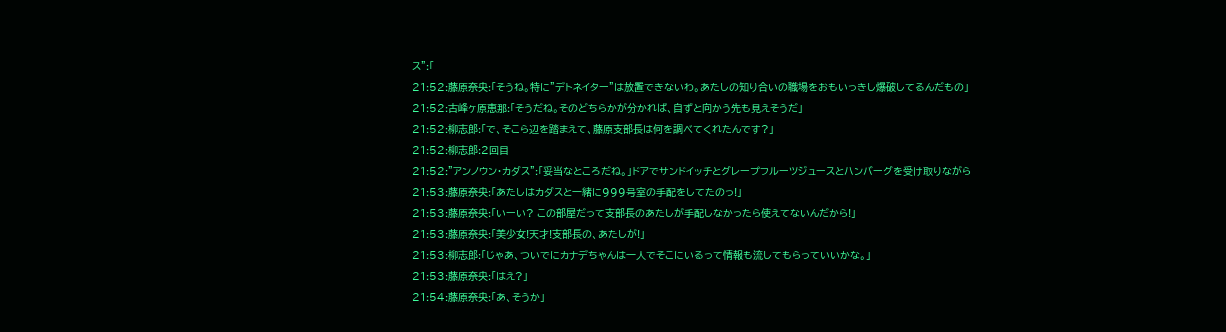ス”:「
21:52:藤原奈央:「そうね。特に"デトネイター"は放置できないわ。あたしの知り合いの職場をおもいっきし爆破してるんだもの」
21:52:古峰ヶ原恵那:「そうだね。そのどちらかが分かれば、自ずと向かう先も見えそうだ」
21:52:柳志郎:「で、そこら辺を踏まえて、藤原支部長は何を調べてくれたんです?」
21:52:柳志郎:2回目
21:52:”アンノウン・カダス”:「妥当なところだね。」ドアでサンドイッチとグレープフルーツジュースとハンバーグを受け取りながら
21:53:藤原奈央:「あたしはカダスと一緒に999号室の手配をしてたのっ!」
21:53:藤原奈央:「いーい? この部屋だって支部長のあたしが手配しなかったら使えてないんだから!」
21:53:藤原奈央:「美少女!天才!支部長の、あたしが!」
21:53:柳志郎:「じゃあ、ついでにカナデちゃんは一人でそこにいるって情報も流してもらっていいかな。」
21:53:藤原奈央:「はえ?」
21:54:藤原奈央:「あ、そうか」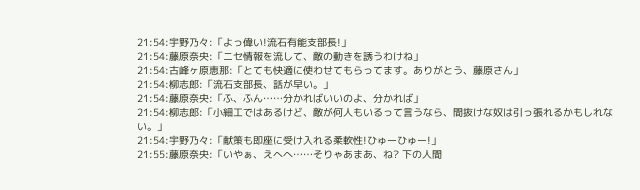21:54:宇野乃々:「よっ偉い!流石有能支部長!」
21:54:藤原奈央:「ニセ情報を流して、敵の動きを誘うわけね」
21:54:古峰ヶ原恵那:「とても快適に使わせてもらってます。ありがとう、藤原さん」
21:54:柳志郎:「流石支部長、話が早い。」
21:54:藤原奈央:「ふ、ふん……分かればいいのよ、分かれば」
21:54:柳志郎:「小細工ではあるけど、敵が何人もいるって言うなら、間抜けな奴は引っ張れるかもしれない。」
21:54:宇野乃々:「献策も即座に受け入れる柔軟性!ひゅーひゅー!」
21:55:藤原奈央:「いやぁ、えへへ……そりゃあまあ、ね? 下の人間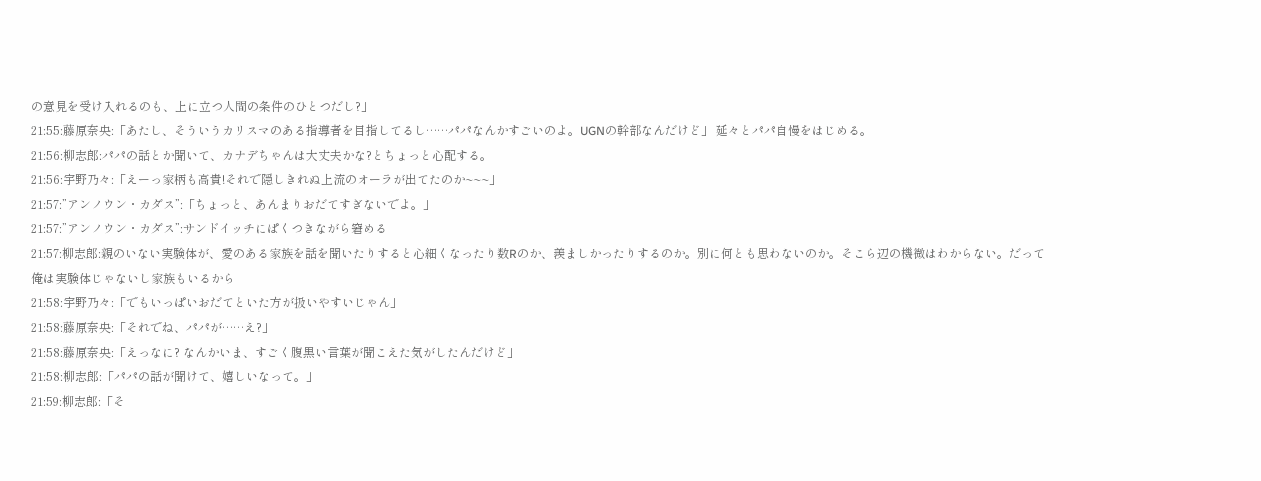の意見を受け入れるのも、上に立つ人間の条件のひとつだし?」
21:55:藤原奈央:「あたし、そういうカリスマのある指導者を目指してるし……パパなんかすごいのよ。UGNの幹部なんだけど」 延々とパパ自慢をはじめる。
21:56:柳志郎:パパの話とか聞いて、カナデちゃんは大丈夫かな?とちょっと心配する。
21:56:宇野乃々:「えーっ家柄も高貴!それで隠しきれぬ上流のオーラが出てたのか~~~」
21:57:”アンノウン・カダス”:「ちょっと、あんまりおだてすぎないでよ。」
21:57:”アンノウン・カダス”:サンドイッチにぱくつきながら窘める
21:57:柳志郎:親のいない実験体が、愛のある家族を話を聞いたりすると心細くなったり数Rのか、羨ましかったりするのか。別に何とも思わないのか。そこら辺の機微はわからない。だって俺は実験体じゃないし家族もいるから
21:58:宇野乃々:「でもいっぱいおだてといた方が扱いやすいじゃん」
21:58:藤原奈央:「それでね、パパが……え?」
21:58:藤原奈央:「えっなに? なんかいま、すごく腹黒い言葉が聞こえた気がしたんだけど」
21:58:柳志郎:「パパの話が聞けて、嬉しいなって。」
21:59:柳志郎:「そ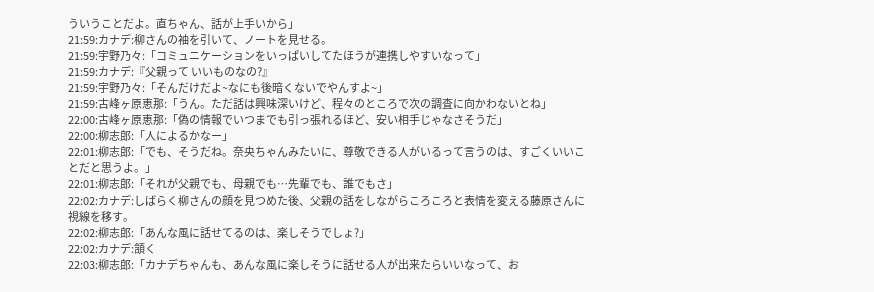ういうことだよ。直ちゃん、話が上手いから」
21:59:カナデ:柳さんの袖を引いて、ノートを見せる。
21:59:宇野乃々:「コミュニケーションをいっぱいしてたほうが連携しやすいなって」
21:59:カナデ:『父親って いいものなの?』
21:59:宇野乃々:「そんだけだよ~なにも後暗くないでやんすよ~」
21:59:古峰ヶ原恵那:「うん。ただ話は興味深いけど、程々のところで次の調査に向かわないとね」
22:00:古峰ヶ原恵那:「偽の情報でいつまでも引っ張れるほど、安い相手じゃなさそうだ」
22:00:柳志郎:「人によるかなー」
22:01:柳志郎:「でも、そうだね。奈央ちゃんみたいに、尊敬できる人がいるって言うのは、すごくいいことだと思うよ。」
22:01:柳志郎:「それが父親でも、母親でも…先輩でも、誰でもさ」
22:02:カナデ:しばらく柳さんの顔を見つめた後、父親の話をしながらころころと表情を変える藤原さんに視線を移す。
22:02:柳志郎:「あんな風に話せてるのは、楽しそうでしょ?」
22:02:カナデ:頷く
22:03:柳志郎:「カナデちゃんも、あんな風に楽しそうに話せる人が出来たらいいなって、お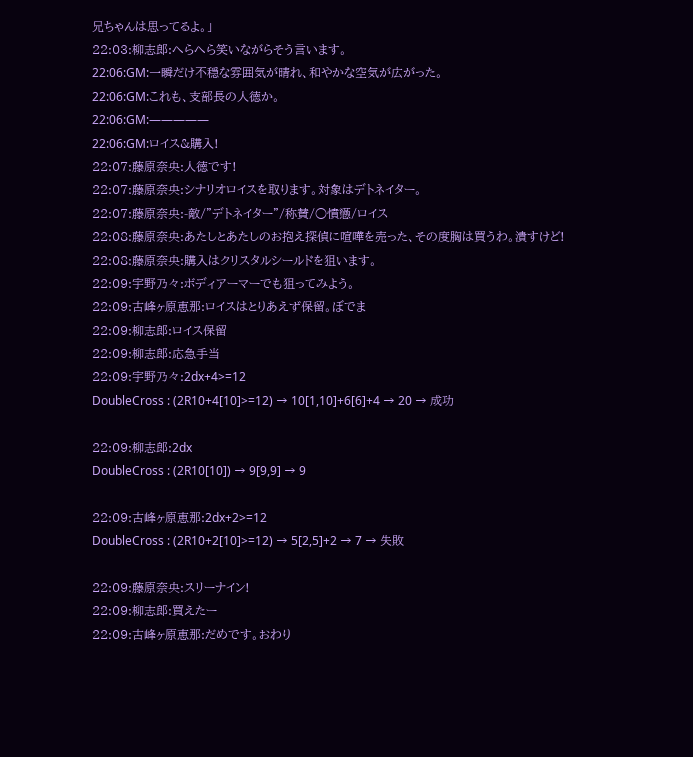兄ちゃんは思ってるよ。」
22:03:柳志郎:へらへら笑いながらそう言います。
22:06:GM:一瞬だけ不穏な雰囲気が晴れ、和やかな空気が広がった。
22:06:GM:これも、支部長の人徳か。
22:06:GM:—————
22:06:GM:ロイス&購入!
22:07:藤原奈央:人徳です!
22:07:藤原奈央:シナリオロイスを取ります。対象はデトネイター。
22:07:藤原奈央:-敵/"デトネイター"/称賛/○憤懣/ロイス
22:08:藤原奈央:あたしとあたしのお抱え探偵に喧嘩を売った、その度胸は買うわ。潰すけど!
22:08:藤原奈央:購入はクリスタルシールドを狙います。
22:09:宇野乃々:ボディアーマーでも狙ってみよう。
22:09:古峰ヶ原恵那:ロイスはとりあえず保留。ぼでま
22:09:柳志郎:ロイス保留
22:09:柳志郎:応急手当
22:09:宇野乃々:2dx+4>=12
DoubleCross : (2R10+4[10]>=12) → 10[1,10]+6[6]+4 → 20 → 成功

22:09:柳志郎:2dx
DoubleCross : (2R10[10]) → 9[9,9] → 9

22:09:古峰ヶ原恵那:2dx+2>=12
DoubleCross : (2R10+2[10]>=12) → 5[2,5]+2 → 7 → 失敗

22:09:藤原奈央:スリーナイン!
22:09:柳志郎:買えたー
22:09:古峰ヶ原恵那:だめです。おわり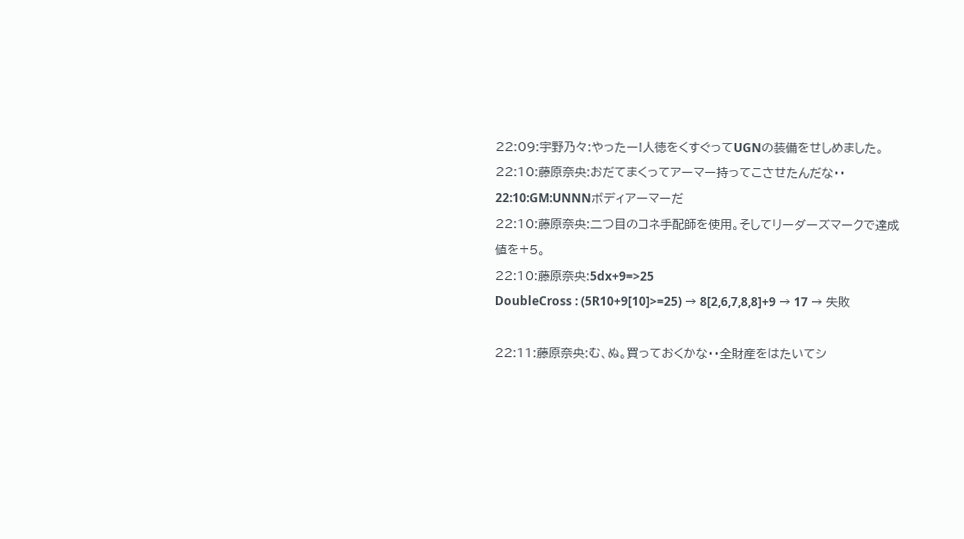22:09:宇野乃々:やったー!人徳をくすぐってUGNの装備をせしめました。
22:10:藤原奈央:おだてまくってアーマー持ってこさせたんだな・・
22:10:GM:UNNNボディアーマーだ
22:10:藤原奈央:二つ目のコネ手配師を使用。そしてリーダーズマークで達成値を+5。
22:10:藤原奈央:5dx+9=>25
DoubleCross : (5R10+9[10]>=25) → 8[2,6,7,8,8]+9 → 17 → 失敗

22:11:藤原奈央:む、ぬ。買っておくかな・・全財産をはたいてシ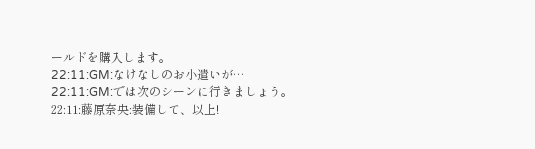ールドを購入します。
22:11:GM:なけなしのお小遣いが…
22:11:GM:では次のシーンに行きましょう。
22:11:藤原奈央:装備して、以上!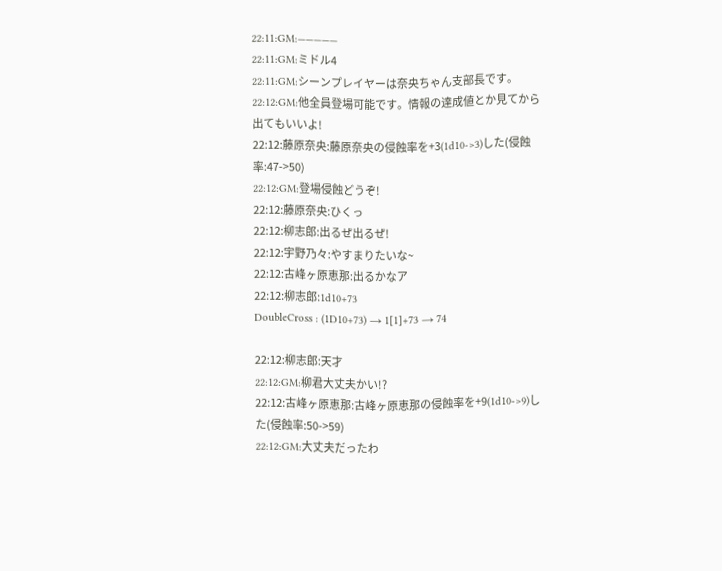22:11:GM:—————
22:11:GM:ミドル4
22:11:GM:シーンプレイヤーは奈央ちゃん支部長です。
22:12:GM:他全員登場可能です。情報の達成値とか見てから出てもいいよ!
22:12:藤原奈央:藤原奈央の侵蝕率を+3(1d10->3)した(侵蝕率:47->50)
22:12:GM:登場侵蝕どうぞ!
22:12:藤原奈央:ひくっ
22:12:柳志郎:出るぜ出るぜ!
22:12:宇野乃々:やすまりたいな~
22:12:古峰ヶ原恵那:出るかなア
22:12:柳志郎:1d10+73
DoubleCross : (1D10+73) → 1[1]+73 → 74

22:12:柳志郎:天才
22:12:GM:柳君大丈夫かい!?
22:12:古峰ヶ原恵那:古峰ヶ原恵那の侵蝕率を+9(1d10->9)した(侵蝕率:50->59)
22:12:GM:大丈夫だったわ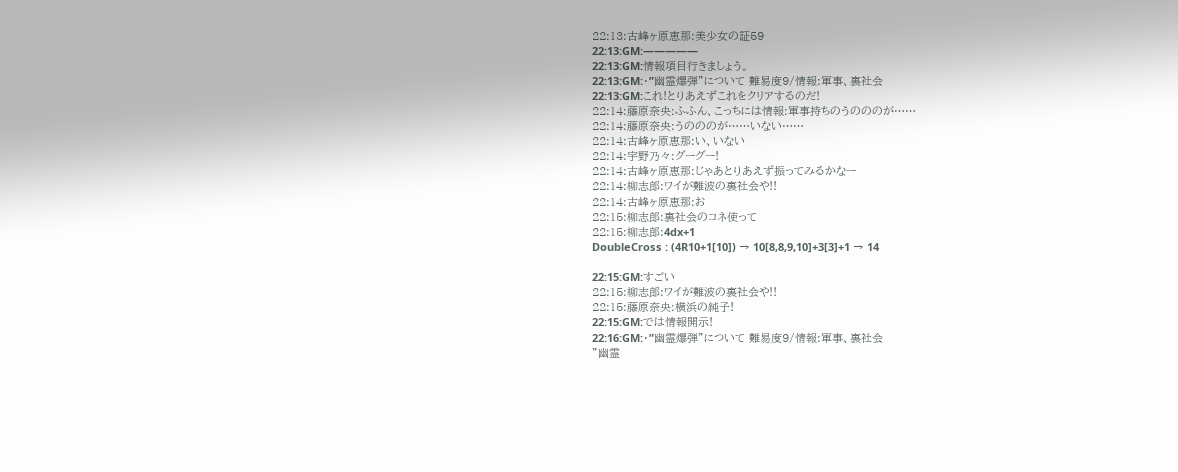22:13:古峰ヶ原恵那:美少女の証59
22:13:GM:—————
22:13:GM:情報項目行きましょう。
22:13:GM:・”幽霊爆弾”について 難易度9/情報:軍事、裏社会
22:13:GM:これ!とりあえずこれをクリアするのだ!
22:14:藤原奈央:ふふん、こっちには情報:軍事持ちのうのののが……
22:14:藤原奈央:うのののが……いない……
22:14:古峰ヶ原恵那:い、いない
22:14:宇野乃々:グーグー!
22:14:古峰ヶ原恵那:じゃあとりあえず振ってみるかなー
22:14:柳志郎:ワイが難波の裏社会や!!
22:14:古峰ヶ原恵那:お
22:15:柳志郎:裏社会のコネ使って
22:15:柳志郎:4dx+1
DoubleCross : (4R10+1[10]) → 10[8,8,9,10]+3[3]+1 → 14

22:15:GM:すごい
22:15:柳志郎:ワイが難波の裏社会や!!
22:15:藤原奈央:横浜の純子!
22:15:GM:では情報開示!
22:16:GM:・”幽霊爆弾”について 難易度9/情報:軍事、裏社会
”幽霊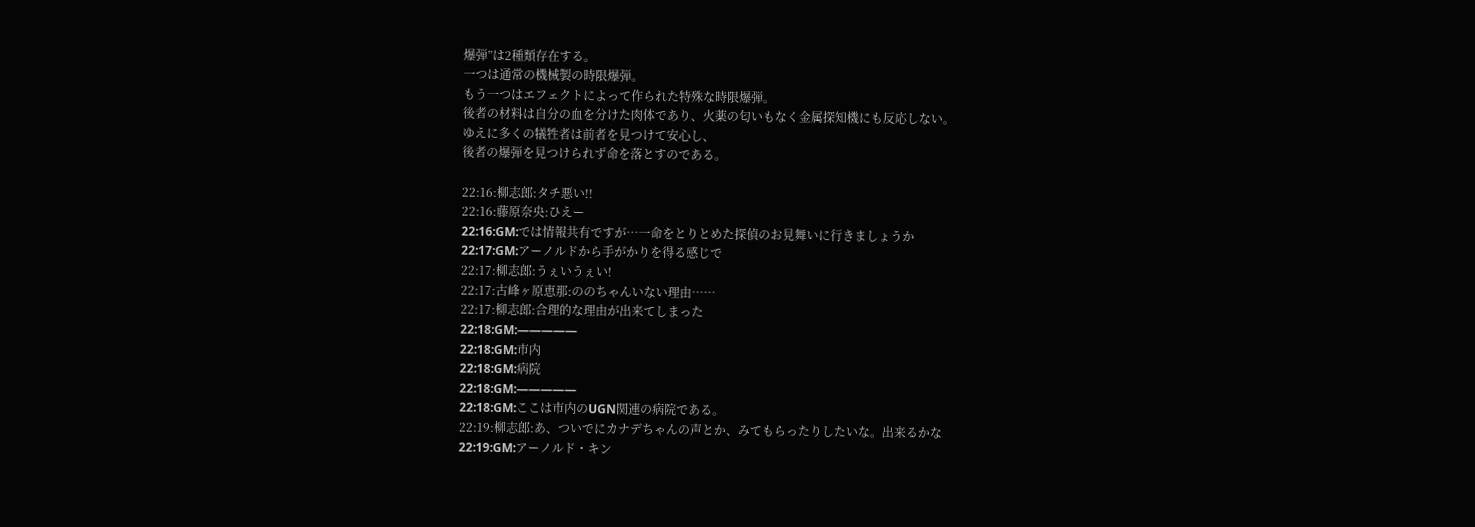爆弾”は2種類存在する。
一つは通常の機械製の時限爆弾。
もう一つはエフェクトによって作られた特殊な時限爆弾。
後者の材料は自分の血を分けた肉体であり、火薬の匂いもなく金属探知機にも反応しない。
ゆえに多くの犠牲者は前者を見つけて安心し、
後者の爆弾を見つけられず命を落とすのである。

22:16:柳志郎:タチ悪い!!
22:16:藤原奈央:ひえー
22:16:GM:では情報共有ですが…一命をとりとめた探偵のお見舞いに行きましょうか
22:17:GM:アーノルドから手がかりを得る感じで
22:17:柳志郎:うぇいうぇい!
22:17:古峰ヶ原恵那:ののちゃんいない理由……
22:17:柳志郎:合理的な理由が出来てしまった
22:18:GM:—————
22:18:GM:市内
22:18:GM:病院
22:18:GM:—————
22:18:GM:ここは市内のUGN関連の病院である。
22:19:柳志郎:あ、ついでにカナデちゃんの声とか、みてもらったりしたいな。出来るかな
22:19:GM:アーノルド・キン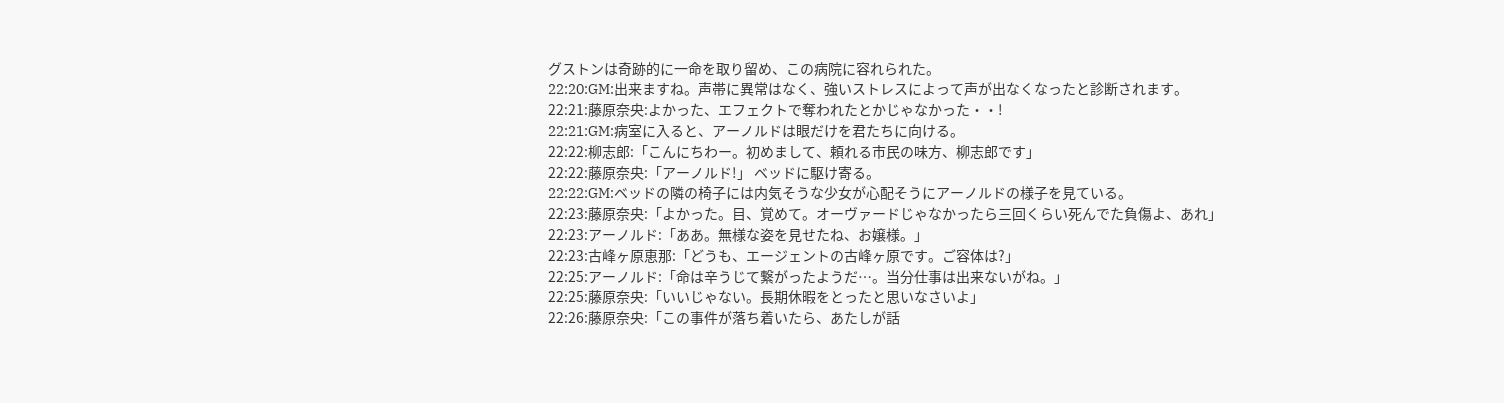グストンは奇跡的に一命を取り留め、この病院に容れられた。
22:20:GM:出来ますね。声帯に異常はなく、強いストレスによって声が出なくなったと診断されます。
22:21:藤原奈央:よかった、エフェクトで奪われたとかじゃなかった・・!
22:21:GM:病室に入ると、アーノルドは眼だけを君たちに向ける。
22:22:柳志郎:「こんにちわー。初めまして、頼れる市民の味方、柳志郎です」
22:22:藤原奈央:「アーノルド!」 ベッドに駆け寄る。
22:22:GM:ベッドの隣の椅子には内気そうな少女が心配そうにアーノルドの様子を見ている。
22:23:藤原奈央:「よかった。目、覚めて。オーヴァードじゃなかったら三回くらい死んでた負傷よ、あれ」
22:23:アーノルド:「ああ。無様な姿を見せたね、お嬢様。」
22:23:古峰ヶ原恵那:「どうも、エージェントの古峰ヶ原です。ご容体は?」
22:25:アーノルド:「命は辛うじて繋がったようだ…。当分仕事は出来ないがね。」
22:25:藤原奈央:「いいじゃない。長期休暇をとったと思いなさいよ」
22:26:藤原奈央:「この事件が落ち着いたら、あたしが話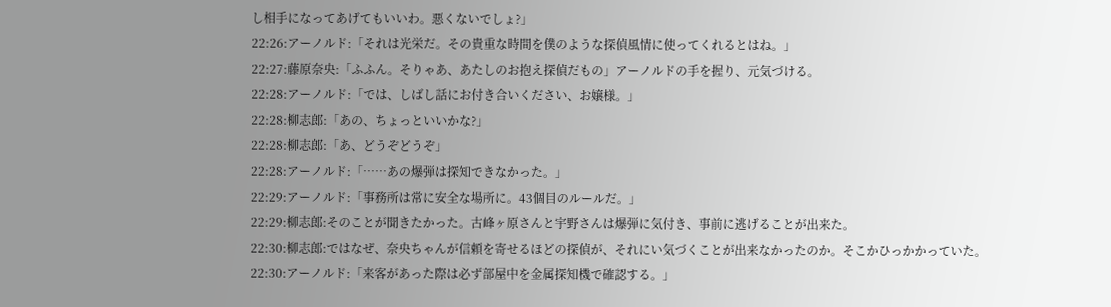し相手になってあげてもいいわ。悪くないでしょ?」
22:26:アーノルド:「それは光栄だ。その貴重な時間を僕のような探偵風情に使ってくれるとはね。」
22:27:藤原奈央:「ふふん。そりゃあ、あたしのお抱え探偵だもの」アーノルドの手を握り、元気づける。
22:28:アーノルド:「では、しばし話にお付き合いください、お嬢様。」
22:28:柳志郎:「あの、ちょっといいかな?」
22:28:柳志郎:「あ、どうぞどうぞ」
22:28:アーノルド:「……あの爆弾は探知できなかった。」
22:29:アーノルド:「事務所は常に安全な場所に。43個目のルールだ。」
22:29:柳志郎:そのことが聞きたかった。古峰ヶ原さんと宇野さんは爆弾に気付き、事前に逃げることが出来た。
22:30:柳志郎:ではなぜ、奈央ちゃんが信頼を寄せるほどの探偵が、それにい気づくことが出来なかったのか。そこかひっかかっていた。
22:30:アーノルド:「来客があった際は必ず部屋中を金属探知機で確認する。」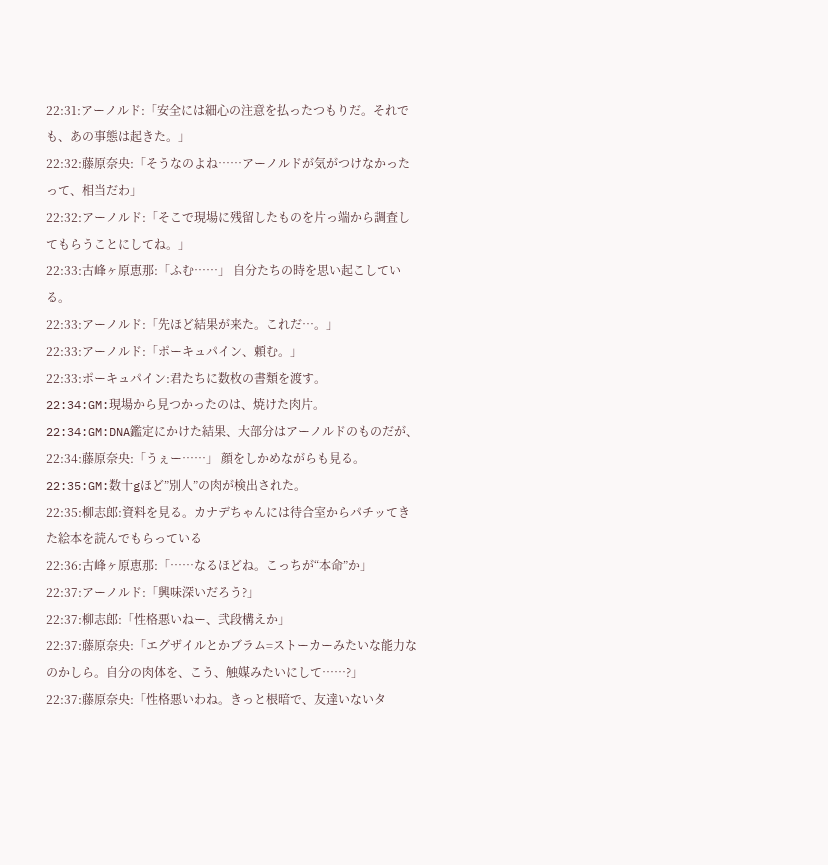22:31:アーノルド:「安全には細心の注意を払ったつもりだ。それでも、あの事態は起きた。」
22:32:藤原奈央:「そうなのよね……アーノルドが気がつけなかったって、相当だわ」
22:32:アーノルド:「そこで現場に残留したものを片っ端から調査してもらうことにしてね。」
22:33:古峰ヶ原恵那:「ふむ……」 自分たちの時を思い起こしている。
22:33:アーノルド:「先ほど結果が来た。これだ…。」
22:33:アーノルド:「ポーキュパイン、頼む。」
22:33:ポーキュパイン:君たちに数枚の書類を渡す。
22:34:GM:現場から見つかったのは、焼けた肉片。
22:34:GM:DNA鑑定にかけた結果、大部分はアーノルドのものだが、
22:34:藤原奈央:「うぇー……」 顔をしかめながらも見る。
22:35:GM:数十gほど”別人”の肉が検出された。
22:35:柳志郎:資料を見る。カナデちゃんには待合室からパチッてきた絵本を読んでもらっている
22:36:古峰ヶ原恵那:「……なるほどね。こっちが“本命”か」
22:37:アーノルド:「興味深いだろう?」
22:37:柳志郎:「性格悪いねー、弐段構えか」
22:37:藤原奈央:「エグザイルとかブラム=ストーカーみたいな能力なのかしら。自分の肉体を、こう、触媒みたいにして……?」
22:37:藤原奈央:「性格悪いわね。きっと根暗で、友達いないタ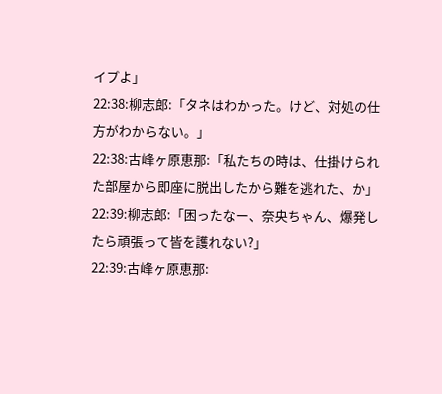イプよ」
22:38:柳志郎:「タネはわかった。けど、対処の仕方がわからない。」
22:38:古峰ヶ原恵那:「私たちの時は、仕掛けられた部屋から即座に脱出したから難を逃れた、か」
22:39:柳志郎:「困ったなー、奈央ちゃん、爆発したら頑張って皆を護れない?」
22:39:古峰ヶ原恵那: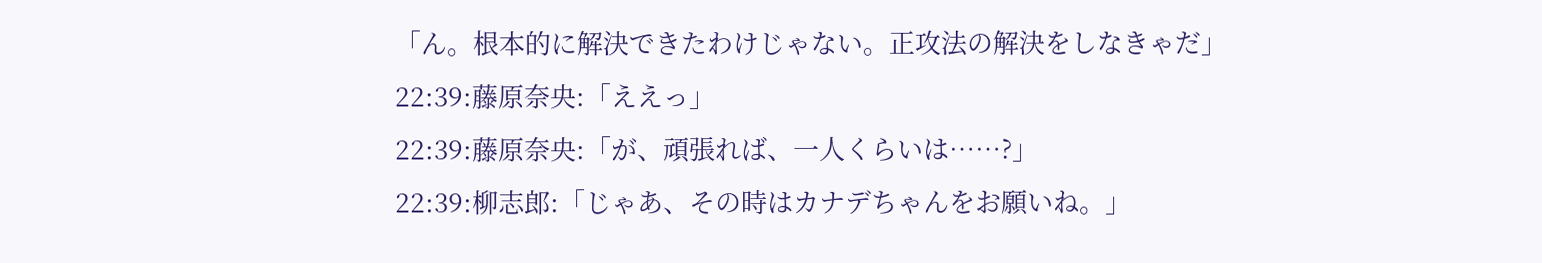「ん。根本的に解決できたわけじゃない。正攻法の解決をしなきゃだ」
22:39:藤原奈央:「ええっ」
22:39:藤原奈央:「が、頑張れば、一人くらいは……?」
22:39:柳志郎:「じゃあ、その時はカナデちゃんをお願いね。」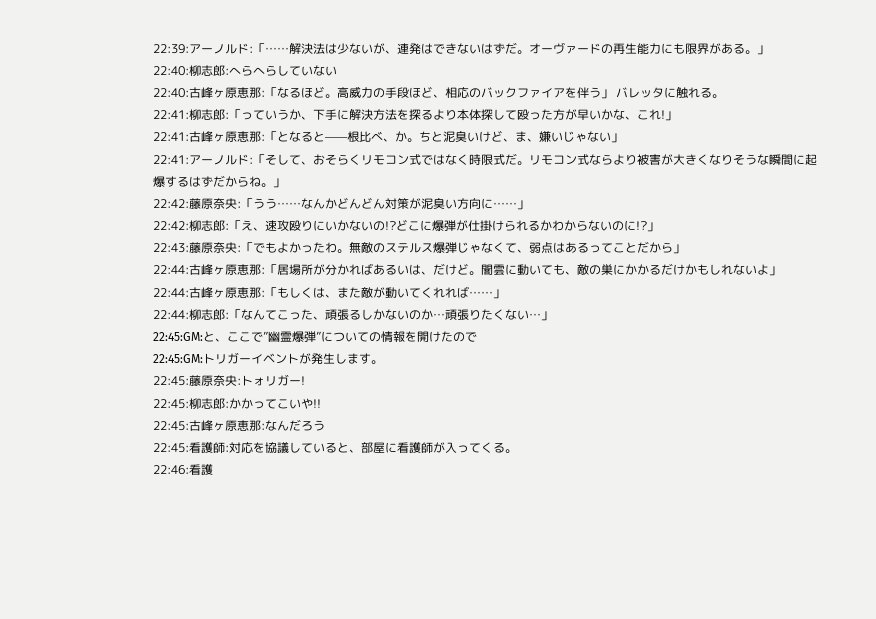22:39:アーノルド:「……解決法は少ないが、連発はできないはずだ。オーヴァードの再生能力にも限界がある。」
22:40:柳志郎:へらへらしていない
22:40:古峰ヶ原恵那:「なるほど。高威力の手段ほど、相応のバックファイアを伴う」 バレッタに触れる。
22:41:柳志郎:「っていうか、下手に解決方法を探るより本体探して殴った方が早いかな、これ!」
22:41:古峰ヶ原恵那:「となると——根比べ、か。ちと泥臭いけど、ま、嫌いじゃない」
22:41:アーノルド:「そして、おそらくリモコン式ではなく時限式だ。リモコン式ならより被害が大きくなりそうな瞬間に起爆するはずだからね。」
22:42:藤原奈央:「うう……なんかどんどん対策が泥臭い方向に……」
22:42:柳志郎:「え、速攻殴りにいかないの!?どこに爆弾が仕掛けられるかわからないのに!?」
22:43:藤原奈央:「でもよかったわ。無敵のステルス爆弾じゃなくて、弱点はあるってことだから」
22:44:古峰ヶ原恵那:「居場所が分かればあるいは、だけど。闇雲に動いても、敵の巣にかかるだけかもしれないよ」
22:44:古峰ヶ原恵那:「もしくは、また敵が動いてくれれば……」
22:44:柳志郎:「なんてこった、頑張るしかないのか…頑張りたくない…」
22:45:GM:と、ここで”幽霊爆弾”についての情報を開けたので
22:45:GM:トリガーイベントが発生します。
22:45:藤原奈央:トォリガー!
22:45:柳志郎:かかってこいや!!
22:45:古峰ヶ原恵那:なんだろう
22:45:看護師:対応を協議していると、部屋に看護師が入ってくる。
22:46:看護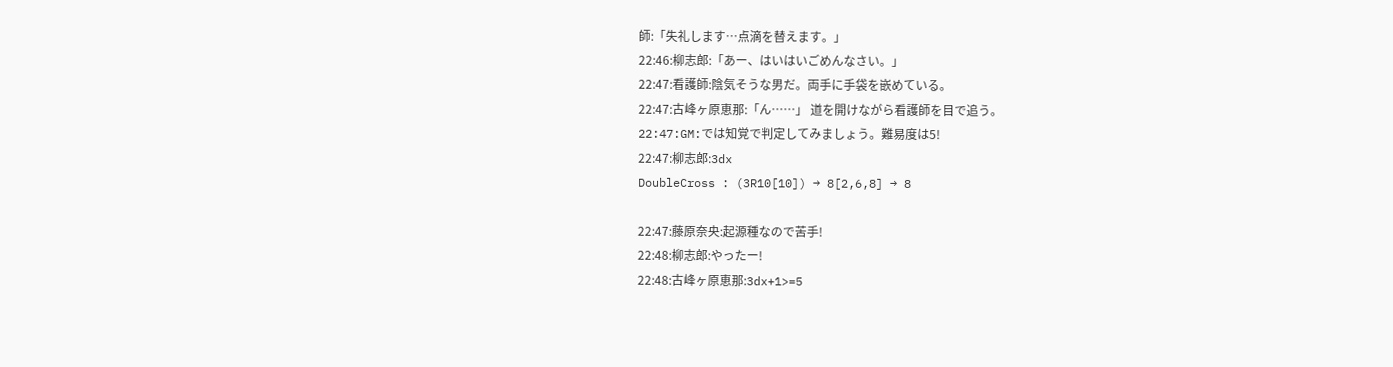師:「失礼します…点滴を替えます。」
22:46:柳志郎:「あー、はいはいごめんなさい。」
22:47:看護師:陰気そうな男だ。両手に手袋を嵌めている。
22:47:古峰ヶ原恵那:「ん……」 道を開けながら看護師を目で追う。
22:47:GM:では知覚で判定してみましょう。難易度は5!
22:47:柳志郎:3dx
DoubleCross : (3R10[10]) → 8[2,6,8] → 8

22:47:藤原奈央:起源種なので苦手!
22:48:柳志郎:やったー!
22:48:古峰ヶ原恵那:3dx+1>=5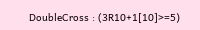DoubleCross : (3R10+1[10]>=5)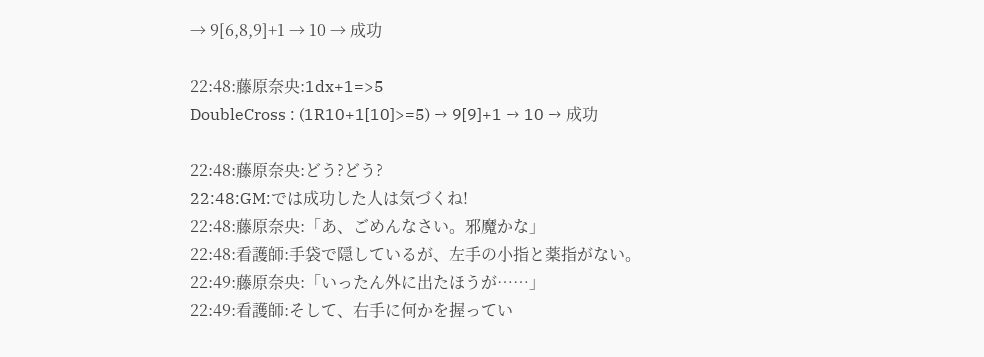→ 9[6,8,9]+1 → 10 → 成功

22:48:藤原奈央:1dx+1=>5
DoubleCross : (1R10+1[10]>=5) → 9[9]+1 → 10 → 成功

22:48:藤原奈央:どう?どう?
22:48:GM:では成功した人は気づくね!
22:48:藤原奈央:「あ、ごめんなさい。邪魔かな」
22:48:看護師:手袋で隠しているが、左手の小指と薬指がない。
22:49:藤原奈央:「いったん外に出たほうが……」
22:49:看護師:そして、右手に何かを握ってい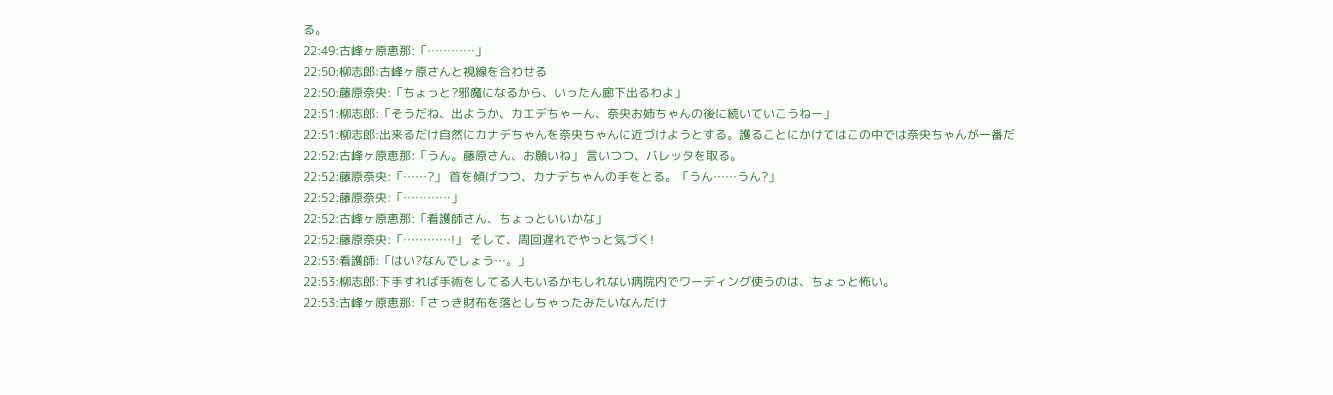る。
22:49:古峰ヶ原恵那:「…………」
22:50:柳志郎:古峰ヶ原さんと視線を合わせる
22:50:藤原奈央:「ちょっと?邪魔になるから、いったん廊下出るわよ」
22:51:柳志郎:「そうだね、出ようか、カエデちゃーん、奈央お姉ちゃんの後に続いていこうねー」
22:51:柳志郎:出来るだけ自然にカナデちゃんを奈央ちゃんに近づけようとする。護ることにかけてはこの中では奈央ちゃんが一番だ
22:52:古峰ヶ原恵那:「うん。藤原さん、お願いね」 言いつつ、バレッタを取る。
22:52:藤原奈央:「……?」 首を傾げつつ、カナデちゃんの手をとる。「うん……うん?」
22:52:藤原奈央:「…………」
22:52:古峰ヶ原恵那:「看護師さん、ちょっといいかな」
22:52:藤原奈央:「…………!」 そして、周回遅れでやっと気づく!
22:53:看護師:「はい?なんでしょう…。」
22:53:柳志郎:下手すれば手術をしてる人もいるかもしれない病院内でワーディング使うのは、ちょっと怖い。
22:53:古峰ヶ原恵那:「さっき財布を落としちゃったみたいなんだけ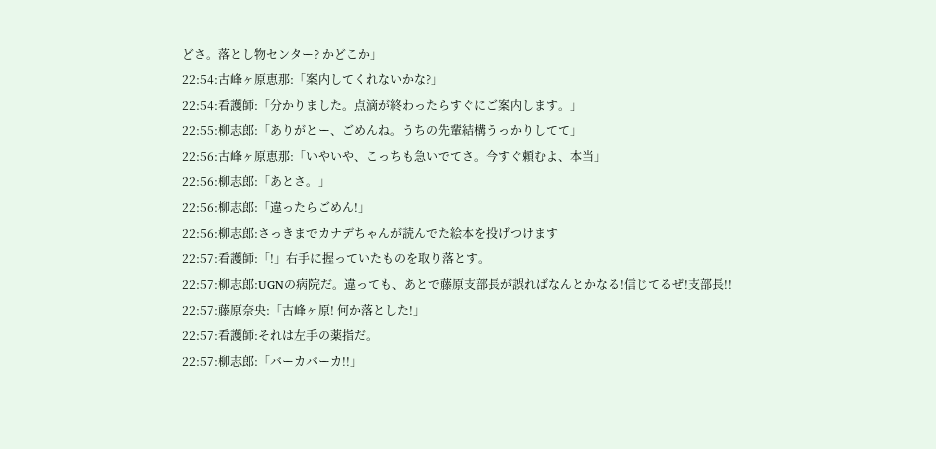どさ。落とし物センター? かどこか」
22:54:古峰ヶ原恵那:「案内してくれないかな?」
22:54:看護師:「分かりました。点滴が終わったらすぐにご案内します。」
22:55:柳志郎:「ありがとー、ごめんね。うちの先輩結構うっかりしてて」
22:56:古峰ヶ原恵那:「いやいや、こっちも急いでてさ。今すぐ頼むよ、本当」
22:56:柳志郎:「あとさ。」
22:56:柳志郎:「違ったらごめん!」
22:56:柳志郎:さっきまでカナデちゃんが読んでた絵本を投げつけます
22:57:看護師:「!」右手に握っていたものを取り落とす。
22:57:柳志郎:UGNの病院だ。違っても、あとで藤原支部長が誤ればなんとかなる!信じてるぜ!支部長!!
22:57:藤原奈央:「古峰ヶ原! 何か落とした!」
22:57:看護師:それは左手の薬指だ。
22:57:柳志郎:「バーカバーカ!!」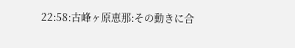22:58:古峰ヶ原恵那:その動きに合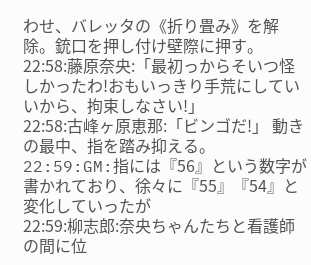わせ、バレッタの《折り畳み》を解除。銃口を押し付け壁際に押す。
22:58:藤原奈央:「最初っからそいつ怪しかったわ!おもいっきり手荒にしていいから、拘束しなさい!」
22:58:古峰ヶ原恵那:「ビンゴだ!」 動きの最中、指を踏み抑える。
22:59:GM:指には『56』という数字が書かれており、徐々に『55』『54』と変化していったが
22:59:柳志郎:奈央ちゃんたちと看護師の間に位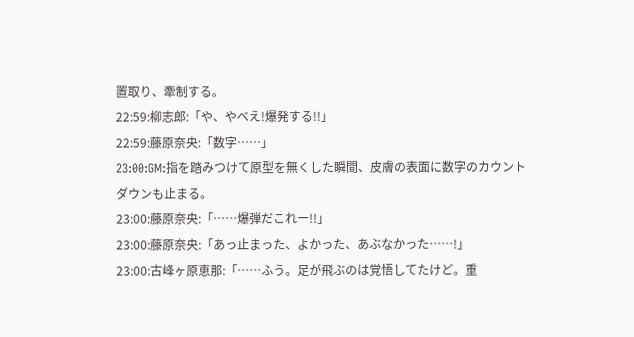置取り、牽制する。
22:59:柳志郎:「や、やべえ!爆発する!!」
22:59:藤原奈央:「数字……」
23:00:GM:指を踏みつけて原型を無くした瞬間、皮膚の表面に数字のカウントダウンも止まる。
23:00:藤原奈央:「……爆弾だこれー!!」
23:00:藤原奈央:「あっ止まった、よかった、あぶなかった……!」
23:00:古峰ヶ原恵那:「……ふう。足が飛ぶのは覚悟してたけど。重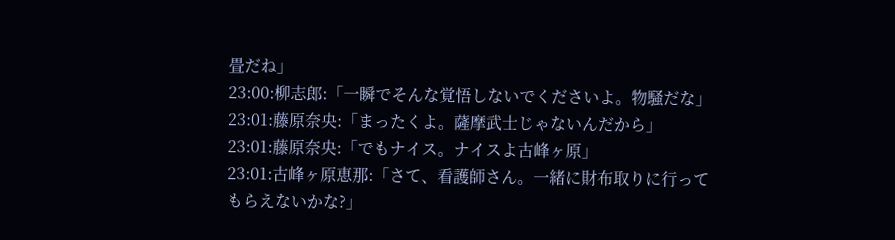畳だね」
23:00:柳志郎:「一瞬でそんな覚悟しないでくださいよ。物騒だな」
23:01:藤原奈央:「まったくよ。薩摩武士じゃないんだから」
23:01:藤原奈央:「でもナイス。ナイスよ古峰ヶ原」
23:01:古峰ヶ原恵那:「さて、看護師さん。一緒に財布取りに行ってもらえないかな?」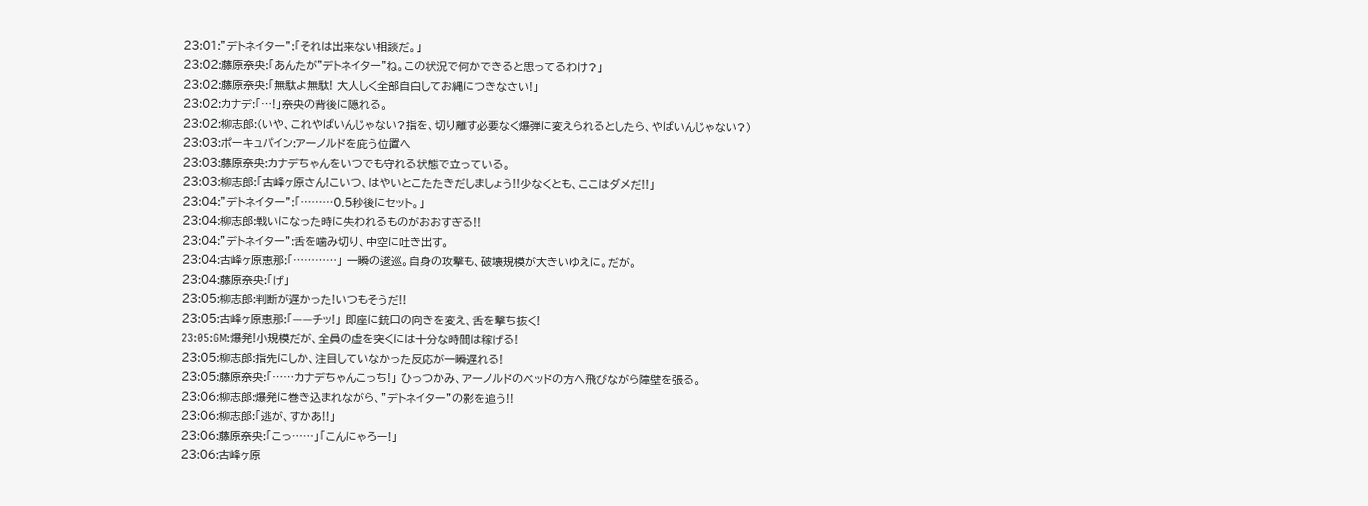23:01:”デトネイター”:「それは出来ない相談だ。」
23:02:藤原奈央:「あんたが"デトネイター"ね。この状況で何かできると思ってるわけ?」
23:02:藤原奈央:「無駄よ無駄! 大人しく全部自白してお縄につきなさい!」
23:02:カナデ:「…!」奈央の背後に隠れる。
23:02:柳志郎:(いや、これやばいんじゃない?指を、切り離す必要なく爆弾に変えられるとしたら、やばいんじゃない?)
23:03:ポーキュパイン:アーノルドを庇う位置へ
23:03:藤原奈央:カナデちゃんをいつでも守れる状態で立っている。
23:03:柳志郎:「古峰ヶ原さん!こいつ、はやいとこたたきだしましょう!!少なくとも、ここはダメだ!!」
23:04:”デトネイター”:「………0.5秒後にセット。」
23:04:柳志郎:戦いになった時に失われるものがおおすぎる!!
23:04:”デトネイター”:舌を噛み切り、中空に吐き出す。
23:04:古峰ヶ原恵那:「…………」 一瞬の逡巡。自身の攻撃も、破壊規模が大きいゆえに。だが。
23:04:藤原奈央:「げ」
23:05:柳志郎:判断が遅かった!いつもそうだ!!
23:05:古峰ヶ原恵那:「——チッ!」 即座に銃口の向きを変え、舌を撃ち抜く!
23:05:GM:爆発!小規模だが、全員の虚を突くには十分な時間は稼げる!
23:05:柳志郎:指先にしか、注目していなかった反応が一瞬遅れる!
23:05:藤原奈央:「……カナデちゃんこっち!」 ひっつかみ、アーノルドのベッドの方へ飛びながら障壁を張る。
23:06:柳志郎:爆発に巻き込まれながら、”デトネイター”の影を追う!!
23:06:柳志郎:「逃が、すかあ!!」
23:06:藤原奈央:「こっ……」「こんにゃろー!」
23:06:古峰ヶ原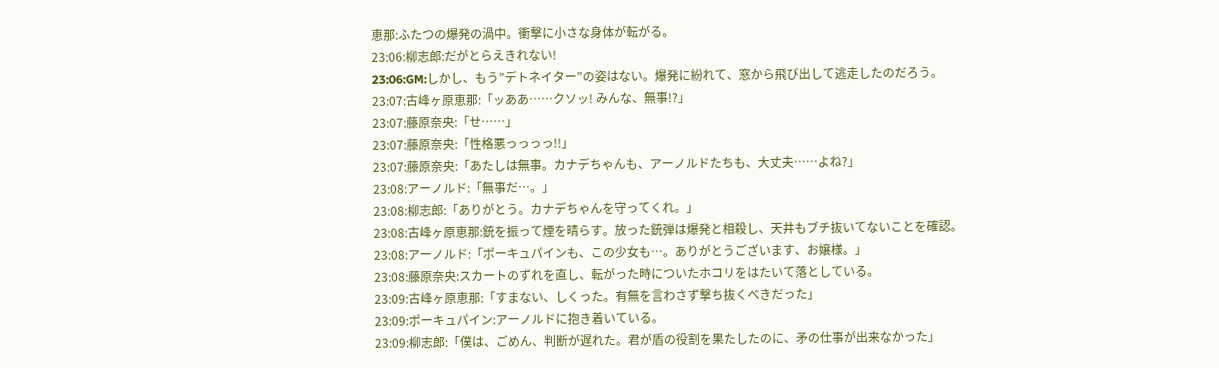恵那:ふたつの爆発の渦中。衝撃に小さな身体が転がる。
23:06:柳志郎:だがとらえきれない!
23:06:GM:しかし、もう”デトネイター”の姿はない。爆発に紛れて、窓から飛び出して逃走したのだろう。
23:07:古峰ヶ原恵那:「ッああ……クソッ! みんな、無事!?」
23:07:藤原奈央:「せ……」
23:07:藤原奈央:「性格悪っっっっ!!」
23:07:藤原奈央:「あたしは無事。カナデちゃんも、アーノルドたちも、大丈夫……よね?」
23:08:アーノルド:「無事だ…。」
23:08:柳志郎:「ありがとう。カナデちゃんを守ってくれ。」
23:08:古峰ヶ原恵那:銃を振って煙を晴らす。放った銃弾は爆発と相殺し、天井もブチ抜いてないことを確認。
23:08:アーノルド:「ポーキュパインも、この少女も…。ありがとうございます、お嬢様。」
23:08:藤原奈央:スカートのずれを直し、転がった時についたホコリをはたいて落としている。
23:09:古峰ヶ原恵那:「すまない、しくった。有無を言わさず撃ち抜くべきだった」
23:09:ポーキュパイン:アーノルドに抱き着いている。
23:09:柳志郎:「僕は、ごめん、判断が遅れた。君が盾の役割を果たしたのに、矛の仕事が出来なかった」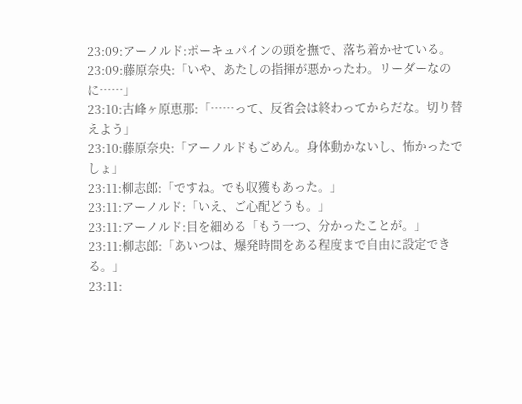23:09:アーノルド:ポーキュパインの頭を撫で、落ち着かせている。
23:09:藤原奈央:「いや、あたしの指揮が悪かったわ。リーダーなのに……」
23:10:古峰ヶ原恵那:「……って、反省会は終わってからだな。切り替えよう」
23:10:藤原奈央:「アーノルドもごめん。身体動かないし、怖かったでしょ」
23:11:柳志郎:「ですね。でも収獲もあった。」
23:11:アーノルド:「いえ、ご心配どうも。」
23:11:アーノルド:目を細める「もう一つ、分かったことが。」
23:11:柳志郎:「あいつは、爆発時間をある程度まで自由に設定できる。」
23:11: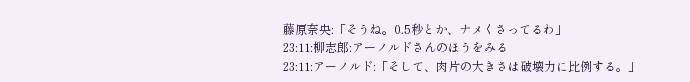藤原奈央:「そうね。0.5秒とか、ナメくさってるわ」
23:11:柳志郎:アーノルドさんのほうをみる
23:11:アーノルド:「そして、肉片の大きさは破壊力に比例する。」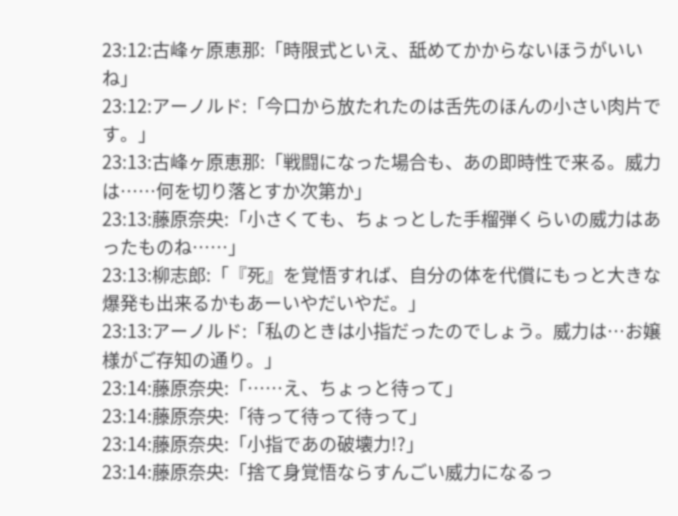23:12:古峰ヶ原恵那:「時限式といえ、舐めてかからないほうがいいね」
23:12:アーノルド:「今口から放たれたのは舌先のほんの小さい肉片です。」
23:13:古峰ヶ原恵那:「戦闘になった場合も、あの即時性で来る。威力は……何を切り落とすか次第か」
23:13:藤原奈央:「小さくても、ちょっとした手榴弾くらいの威力はあったものね……」
23:13:柳志郎:「『死』を覚悟すれば、自分の体を代償にもっと大きな爆発も出来るかもあーいやだいやだ。」
23:13:アーノルド:「私のときは小指だったのでしょう。威力は…お嬢様がご存知の通り。」
23:14:藤原奈央:「……え、ちょっと待って」
23:14:藤原奈央:「待って待って待って」
23:14:藤原奈央:「小指であの破壊力!?」
23:14:藤原奈央:「捨て身覚悟ならすんごい威力になるっ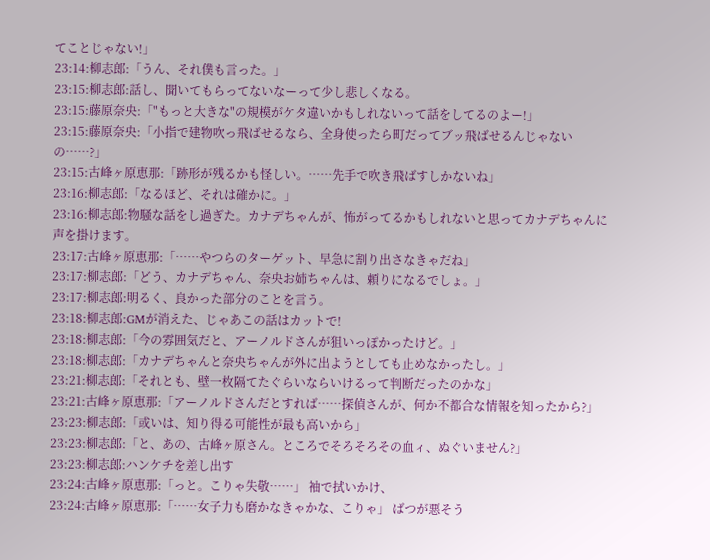てことじゃない!」
23:14:柳志郎:「うん、それ僕も言った。」
23:15:柳志郎:話し、聞いてもらってないなーって少し悲しくなる。
23:15:藤原奈央:「"もっと大きな"の規模がケタ違いかもしれないって話をしてるのよー!」
23:15:藤原奈央:「小指で建物吹っ飛ばせるなら、全身使ったら町だってブッ飛ばせるんじゃないの……?」
23:15:古峰ヶ原恵那:「跡形が残るかも怪しい。……先手で吹き飛ばすしかないね」
23:16:柳志郎:「なるほど、それは確かに。」
23:16:柳志郎:物騒な話をし過ぎた。カナデちゃんが、怖がってるかもしれないと思ってカナデちゃんに声を掛けます。
23:17:古峰ヶ原恵那:「……やつらのターゲット、早急に割り出さなきゃだね」
23:17:柳志郎:「どう、カナデちゃん、奈央お姉ちゃんは、頼りになるでしょ。」
23:17:柳志郎:明るく、良かった部分のことを言う。
23:18:柳志郎:GMが消えた、じゃあこの話はカットで!
23:18:柳志郎:「今の雰囲気だと、アーノルドさんが狙いっぽかったけど。」
23:18:柳志郎:「カナデちゃんと奈央ちゃんが外に出ようとしても止めなかったし。」
23:21:柳志郎:「それとも、壁一枚隔てたぐらいならいけるって判断だったのかな」
23:21:古峰ヶ原恵那:「アーノルドさんだとすれば……探偵さんが、何か不都合な情報を知ったから?」
23:23:柳志郎:「或いは、知り得る可能性が最も高いから」
23:23:柳志郎:「と、あの、古峰ヶ原さん。ところでそろそろその血ィ、ぬぐいません?」
23:23:柳志郎:ハンケチを差し出す
23:24:古峰ヶ原恵那:「っと。こりゃ失敬……」 袖で拭いかけ、
23:24:古峰ヶ原恵那:「……女子力も磨かなきゃかな、こりゃ」 ばつが悪そう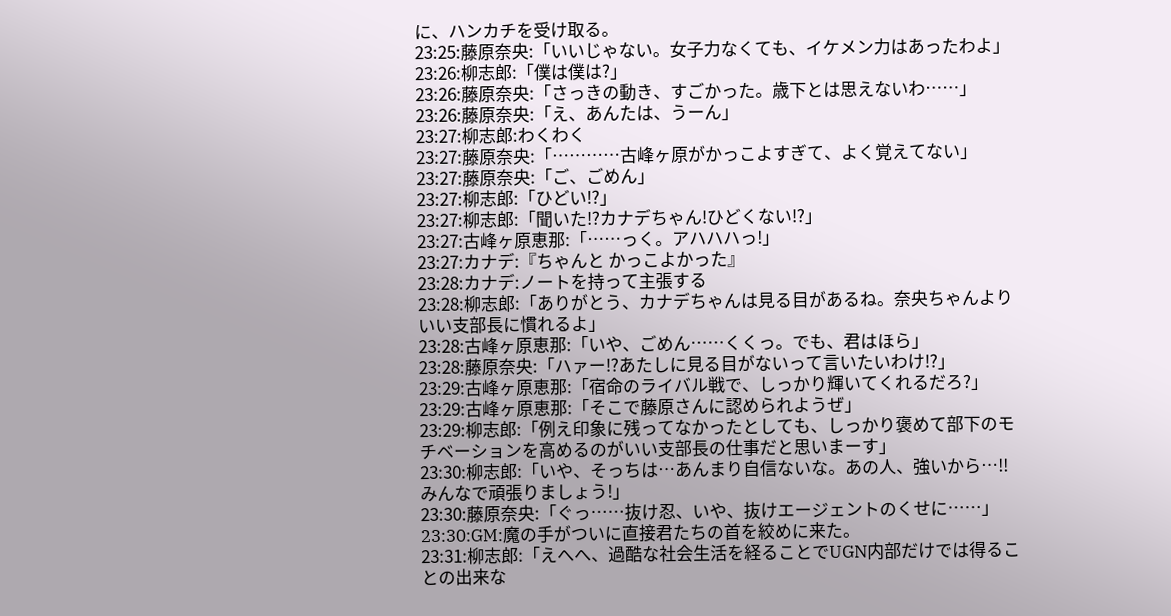に、ハンカチを受け取る。
23:25:藤原奈央:「いいじゃない。女子力なくても、イケメン力はあったわよ」
23:26:柳志郎:「僕は僕は?」
23:26:藤原奈央:「さっきの動き、すごかった。歳下とは思えないわ……」
23:26:藤原奈央:「え、あんたは、うーん」
23:27:柳志郎:わくわく
23:27:藤原奈央:「…………古峰ヶ原がかっこよすぎて、よく覚えてない」
23:27:藤原奈央:「ご、ごめん」
23:27:柳志郎:「ひどい!?」
23:27:柳志郎:「聞いた!?カナデちゃん!ひどくない!?」
23:27:古峰ヶ原恵那:「……っく。アハハハっ!」
23:27:カナデ:『ちゃんと かっこよかった』
23:28:カナデ:ノートを持って主張する
23:28:柳志郎:「ありがとう、カナデちゃんは見る目があるね。奈央ちゃんよりいい支部長に慣れるよ」
23:28:古峰ヶ原恵那:「いや、ごめん……くくっ。でも、君はほら」
23:28:藤原奈央:「ハァー!?あたしに見る目がないって言いたいわけ!?」
23:29:古峰ヶ原恵那:「宿命のライバル戦で、しっかり輝いてくれるだろ?」
23:29:古峰ヶ原恵那:「そこで藤原さんに認められようぜ」
23:29:柳志郎:「例え印象に残ってなかったとしても、しっかり褒めて部下のモチベーションを高めるのがいい支部長の仕事だと思いまーす」
23:30:柳志郎:「いや、そっちは…あんまり自信ないな。あの人、強いから…!!みんなで頑張りましょう!」
23:30:藤原奈央:「ぐっ……抜け忍、いや、抜けエージェントのくせに……」
23:30:GM:魔の手がついに直接君たちの首を絞めに来た。
23:31:柳志郎:「えへへ、過酷な社会生活を経ることでUGN内部だけでは得ることの出来な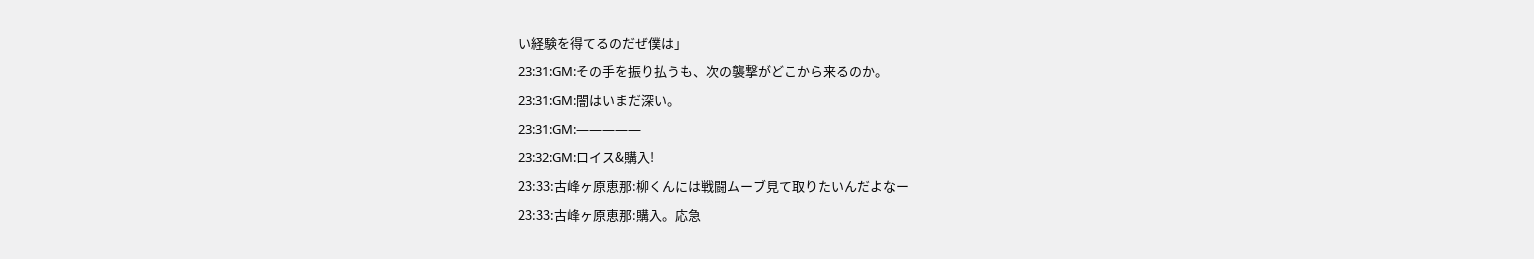い経験を得てるのだぜ僕は」
23:31:GM:その手を振り払うも、次の襲撃がどこから来るのか。
23:31:GM:闇はいまだ深い。
23:31:GM:—————
23:32:GM:ロイス&購入!
23:33:古峰ヶ原恵那:柳くんには戦闘ムーブ見て取りたいんだよなー
23:33:古峰ヶ原恵那:購入。応急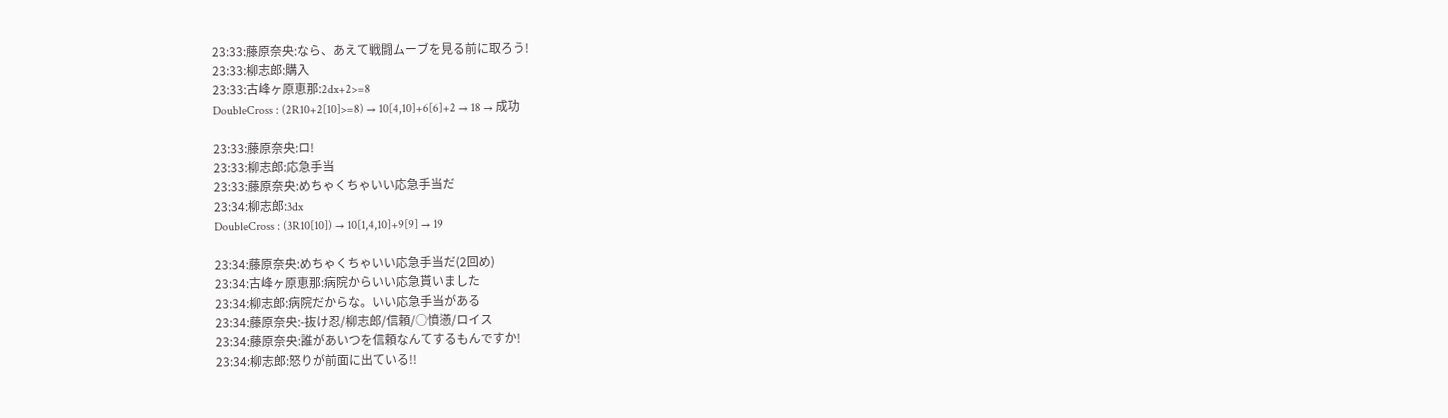23:33:藤原奈央:なら、あえて戦闘ムーブを見る前に取ろう!
23:33:柳志郎:購入
23:33:古峰ヶ原恵那:2dx+2>=8
DoubleCross : (2R10+2[10]>=8) → 10[4,10]+6[6]+2 → 18 → 成功

23:33:藤原奈央:ロ!
23:33:柳志郎:応急手当
23:33:藤原奈央:めちゃくちゃいい応急手当だ
23:34:柳志郎:3dx
DoubleCross : (3R10[10]) → 10[1,4,10]+9[9] → 19

23:34:藤原奈央:めちゃくちゃいい応急手当だ(2回め)
23:34:古峰ヶ原恵那:病院からいい応急貰いました
23:34:柳志郎:病院だからな。いい応急手当がある
23:34:藤原奈央:-抜け忍/柳志郎/信頼/○憤懣/ロイス
23:34:藤原奈央:誰があいつを信頼なんてするもんですか!
23:34:柳志郎:怒りが前面に出ている!!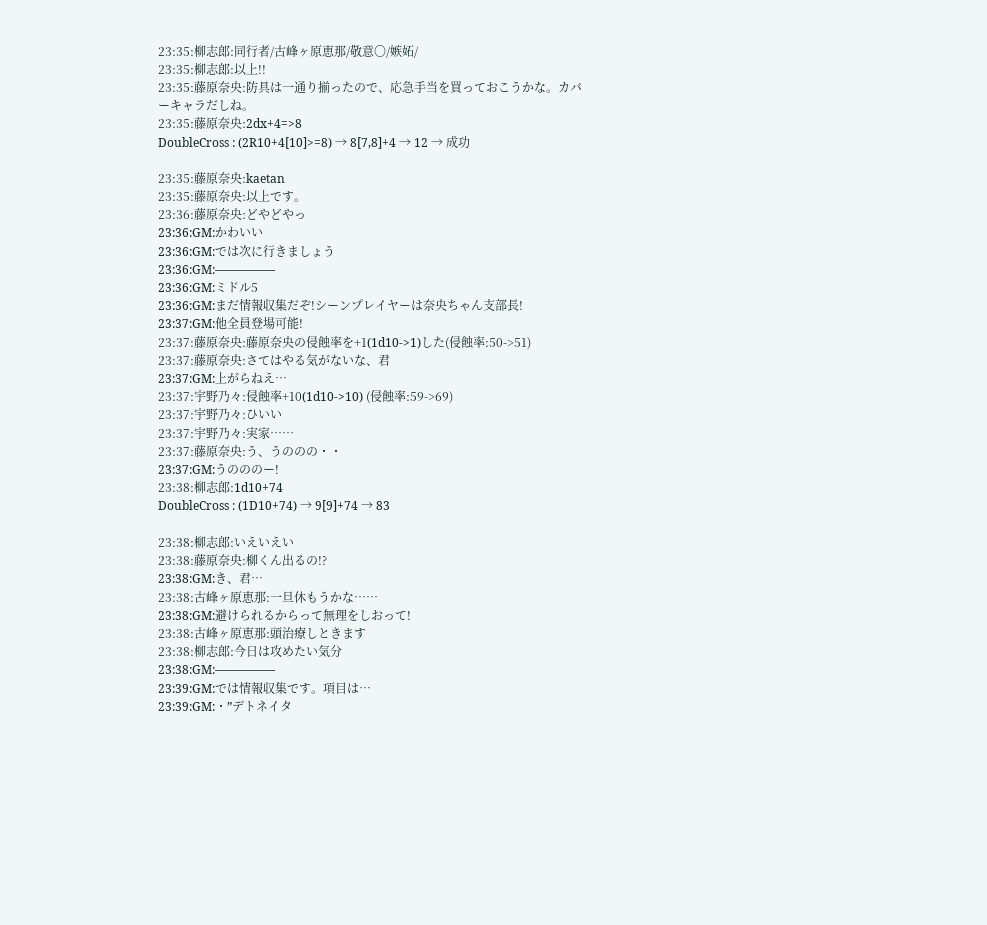23:35:柳志郎:同行者/古峰ヶ原恵那/敬意〇/嫉妬/
23:35:柳志郎:以上!!
23:35:藤原奈央:防具は一通り揃ったので、応急手当を買っておこうかな。カバーキャラだしね。
23:35:藤原奈央:2dx+4=>8
DoubleCross : (2R10+4[10]>=8) → 8[7,8]+4 → 12 → 成功

23:35:藤原奈央:kaetan
23:35:藤原奈央:以上です。
23:36:藤原奈央:どやどやっ
23:36:GM:かわいい
23:36:GM:では次に行きましょう
23:36:GM:—————
23:36:GM:ミドル5
23:36:GM:まだ情報収集だぞ!シーンプレイヤーは奈央ちゃん支部長!
23:37:GM:他全員登場可能!
23:37:藤原奈央:藤原奈央の侵蝕率を+1(1d10->1)した(侵蝕率:50->51)
23:37:藤原奈央:さてはやる気がないな、君
23:37:GM:上がらねえ…
23:37:宇野乃々:侵蝕率+10(1d10->10) (侵蝕率:59->69)
23:37:宇野乃々:ひいい
23:37:宇野乃々:実家……
23:37:藤原奈央:う、うののの・・
23:37:GM:うのののー!
23:38:柳志郎:1d10+74
DoubleCross : (1D10+74) → 9[9]+74 → 83

23:38:柳志郎:いえいえい
23:38:藤原奈央:柳くん出るの!?
23:38:GM:き、君…
23:38:古峰ヶ原恵那:一旦休もうかな……
23:38:GM:避けられるからって無理をしおって!
23:38:古峰ヶ原恵那:頭治療しときます
23:38:柳志郎:今日は攻めたい気分
23:38:GM:—————
23:39:GM:では情報収集です。項目は…
23:39:GM:・”デトネイタ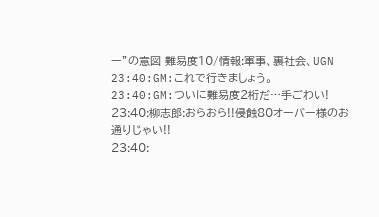ー”の意図 難易度10/情報:軍事、裏社会、UGN
23:40:GM:これで行きましょう。
23:40:GM:ついに難易度2桁だ…手ごわい!
23:40:柳志郎:おらおら!!侵蝕80オーバー様のお通りじゃい!!
23:40: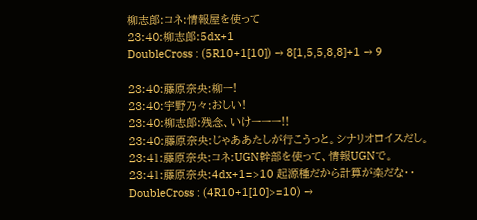柳志郎:コネ:情報屋を使って
23:40:柳志郎:5dx+1
DoubleCross : (5R10+1[10]) → 8[1,5,5,8,8]+1 → 9

23:40:藤原奈央:柳ー!
23:40:宇野乃々:おしい!
23:40:柳志郎:残念、いけーーー!!
23:40:藤原奈央:じゃああたしが行こうっと。シナリオロイスだし。
23:41:藤原奈央:コネ:UGN幹部を使って、情報UGNで。
23:41:藤原奈央:4dx+1=>10 起源種だから計算が楽だな・・
DoubleCross : (4R10+1[10]>=10) →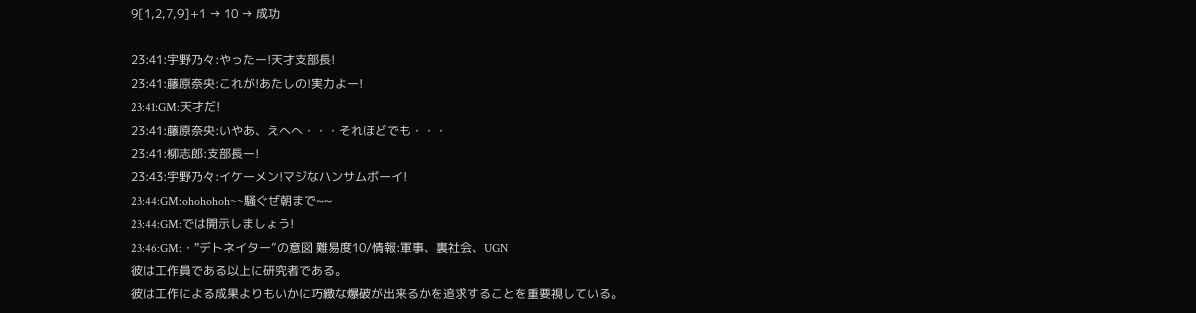9[1,2,7,9]+1 → 10 → 成功

23:41:宇野乃々:やったー!天才支部長!
23:41:藤原奈央:これが!あたしの!実力よー!
23:41:GM:天才だ!
23:41:藤原奈央:いやあ、えへへ・・・それほどでも・・・
23:41:柳志郎:支部長ー!
23:43:宇野乃々:イケーメン!マジなハンサムボーイ!
23:44:GM:ohohohoh~~騒ぐぜ朝まで~~
23:44:GM:では開示しましょう!
23:46:GM:・”デトネイター”の意図 難易度10/情報:軍事、裏社会、UGN
彼は工作員である以上に研究者である。
彼は工作による成果よりもいかに巧緻な爆破が出来るかを追求することを重要視している。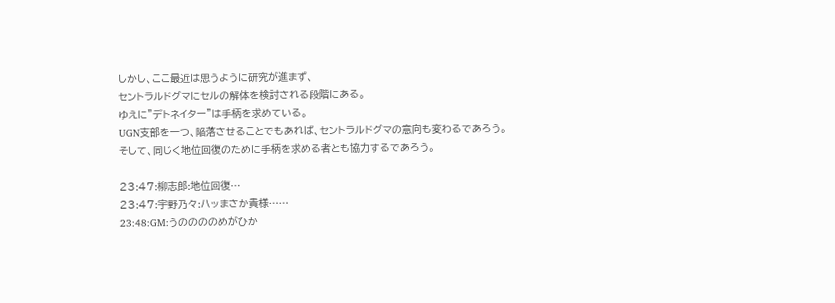しかし、ここ最近は思うように研究が進まず、
セントラルドグマにセルの解体を検討される段階にある。
ゆえに”デトネイター”は手柄を求めている。
UGN支部を一つ、陥落させることでもあれば、セントラルドグマの意向も変わるであろう。
そして、同じく地位回復のために手柄を求める者とも協力するであろう。

23:47:柳志郎:地位回復…
23:47:宇野乃々:ハッまさか貴様……
23:48:GM:うののののめがひか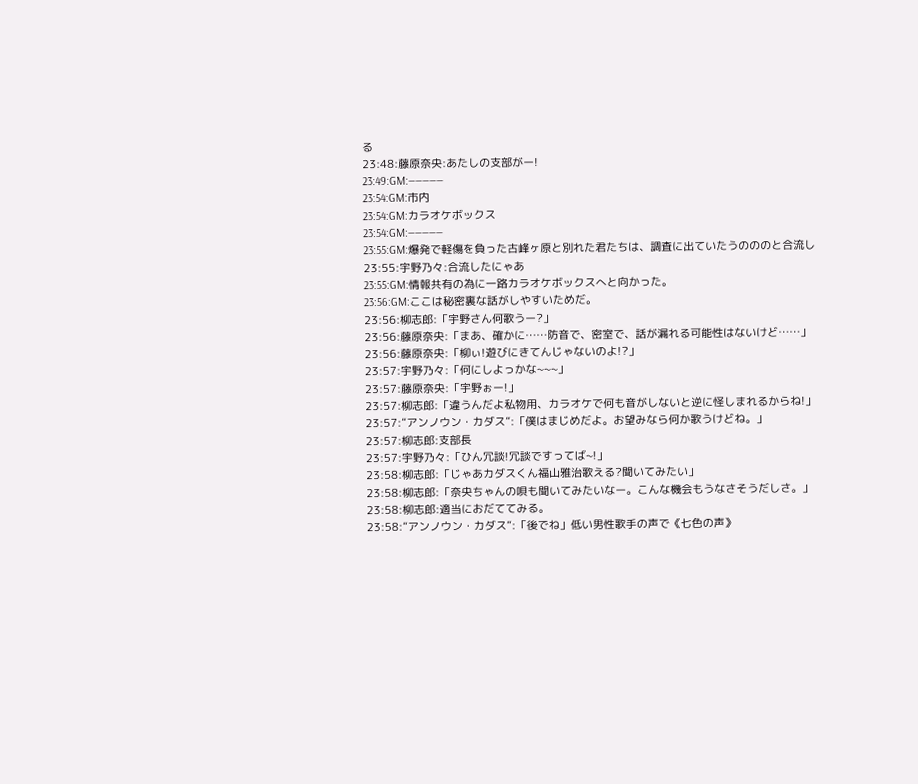る
23:48:藤原奈央:あたしの支部がー!
23:49:GM:—————
23:54:GM:市内
23:54:GM:カラオケボックス
23:54:GM:—————
23:55:GM:爆発で軽傷を負った古峰ヶ原と別れた君たちは、調査に出ていたうのののと合流し
23:55:宇野乃々:合流したにゃあ
23:55:GM:情報共有の為に一路カラオケボックスへと向かった。
23:56:GM:ここは秘密裏な話がしやすいためだ。
23:56:柳志郎:「宇野さん何歌うー?」
23:56:藤原奈央:「まあ、確かに……防音で、密室で、話が漏れる可能性はないけど……」
23:56:藤原奈央:「柳ぃ!遊びにきてんじゃないのよ!?」
23:57:宇野乃々:「何にしよっかな~~~」
23:57:藤原奈央:「宇野ぉー!」
23:57:柳志郎:「違うんだよ私物用、カラオケで何も音がしないと逆に怪しまれるからね!」
23:57:”アンノウン・カダス”:「僕はまじめだよ。お望みなら何か歌うけどね。」
23:57:柳志郎:支部長
23:57:宇野乃々:「ひん冗談!冗談ですってば~!」
23:58:柳志郎:「じゃあカダスくん福山雅治歌える?聞いてみたい」
23:58:柳志郎:「奈央ちゃんの唄も聞いてみたいなー。こんな機会もうなさそうだしさ。」
23:58:柳志郎:適当におだててみる。
23:58:”アンノウン・カダス”:「後でね」低い男性歌手の声で《七色の声》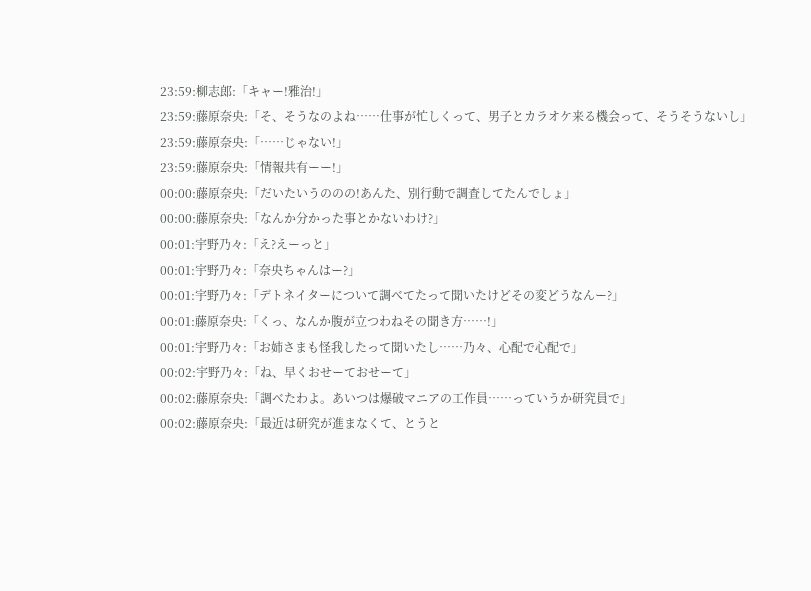23:59:柳志郎:「キャー!雅治!」
23:59:藤原奈央:「そ、そうなのよね……仕事が忙しくって、男子とカラオケ来る機会って、そうそうないし」
23:59:藤原奈央:「……じゃない!」
23:59:藤原奈央:「情報共有ーー!」
00:00:藤原奈央:「だいたいうののの!あんた、別行動で調査してたんでしょ」
00:00:藤原奈央:「なんか分かった事とかないわけ?」
00:01:宇野乃々:「え?えーっと」
00:01:宇野乃々:「奈央ちゃんはー?」
00:01:宇野乃々:「デトネイターについて調べてたって聞いたけどその変どうなんー?」
00:01:藤原奈央:「くっ、なんか腹が立つわねその聞き方……!」
00:01:宇野乃々:「お姉さまも怪我したって聞いたし……乃々、心配で心配で」
00:02:宇野乃々:「ね、早くおせーておせーて」
00:02:藤原奈央:「調べたわよ。あいつは爆破マニアの工作員……っていうか研究員で」
00:02:藤原奈央:「最近は研究が進まなくて、とうと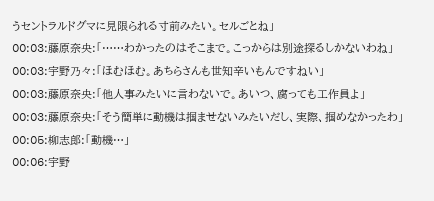うセントラルドグマに見限られる寸前みたい。セルごとね」
00:03:藤原奈央:「……わかったのはそこまで。こっからは別途探るしかないわね」
00:03:宇野乃々:「ほむほむ。あちらさんも世知辛いもんですねい」
00:03:藤原奈央:「他人事みたいに言わないで。あいつ、腐っても工作員よ」
00:03:藤原奈央:「そう簡単に動機は掴ませないみたいだし、実際、掴めなかったわ」
00:05:柳志郎:「動機…」
00:06:宇野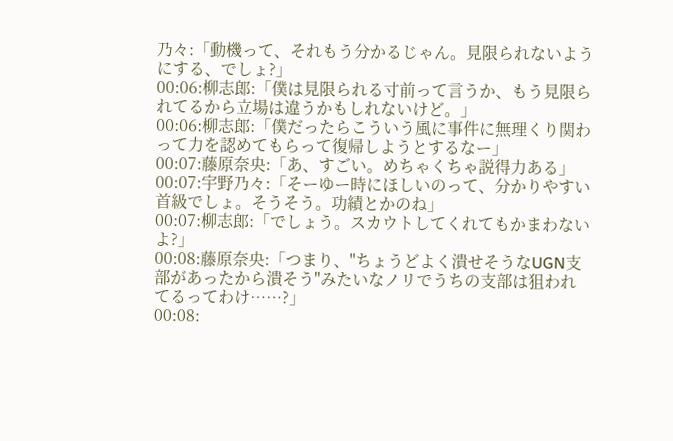乃々:「動機って、それもう分かるじゃん。見限られないようにする、でしょ?」
00:06:柳志郎:「僕は見限られる寸前って言うか、もう見限られてるから立場は違うかもしれないけど。」
00:06:柳志郎:「僕だったらこういう風に事件に無理くり関わって力を認めてもらって復帰しようとするなー」
00:07:藤原奈央:「あ、すごい。めちゃくちゃ説得力ある」
00:07:宇野乃々:「そーゆー時にほしいのって、分かりやすい首級でしょ。そうそう。功績とかのね」
00:07:柳志郎:「でしょう。スカウトしてくれてもかまわないよ?」
00:08:藤原奈央:「つまり、"ちょうどよく潰せそうなUGN支部があったから潰そう"みたいなノリでうちの支部は狙われてるってわけ……?」
00:08: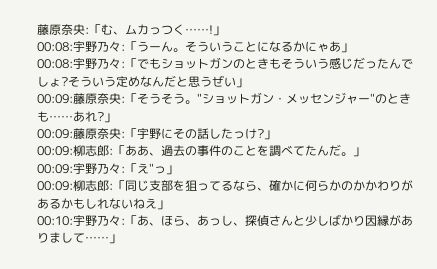藤原奈央:「む、ムカっつく……!」
00:08:宇野乃々:「うーん。そういうことになるかにゃあ」
00:08:宇野乃々:「でもショットガンのときもそういう感じだったんでしょ?そういう定めなんだと思うぜい」
00:09:藤原奈央:「そうそう。"ショットガン・メッセンジャー"のときも……あれ?」
00:09:藤原奈央:「宇野にその話したっけ?」
00:09:柳志郎:「ああ、過去の事件のことを調べてたんだ。」
00:09:宇野乃々:「え"っ」
00:09:柳志郎:「同じ支部を狙ってるなら、確かに何らかのかかわりがあるかもしれないねえ」
00:10:宇野乃々:「あ、ほら、あっし、探偵さんと少しばかり因縁がありまして……」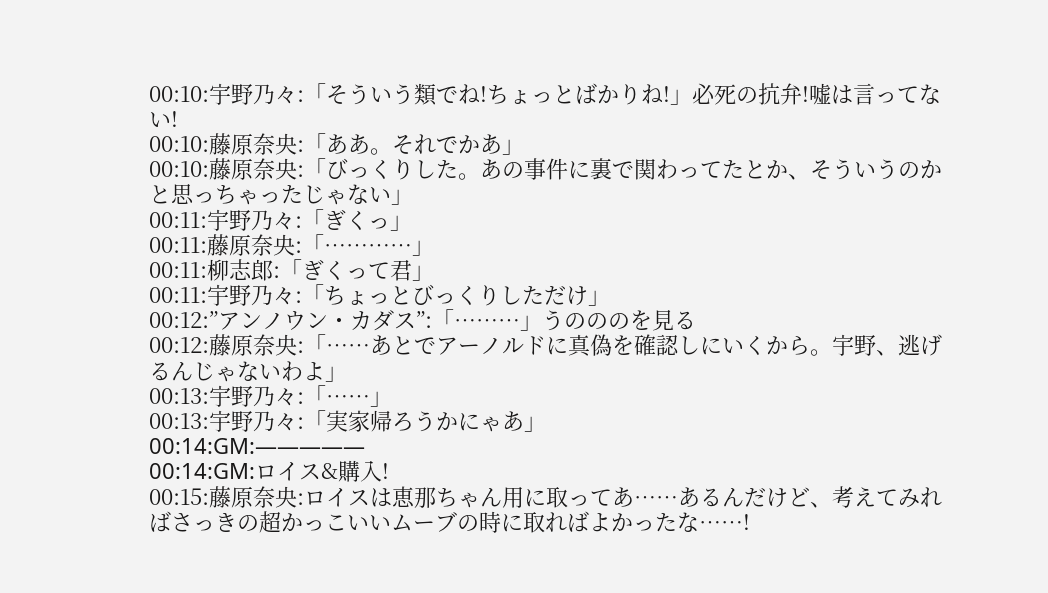00:10:宇野乃々:「そういう類でね!ちょっとばかりね!」必死の抗弁!嘘は言ってない!
00:10:藤原奈央:「ああ。それでかあ」
00:10:藤原奈央:「びっくりした。あの事件に裏で関わってたとか、そういうのかと思っちゃったじゃない」
00:11:宇野乃々:「ぎくっ」
00:11:藤原奈央:「…………」
00:11:柳志郎:「ぎくって君」
00:11:宇野乃々:「ちょっとびっくりしただけ」
00:12:”アンノウン・カダス”:「………」うのののを見る
00:12:藤原奈央:「……あとでアーノルドに真偽を確認しにいくから。宇野、逃げるんじゃないわよ」
00:13:宇野乃々:「……」
00:13:宇野乃々:「実家帰ろうかにゃあ」
00:14:GM:—————
00:14:GM:ロイス&購入!
00:15:藤原奈央:ロイスは恵那ちゃん用に取ってあ……あるんだけど、考えてみればさっきの超かっこいいムーブの時に取ればよかったな……!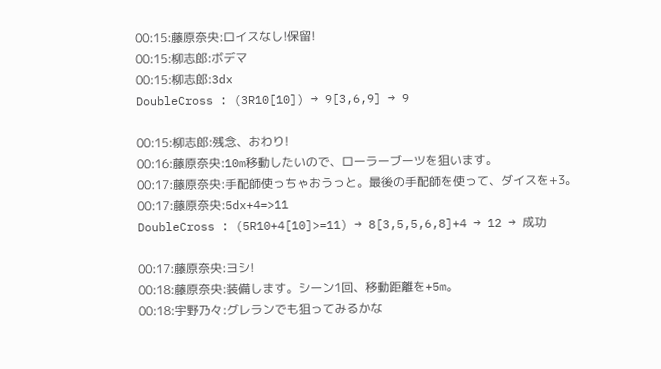00:15:藤原奈央:ロイスなし!保留!
00:15:柳志郎:ボデマ
00:15:柳志郎:3dx
DoubleCross : (3R10[10]) → 9[3,6,9] → 9

00:15:柳志郎:残念、おわり!
00:16:藤原奈央:10m移動したいので、ローラーブーツを狙います。
00:17:藤原奈央:手配師使っちゃおうっと。最後の手配師を使って、ダイスを+3。
00:17:藤原奈央:5dx+4=>11
DoubleCross : (5R10+4[10]>=11) → 8[3,5,5,6,8]+4 → 12 → 成功

00:17:藤原奈央:ヨシ!
00:18:藤原奈央:装備します。シーン1回、移動距離を+5m。
00:18:宇野乃々:グレランでも狙ってみるかな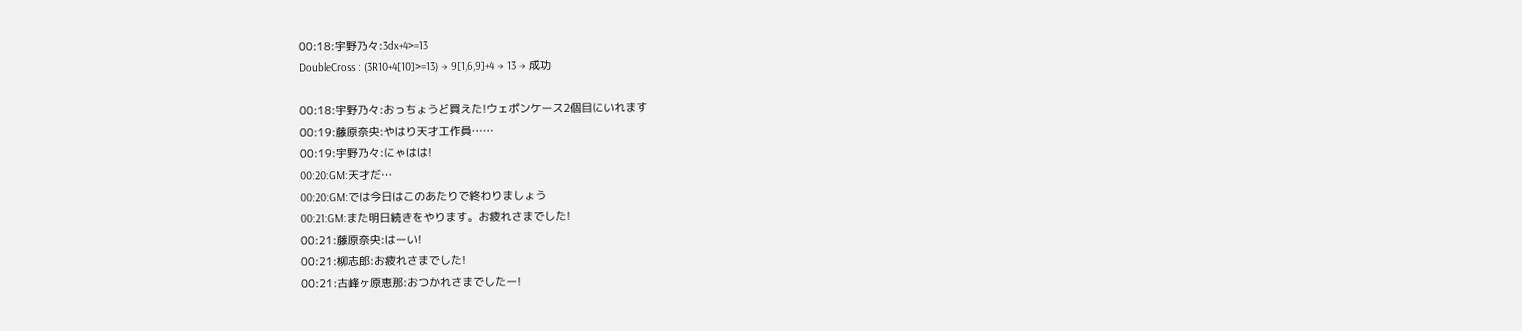00:18:宇野乃々:3dx+4>=13
DoubleCross : (3R10+4[10]>=13) → 9[1,6,9]+4 → 13 → 成功

00:18:宇野乃々:おっちょうど買えた!ウェポンケース2個目にいれます
00:19:藤原奈央:やはり天才工作員……
00:19:宇野乃々:にゃはは!
00:20:GM:天才だ…
00:20:GM:では今日はこのあたりで終わりましょう
00:21:GM:また明日続きをやります。お疲れさまでした!
00:21:藤原奈央:はーい!
00:21:柳志郎:お疲れさまでした!
00:21:古峰ヶ原恵那:おつかれさまでしたー!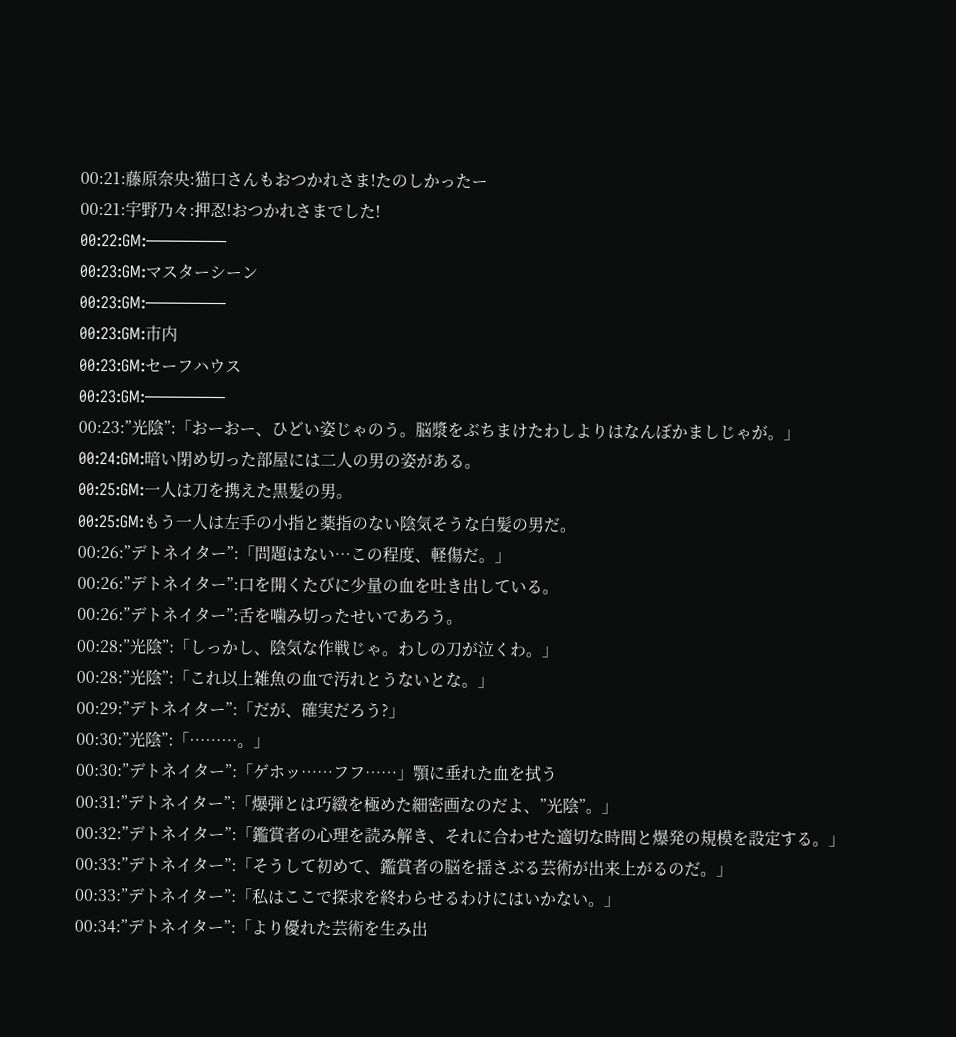00:21:藤原奈央:猫口さんもおつかれさま!たのしかったー
00:21:宇野乃々:押忍!おつかれさまでした!
00:22:GM:—————
00:23:GM:マスターシーン
00:23:GM:—————
00:23:GM:市内
00:23:GM:セーフハウス
00:23:GM:—————
00:23:”光陰”:「おーおー、ひどい姿じゃのう。脳漿をぶちまけたわしよりはなんぼかましじゃが。」
00:24:GM:暗い閉め切った部屋には二人の男の姿がある。
00:25:GM:一人は刀を携えた黒髪の男。
00:25:GM:もう一人は左手の小指と薬指のない陰気そうな白髪の男だ。
00:26:”デトネイター”:「問題はない…この程度、軽傷だ。」
00:26:”デトネイター”:口を開くたびに少量の血を吐き出している。
00:26:”デトネイター”:舌を噛み切ったせいであろう。
00:28:”光陰”:「しっかし、陰気な作戦じゃ。わしの刀が泣くわ。」
00:28:”光陰”:「これ以上雑魚の血で汚れとうないとな。」
00:29:”デトネイター”:「だが、確実だろう?」
00:30:”光陰”:「………。」
00:30:”デトネイター”:「ゲホッ……フフ……」顎に垂れた血を拭う
00:31:”デトネイター”:「爆弾とは巧緻を極めた細密画なのだよ、”光陰”。」
00:32:”デトネイター”:「鑑賞者の心理を読み解き、それに合わせた適切な時間と爆発の規模を設定する。」
00:33:”デトネイター”:「そうして初めて、鑑賞者の脳を揺さぶる芸術が出来上がるのだ。」
00:33:”デトネイター”:「私はここで探求を終わらせるわけにはいかない。」
00:34:”デトネイター”:「より優れた芸術を生み出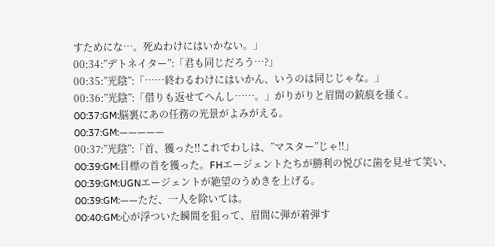すためにな…。死ぬわけにはいかない。」
00:34:”デトネイター”:「君も同じだろう…?」
00:35:”光陰”:「……終わるわけにはいかん、いうのは同じじゃな。」
00:36:”光陰”:「借りも返せてへんし……。」がりがりと眉間の銃痕を掻く。
00:37:GM:脳裏にあの任務の光景がよみがえる。
00:37:GM:—————
00:37:”光陰”:「首、獲った!!これでわしは、”マスター”じゃ!!」
00:39:GM:目標の首を獲った。FHエージェントたちが勝利の悦びに歯を見せて笑い、
00:39:GM:UGNエージェントが絶望のうめきを上げる。
00:39:GM:——ただ、一人を除いては。
00:40:GM:心が浮ついた瞬間を狙って、眉間に弾が着弾す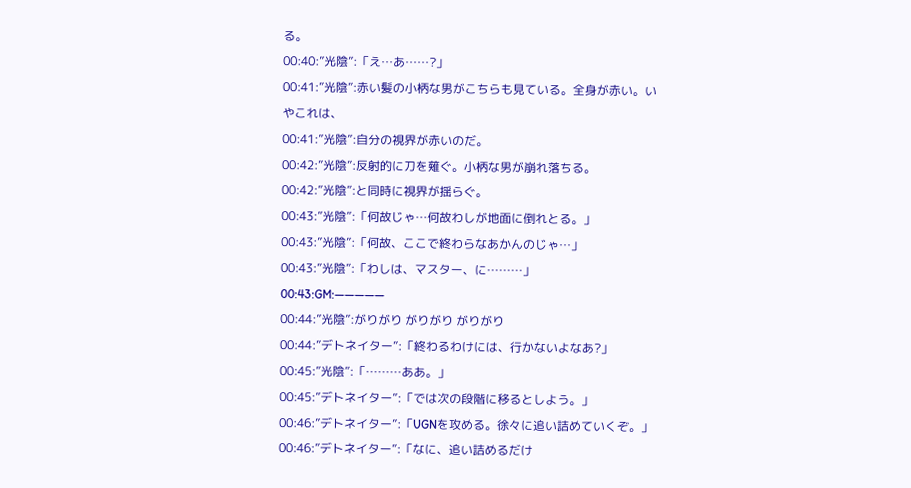る。
00:40:”光陰”:「え…あ……?」
00:41:”光陰”:赤い髪の小柄な男がこちらも見ている。全身が赤い。いやこれは、
00:41:”光陰”:自分の視界が赤いのだ。
00:42:”光陰”:反射的に刀を薙ぐ。小柄な男が崩れ落ちる。
00:42:”光陰”:と同時に視界が揺らぐ。
00:43:”光陰”:「何故じゃ…何故わしが地面に倒れとる。」
00:43:”光陰”:「何故、ここで終わらなあかんのじゃ…」
00:43:”光陰”:「わしは、マスター、に………」
00:43:GM:—————
00:44:”光陰”:がりがり がりがり がりがり
00:44:”デトネイター”:「終わるわけには、行かないよなあ?」
00:45:”光陰”:「………ああ。」
00:45:”デトネイター”:「では次の段階に移るとしよう。」
00:46:”デトネイター”:「UGNを攻める。徐々に追い詰めていくぞ。」
00:46:”デトネイター”:「なに、追い詰めるだけ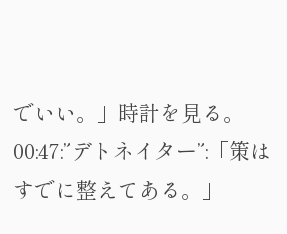でいい。」時計を見る。
00:47:”デトネイター”:「策はすでに整えてある。」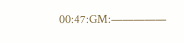00:47:GM:—————